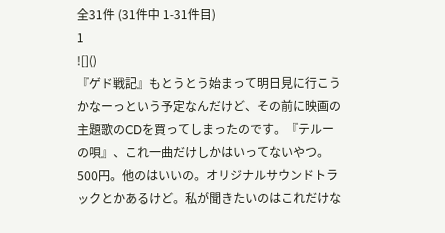全31件 (31件中 1-31件目)
1
![]()
『ゲド戦記』もとうとう始まって明日見に行こうかなーっという予定なんだけど、その前に映画の主題歌のCDを買ってしまったのです。『テルーの唄』、これ一曲だけしかはいってないやつ。500円。他のはいいの。オリジナルサウンドトラックとかあるけど。私が聞きたいのはこれだけな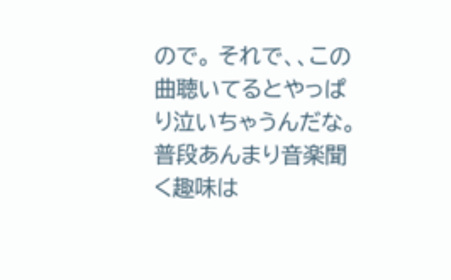ので。 それで、、この曲聴いてるとやっぱり泣いちゃうんだな。普段あんまり音楽聞く趣味は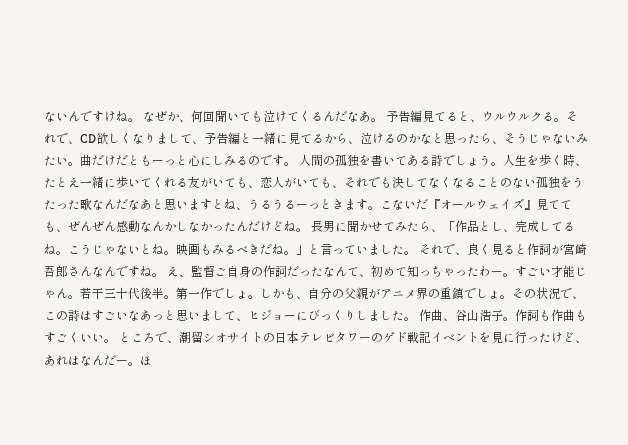ないんですけね。 なぜか、何回聞いても泣けてくるんだなあ。 予告編見てると、ウルウルクる。それで、CD欲しくなりまして、予告編と一緒に見てるから、泣けるのかなと思ったら、そうじゃないみたい。曲だけだともーっと心にしみるのです。 人間の孤独を書いてある詩でしょう。人生を歩く時、たとえ一緒に歩いてくれる友がいても、恋人がいても、それでも決してなくなることのない孤独をうたった歌なんだなあと思いますとね、うるうるーっときます。こないだ『オールウェイズ』見てても、ぜんぜん感動なんかしなかったんだけどね。 長男に聞かせてみたら、「作品とし、完成してるね。こうじゃないとね。映画もみるべきだね。」と言っていました。 それで、良く見ると作詞が宮崎吾郎さんなんですね。 え、監督ご自身の作詞だったなんて、初めて知っちゃったわー。すごい才能じゃん。若干三十代後半。第一作でしょ。しかも、自分の父親がアニメ界の重鎮でしょ。その状況で、この詩はすごいなあっと思いまして、ヒジョーにびっくりしました。 作曲、谷山浩子。作詞も作曲もすごくいい。 ところで、潮留シオサイトの日本テレビタワーのゲド戦記イベントを見に行ったけど、あれはなんだー。ほ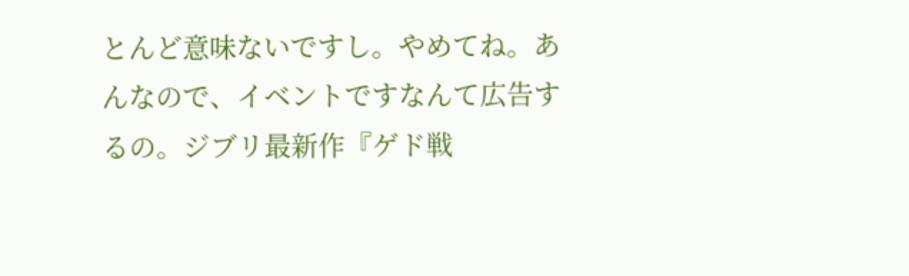とんど意味ないですし。やめてね。あんなので、イベントですなんて広告するの。ジブリ最新作『ゲド戦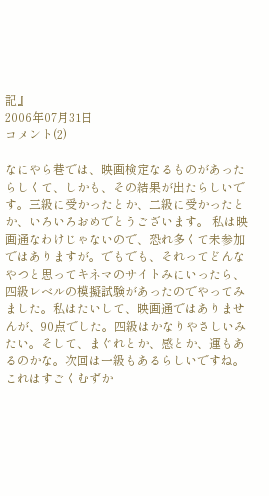記』
2006年07月31日
コメント(2)

なにやら巷では、映画検定なるものがあったらしくて、しかも、その結果が出たらしいです。三級に受かったとか、二級に受かったとか、いろいろおめでとうございます。 私は映画通なわけじゃないので、恐れ多くて未参加ではありますが。でもでも、それってどんなやつと思ってキネマのサイトみにいったら、四級レベルの模擬試験があったのでやってみました。私はたいして、映画通ではありませんが、90点でした。四級はかなりやさしいみたい。そして、まぐれとか、感とか、運もあるのかな。次回は一級もあるらしいですね。これはすごくむずか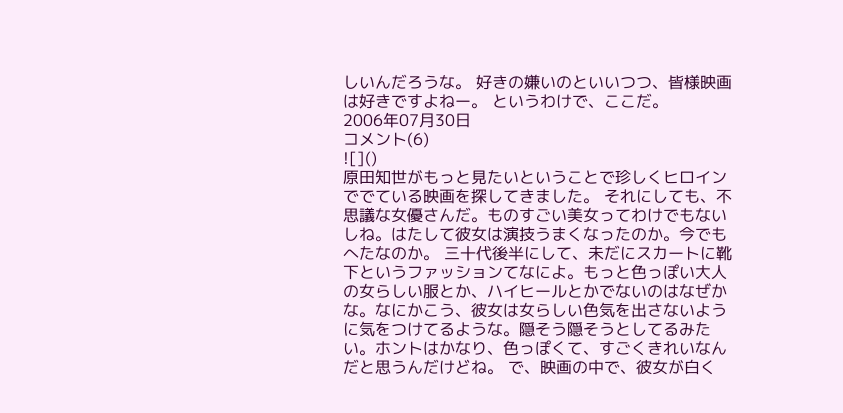しいんだろうな。 好きの嫌いのといいつつ、皆様映画は好きですよねー。 というわけで、ここだ。
2006年07月30日
コメント(6)
![]()
原田知世がもっと見たいということで珍しくヒロインででている映画を探してきました。 それにしても、不思議な女優さんだ。ものすごい美女ってわけでもないしね。はたして彼女は演技うまくなったのか。今でもへたなのか。 三十代後半にして、未だにスカートに靴下というファッションてなによ。もっと色っぽい大人の女らしい服とか、ハイヒールとかでないのはなぜかな。なにかこう、彼女は女らしい色気を出さないように気をつけてるような。隠そう隠そうとしてるみたい。ホントはかなり、色っぽくて、すごくきれいなんだと思うんだけどね。 で、映画の中で、彼女が白く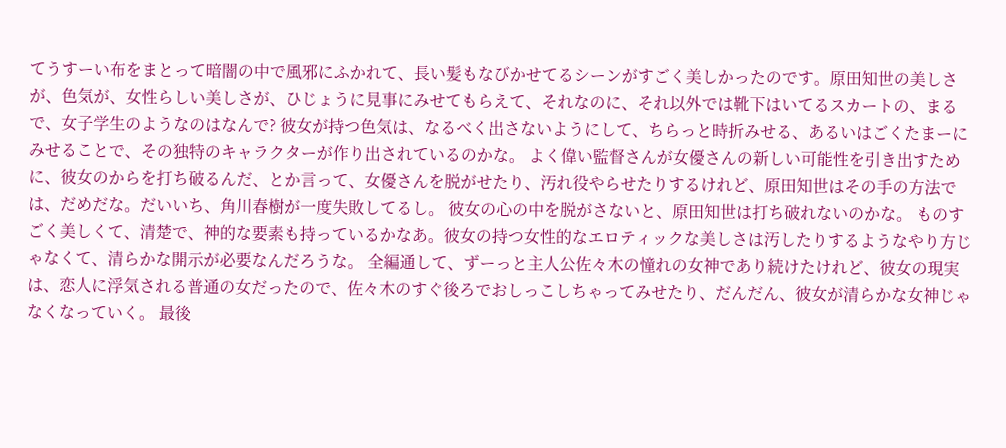てうすーい布をまとって暗闇の中で風邪にふかれて、長い髪もなびかせてるシーンがすごく美しかったのです。原田知世の美しさが、色気が、女性らしい美しさが、ひじょうに見事にみせてもらえて、それなのに、それ以外では靴下はいてるスカートの、まるで、女子学生のようなのはなんで? 彼女が持つ色気は、なるべく出さないようにして、ちらっと時折みせる、あるいはごくたまーにみせることで、その独特のキャラクターが作り出されているのかな。 よく偉い監督さんが女優さんの新しい可能性を引き出すために、彼女のからを打ち破るんだ、とか言って、女優さんを脱がせたり、汚れ役やらせたりするけれど、原田知世はその手の方法では、だめだな。だいいち、角川春樹が一度失敗してるし。 彼女の心の中を脱がさないと、原田知世は打ち破れないのかな。 ものすごく美しくて、清楚で、神的な要素も持っているかなあ。彼女の持つ女性的なエロティックな美しさは汚したりするようなやり方じゃなくて、清らかな開示が必要なんだろうな。 全編通して、ずーっと主人公佐々木の憧れの女神であり続けたけれど、彼女の現実は、恋人に浮気される普通の女だったので、佐々木のすぐ後ろでおしっこしちゃってみせたり、だんだん、彼女が清らかな女神じゃなくなっていく。 最後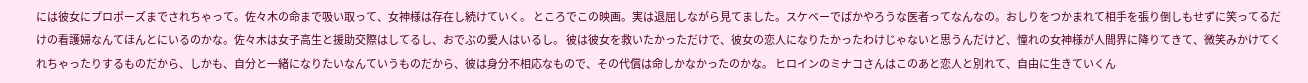には彼女にプロポーズまでされちゃって。佐々木の命まで吸い取って、女神様は存在し続けていく。 ところでこの映画。実は退屈しながら見てました。スケベーでばかやろうな医者ってなんなの。おしりをつかまれて相手を張り倒しもせずに笑ってるだけの看護婦なんてほんとにいるのかな。佐々木は女子高生と援助交際はしてるし、おでぶの愛人はいるし。 彼は彼女を救いたかっただけで、彼女の恋人になりたかったわけじゃないと思うんだけど、憧れの女神様が人間界に降りてきて、微笑みかけてくれちゃったりするものだから、しかも、自分と一緒になりたいなんていうものだから、彼は身分不相応なもので、その代償は命しかなかったのかな。 ヒロインのミナコさんはこのあと恋人と別れて、自由に生きていくん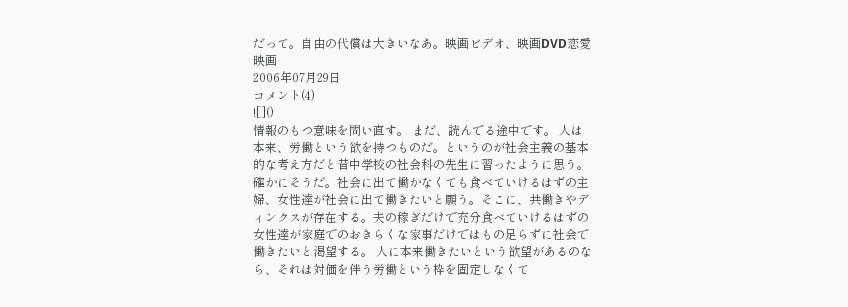だって。自由の代償は大きいなあ。映画ビデオ、映画DVD恋愛映画
2006年07月29日
コメント(4)
![]()
情報のもつ意味を問い直す。 まだ、読んでる途中です。 人は本来、労働という欲を持つものだ。というのが社会主義の基本的な考え方だと昔中学校の社会科の先生に習ったように思う。 確かにそうだ。社会に出て働かなくても食べていけるはずの主婦、女性達が社会に出て働きたいと願う。そこに、共働きやディンクスが存在する。夫の稼ぎだけで充分食べていけるはずの女性達が家庭でのおきらくな家事だけではもの足らずに社会で働きたいと渇望する。 人に本来働きたいという欲望があるのなら、それは対価を伴う労働という枠を固定しなくて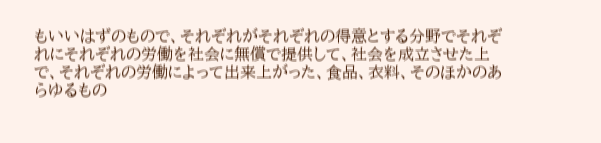もいいはずのもので、それぞれがそれぞれの得意とする分野でそれぞれにそれぞれの労働を社会に無償で提供して、社会を成立させた上で、それぞれの労働によって出来上がった、食品、衣料、そのほかのあらゆるもの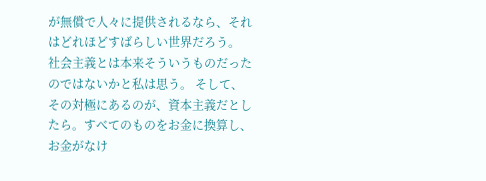が無償で人々に提供されるなら、それはどれほどすばらしい世界だろう。 社会主義とは本来そういうものだったのではないかと私は思う。 そして、その対極にあるのが、資本主義だとしたら。すべてのものをお金に換算し、お金がなけ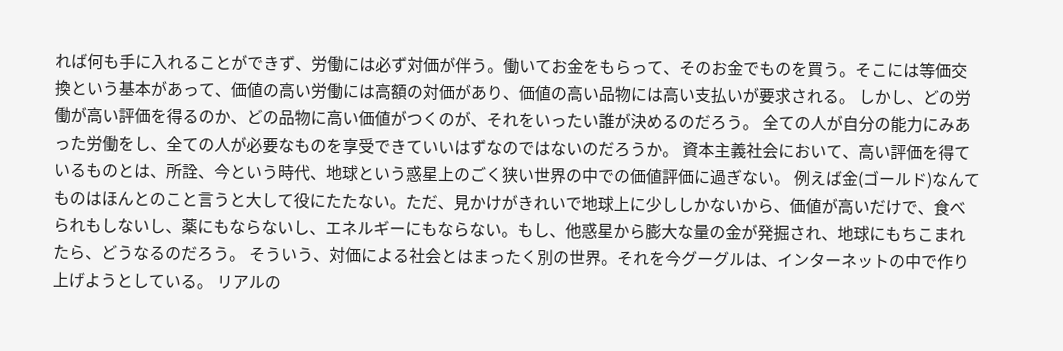れば何も手に入れることができず、労働には必ず対価が伴う。働いてお金をもらって、そのお金でものを買う。そこには等価交換という基本があって、価値の高い労働には高額の対価があり、価値の高い品物には高い支払いが要求される。 しかし、どの労働が高い評価を得るのか、どの品物に高い価値がつくのが、それをいったい誰が決めるのだろう。 全ての人が自分の能力にみあった労働をし、全ての人が必要なものを享受できていいはずなのではないのだろうか。 資本主義社会において、高い評価を得ているものとは、所詮、今という時代、地球という惑星上のごく狭い世界の中での価値評価に過ぎない。 例えば金(ゴールド)なんてものはほんとのこと言うと大して役にたたない。ただ、見かけがきれいで地球上に少ししかないから、価値が高いだけで、食べられもしないし、薬にもならないし、エネルギーにもならない。もし、他惑星から膨大な量の金が発掘され、地球にもちこまれたら、どうなるのだろう。 そういう、対価による社会とはまったく別の世界。それを今グーグルは、インターネットの中で作り上げようとしている。 リアルの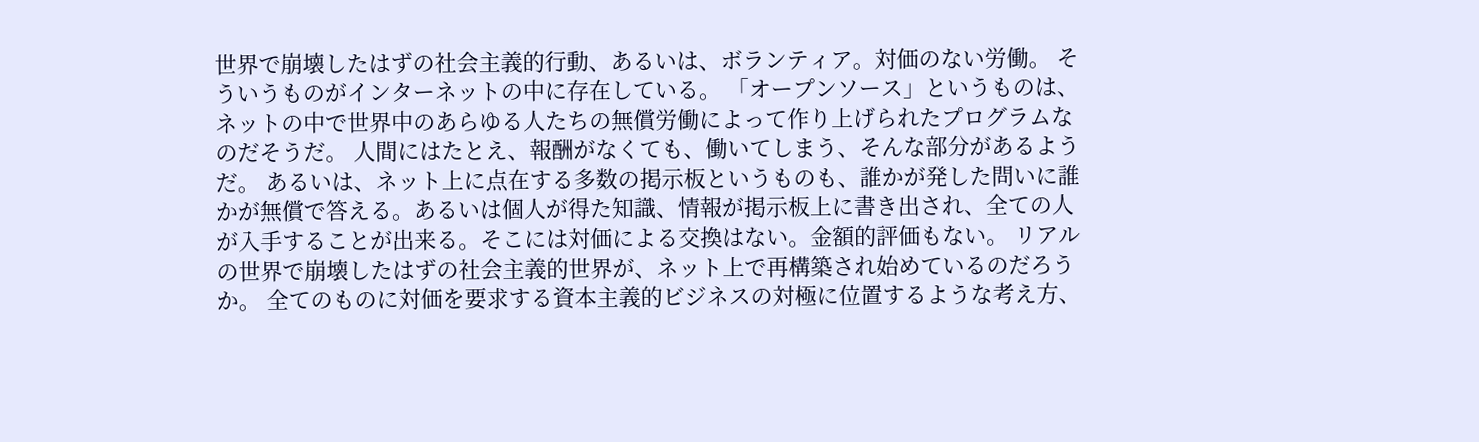世界で崩壊したはずの社会主義的行動、あるいは、ボランティア。対価のない労働。 そういうものがインターネットの中に存在している。 「オープンソース」というものは、ネットの中で世界中のあらゆる人たちの無償労働によって作り上げられたプログラムなのだそうだ。 人間にはたとえ、報酬がなくても、働いてしまう、そんな部分があるようだ。 あるいは、ネット上に点在する多数の掲示板というものも、誰かが発した問いに誰かが無償で答える。あるいは個人が得た知識、情報が掲示板上に書き出され、全ての人が入手することが出来る。そこには対価による交換はない。金額的評価もない。 リアルの世界で崩壊したはずの社会主義的世界が、ネット上で再構築され始めているのだろうか。 全てのものに対価を要求する資本主義的ビジネスの対極に位置するような考え方、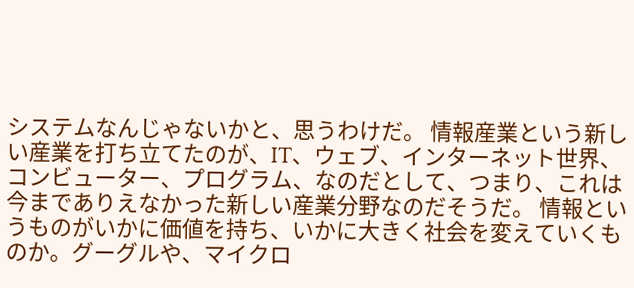システムなんじゃないかと、思うわけだ。 情報産業という新しい産業を打ち立てたのが、IT、ウェブ、インターネット世界、コンビューター、プログラム、なのだとして、つまり、これは今までありえなかった新しい産業分野なのだそうだ。 情報というものがいかに価値を持ち、いかに大きく社会を変えていくものか。グーグルや、マイクロ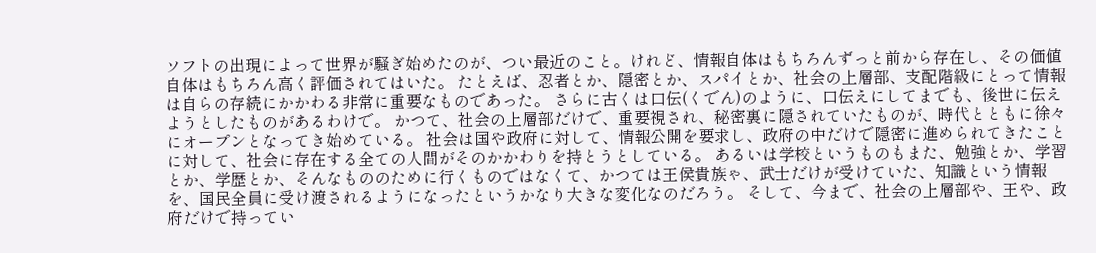ソフトの出現によって世界が騒ぎ始めたのが、つい最近のこと。けれど、情報自体はもちろんずっと前から存在し、その価値自体はもちろん高く評価されてはいた。 たとえば、忍者とか、隠密とか、スパイとか、社会の上層部、支配階級にとって情報は自らの存続にかかわる非常に重要なものであった。 さらに古くは口伝(くでん)のように、口伝えにしてまでも、後世に伝えようとしたものがあるわけで。 かつて、社会の上層部だけで、重要視され、秘密裏に隠されていたものが、時代とともに徐々にオープンとなってき始めている。 社会は国や政府に対して、情報公開を要求し、政府の中だけで隠密に進められてきたことに対して、社会に存在する全ての人間がそのかかわりを持とうとしている。 あるいは学校というものもまた、勉強とか、学習とか、学歴とか、そんなもののために行くものではなくて、かつては王侯貴族ゃ、武士だけが受けていた、知識という情報を、国民全員に受け渡されるようになったというかなり大きな変化なのだろう。 そして、今まで、社会の上層部や、王や、政府だけで持ってい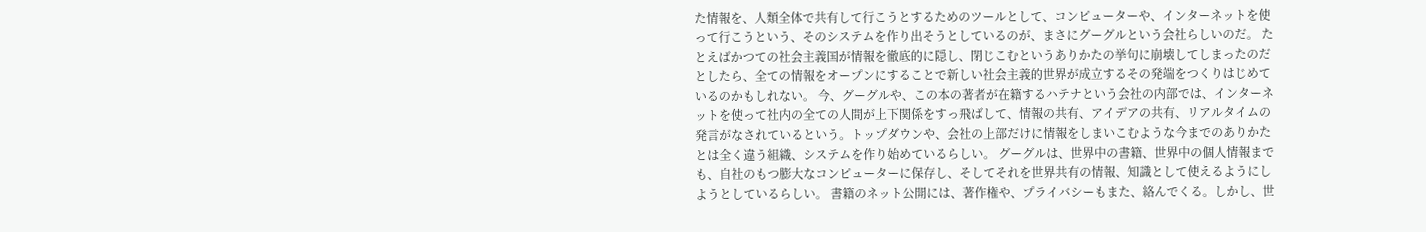た情報を、人類全体で共有して行こうとするためのツールとして、コンピューターや、インターネットを使って行こうという、そのシステムを作り出そうとしているのが、まさにグーグルという会社らしいのだ。 たとえばかつての社会主義国が情報を徹底的に隠し、閉じこむというありかたの挙句に崩壊してしまったのだとしたら、全ての情報をオープンにすることで新しい社会主義的世界が成立するその発端をつくりはじめているのかもしれない。 今、グーグルや、この本の著者が在籍するハテナという会社の内部では、インターネットを使って社内の全ての人間が上下関係をすっ飛ばして、情報の共有、アイデアの共有、リアルタイムの発言がなされているという。トップダウンや、会社の上部だけに情報をしまいこむような今までのありかたとは全く違う組織、システムを作り始めているらしい。 グーグルは、世界中の書籍、世界中の個人情報までも、自社のもつ膨大なコンピューターに保存し、そしてそれを世界共有の情報、知識として使えるようにしようとしているらしい。 書籍のネット公開には、著作権や、プライバシーもまた、絡んでくる。しかし、世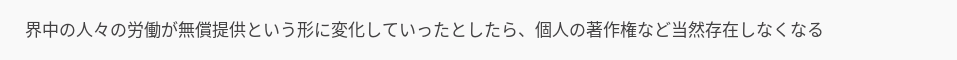界中の人々の労働が無償提供という形に変化していったとしたら、個人の著作権など当然存在しなくなる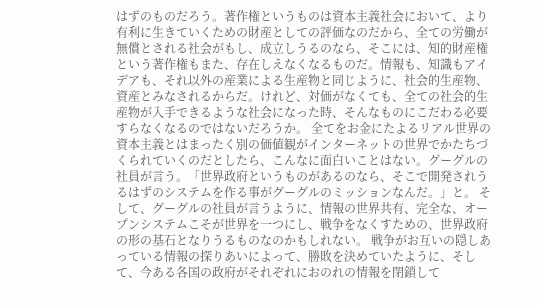はずのものだろう。著作権というものは資本主義社会において、より有利に生きていくための財産としての評価なのだから、全ての労働が無償とされる社会がもし、成立しうるのなら、そこには、知的財産権という著作権もまた、存在しえなくなるものだ。情報も、知識もアイデアも、それ以外の産業による生産物と同じように、社会的生産物、資産とみなされるからだ。けれど、対価がなくても、全ての社会的生産物が入手できるような社会になった時、そんなものにこだわる必要すらなくなるのではないだろうか。 全てをお金にたよるリアル世界の資本主義とはまったく別の価値観がインターネットの世界でかたちづくられていくのだとしたら、こんなに面白いことはない。グーグルの社員が言う。「世界政府というものがあるのなら、そこで開発されうるはずのシステムを作る事がグーグルのミッションなんだ。」と。 そして、グーグルの社員が言うように、情報の世界共有、完全な、オープンシステムこそが世界を一つにし、戦争をなくすための、世界政府の形の基石となりうるものなのかもしれない。 戦争がお互いの隠しあっている情報の探りあいによって、勝敗を決めていたように、そして、今ある各国の政府がそれぞれにおのれの情報を閉鎖して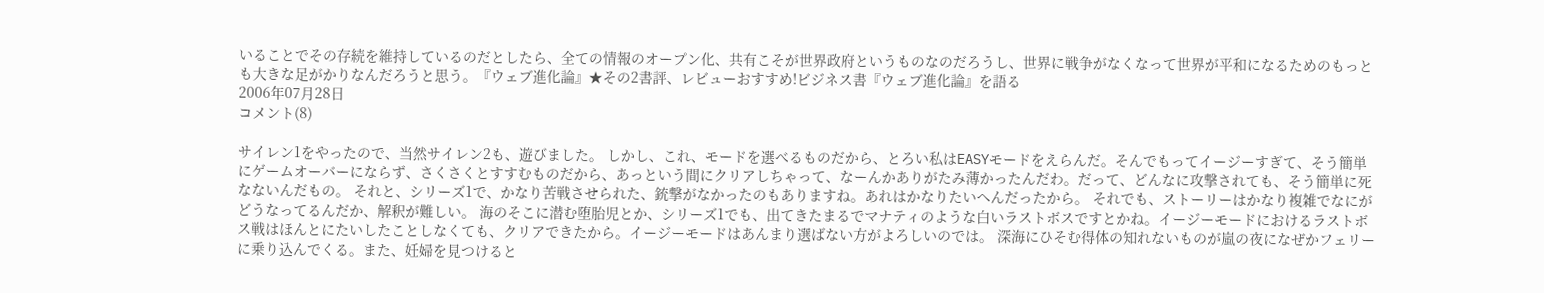いることでその存続を維持しているのだとしたら、全ての情報のオープン化、共有こそが世界政府というものなのだろうし、世界に戦争がなくなって世界が平和になるためのもっとも大きな足がかりなんだろうと思う。『ウェブ進化論』★その2書評、レビューおすすめ!ビジネス書『ウェブ進化論』を語る
2006年07月28日
コメント(8)

サイレン1をやったので、当然サイレン2も、遊びました。 しかし、これ、モードを選べるものだから、とろい私はEASYモードをえらんだ。そんでもってイージーすぎて、そう簡単にゲームオーバーにならず、さくさくとすすむものだから、あっという間にクリアしちゃって、なーんかありがたみ薄かったんだわ。だって、どんなに攻撃されても、そう簡単に死なないんだもの。 それと、シリーズ1で、かなり苦戦させられた、銃撃がなかったのもありますね。あれはかなりたいへんだったから。 それでも、ストーリーはかなり複雑でなにがどうなってるんだか、解釈が難しい。 海のそこに潜む堕胎児とか、シリーズ1でも、出てきたまるでマナティのような白いラストボスですとかね。イージーモードにおけるラストボス戦はほんとにたいしたことしなくても、クリアできたから。イージーモードはあんまり選ばない方がよろしいのでは。 深海にひそむ得体の知れないものが嵐の夜になぜかフェリーに乗り込んでくる。また、妊婦を見つけると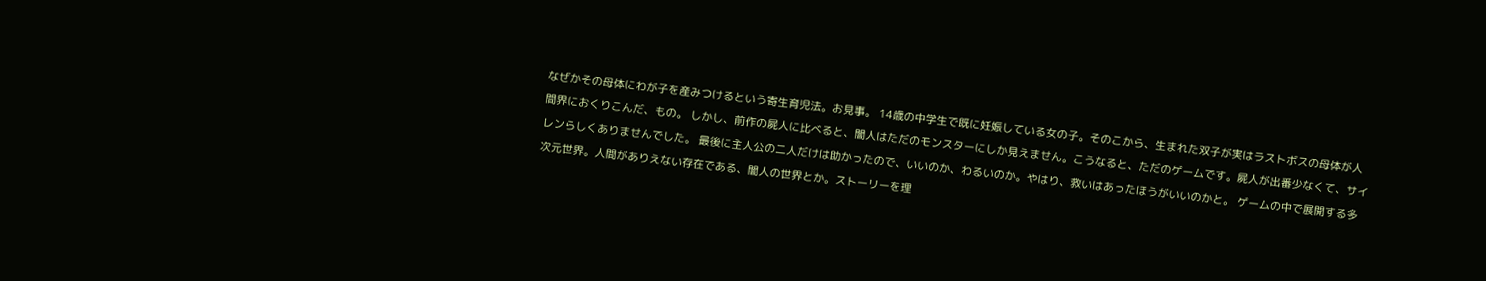なぜかその母体にわが子を産みつけるという寄生育児法。お見事。 14歳の中学生で既に妊娠している女の子。そのこから、生まれた双子が実はラストボスの母体が人間界におくりこんだ、もの。 しかし、前作の屍人に比べると、闇人はただのモンスターにしか見えません。こうなると、ただのゲームです。屍人が出番少なくて、サイレンらしくありませんでした。 最後に主人公の二人だけは助かったので、いいのか、わるいのか。やはり、救いはあったほうがいいのかと。 ゲームの中で展開する多次元世界。人間がありえない存在である、闇人の世界とか。ストーリーを理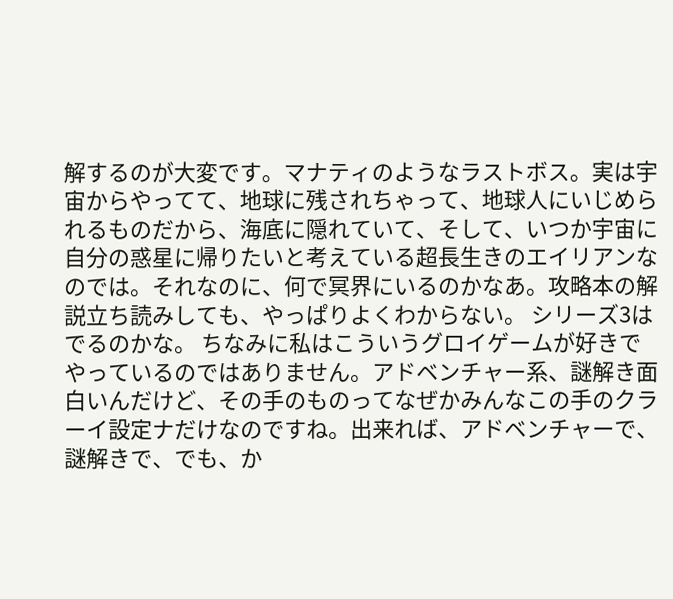解するのが大変です。マナティのようなラストボス。実は宇宙からやってて、地球に残されちゃって、地球人にいじめられるものだから、海底に隠れていて、そして、いつか宇宙に自分の惑星に帰りたいと考えている超長生きのエイリアンなのでは。それなのに、何で冥界にいるのかなあ。攻略本の解説立ち読みしても、やっぱりよくわからない。 シリーズ3はでるのかな。 ちなみに私はこういうグロイゲームが好きでやっているのではありません。アドベンチャー系、謎解き面白いんだけど、その手のものってなぜかみんなこの手のクラーイ設定ナだけなのですね。出来れば、アドベンチャーで、謎解きで、でも、か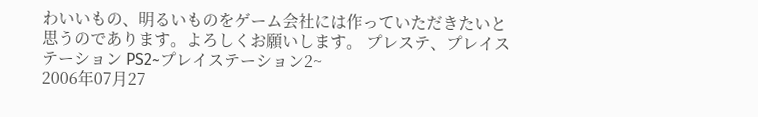わいいもの、明るいものをゲーム会社には作っていただきたいと思うのであります。よろしくお願いします。 プレステ、プレイステーション PS2~プレイステーション2~
2006年07月27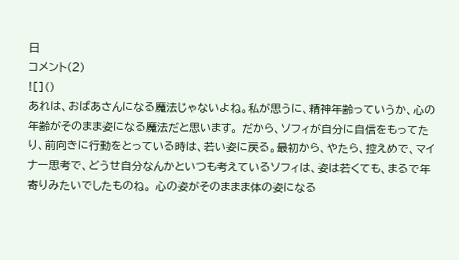日
コメント(2)
![]()
あれは、おばあさんになる魔法じゃないよね。私が思うに、精神年齢っていうか、心の年齢がそのまま姿になる魔法だと思います。 だから、ソフィが自分に自信をもってたり、前向きに行動をとっている時は、若い姿に戻る。最初から、やたら、控えめで、マイナー思考で、どうせ自分なんかといつも考えているソフィは、姿は若くても、まるで年寄りみたいでしたものね。 心の姿がそのままま体の姿になる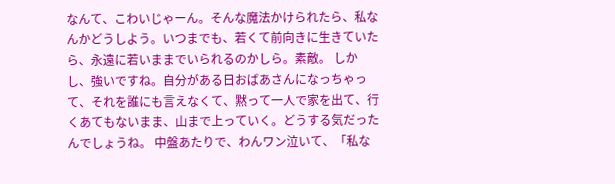なんて、こわいじゃーん。そんな魔法かけられたら、私なんかどうしよう。いつまでも、若くて前向きに生きていたら、永遠に若いままでいられるのかしら。素敵。 しかし、強いですね。自分がある日おばあさんになっちゃって、それを誰にも言えなくて、黙って一人で家を出て、行くあてもないまま、山まで上っていく。どうする気だったんでしょうね。 中盤あたりで、わんワン泣いて、「私な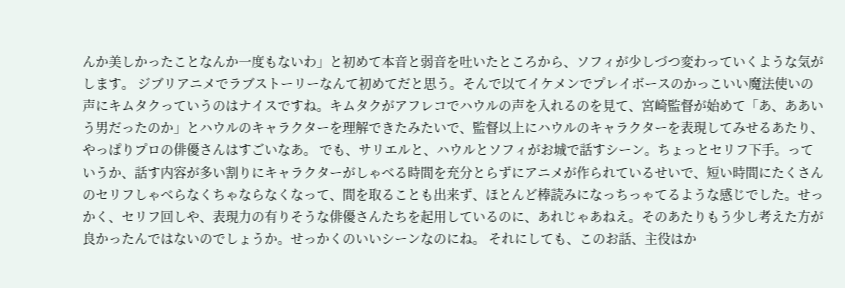んか美しかったことなんか一度もないわ」と初めて本音と弱音を吐いたところから、ソフィが少しづつ変わっていくような気がします。 ジブリアニメでラブストーリーなんて初めてだと思う。そんで以てイケメンでプレイボースのかっこいい魔法使いの声にキムタクっていうのはナイスですね。キムタクがアフレコでハウルの声を入れるのを見て、宮崎監督が始めて「あ、ああいう男だったのか」とハウルのキャラクターを理解できたみたいで、監督以上にハウルのキャラクターを表現してみせるあたり、やっぱりプロの俳優さんはすごいなあ。 でも、サリエルと、ハウルとソフィがお城で話すシーン。ちょっとセリフ下手。っていうか、話す内容が多い割りにキャラクターがしゃべる時間を充分とらずにアニメが作られているせいで、短い時間にたくさんのセリフしゃべらなくちゃならなくなって、間を取ることも出来ず、ほとんど棒読みになっちっゃてるような感じでした。せっかく、セリフ回しや、表現力の有りそうな俳優さんたちを起用しているのに、あれじゃあねえ。そのあたりもう少し考えた方が良かったんではないのでしょうか。せっかくのいいシーンなのにね。 それにしても、このお話、主役はか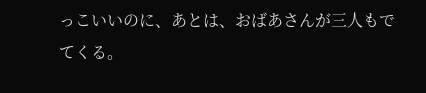っこいいのに、あとは、おばあさんが三人もでてくる。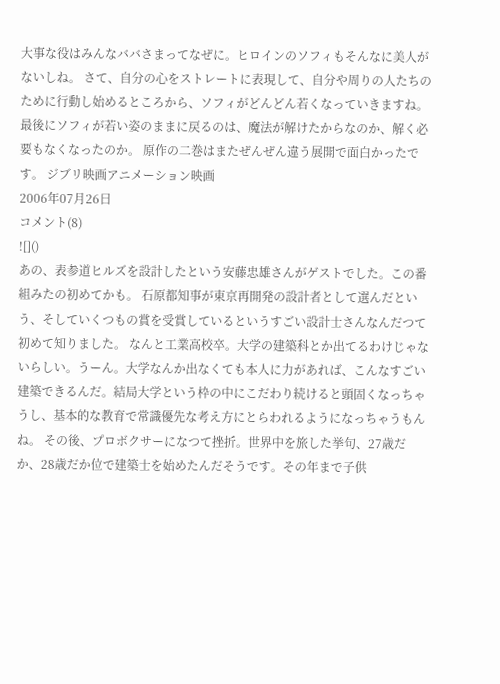大事な役はみんなババさまってなぜに。ヒロインのソフィもそんなに美人がないしね。 さて、自分の心をストレートに表現して、自分や周りの人たちのために行動し始めるところから、ソフィがどんどん若くなっていきますね。最後にソフィが若い姿のままに戻るのは、魔法が解けたからなのか、解く必要もなくなったのか。 原作の二巻はまたぜんぜん違う展開で面白かったです。 ジブリ映画アニメーション映画
2006年07月26日
コメント(8)
![]()
あの、表参道ヒルズを設計したという安藤忠雄さんがゲストでした。この番組みたの初めてかも。 石原都知事が東京再開発の設計者として選んだという、そしていくつもの賞を受賞しているというすごい設計士さんなんだつて初めて知りました。 なんと工業高校卒。大学の建築科とか出てるわけじゃないらしい。うーん。大学なんか出なくても本人に力があれば、こんなすごい建築できるんだ。結局大学という枠の中にこだわり続けると頭固くなっちゃうし、基本的な教育で常識優先な考え方にとらわれるようになっちゃうもんね。 その後、プロボクサーになつて挫折。世界中を旅した挙句、27歳だか、28歳だか位で建築士を始めたんだそうです。その年まで子供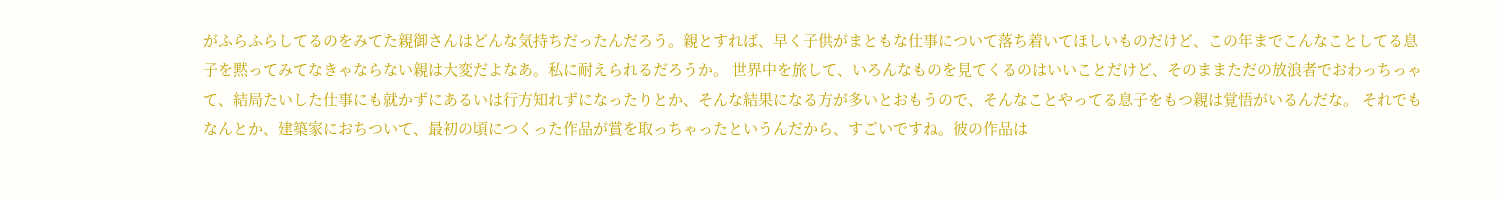がふらふらしてるのをみてた親御さんはどんな気持ちだったんだろう。親とすれば、早く子供がまともな仕事について落ち着いてほしいものだけど、この年までこんなことしてる息子を黙ってみてなきゃならない親は大変だよなあ。私に耐えられるだろうか。 世界中を旅して、いろんなものを見てくるのはいいことだけど、そのままただの放浪者でおわっちっゃて、結局たいした仕事にも就かずにあるいは行方知れずになったりとか、そんな結果になる方が多いとおもうので、そんなことやってる息子をもつ親は覚悟がいるんだな。 それでもなんとか、建築家におちついて、最初の頃につくった作品が賞を取っちゃったというんだから、すごいですね。彼の作品は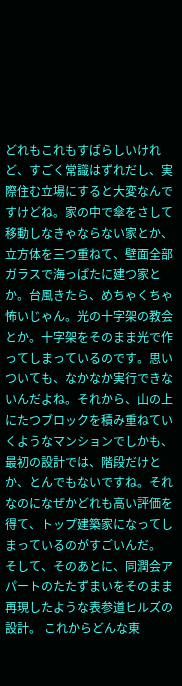どれもこれもすばらしいけれど、すごく常識はずれだし、実際住む立場にすると大変なんですけどね。家の中で傘をさして移動しなきゃならない家とか、立方体を三つ重ねて、壁面全部ガラスで海っぱたに建つ家とか。台風きたら、めちゃくちゃ怖いじゃん。光の十字架の教会とか。十字架をそのまま光で作ってしまっているのです。思いついても、なかなか実行できないんだよね。それから、山の上にたつブロックを積み重ねていくようなマンションでしかも、最初の設計では、階段だけとか、とんでもないですね。それなのになぜかどれも高い評価を得て、トップ建築家になってしまっているのがすごいんだ。 そして、そのあとに、同潤会アパートのたたずまいをそのまま再現したような表参道ヒルズの設計。 これからどんな東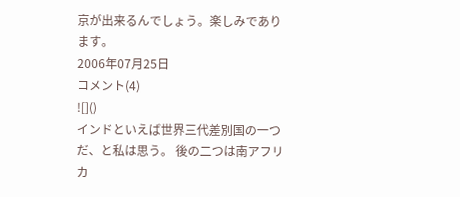京が出来るんでしょう。楽しみであります。
2006年07月25日
コメント(4)
![]()
インドといえば世界三代差別国の一つだ、と私は思う。 後の二つは南アフリカ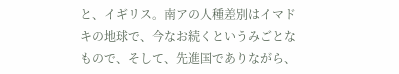と、イギリス。南アの人種差別はイマドキの地球で、今なお続くというみごとなもので、そして、先進国でありながら、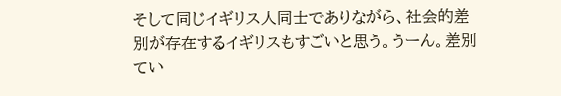そして同じイギリス人同士でありながら、社会的差別が存在するイギリスもすごいと思う。うーん。差別てい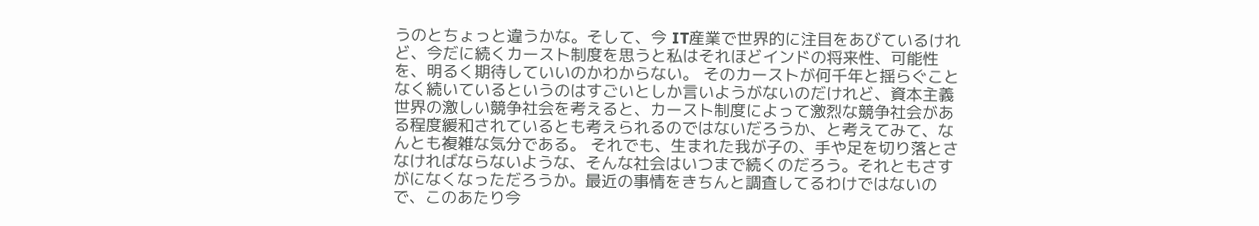うのとちょっと違うかな。そして、今 IT産業で世界的に注目をあびているけれど、今だに続くカースト制度を思うと私はそれほどインドの将来性、可能性を、明るく期待していいのかわからない。 そのカーストが何千年と揺らぐことなく続いているというのはすごいとしか言いようがないのだけれど、資本主義世界の激しい競争社会を考えると、カースト制度によって激烈な競争社会がある程度緩和されているとも考えられるのではないだろうか、と考えてみて、なんとも複雑な気分である。 それでも、生まれた我が子の、手や足を切り落とさなければならないような、そんな社会はいつまで続くのだろう。それともさすがになくなっただろうか。最近の事情をきちんと調査してるわけではないので、このあたり今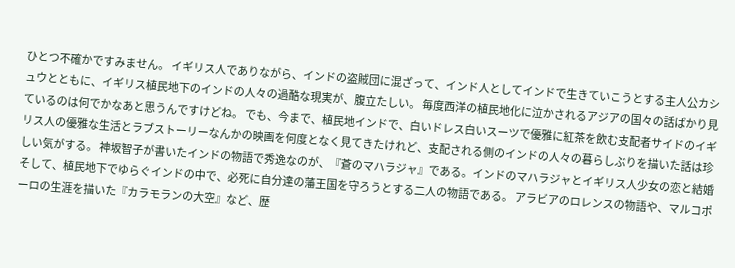ひとつ不確かですみません。 イギリス人でありながら、インドの盗賊団に混ざって、インド人としてインドで生きていこうとする主人公カシュウとともに、イギリス植民地下のインドの人々の過酷な現実が、腹立たしい。 毎度西洋の植民地化に泣かされるアジアの国々の話ばかり見ているのは何でかなあと思うんですけどね。 でも、今まで、植民地インドで、白いドレス白いスーツで優雅に紅茶を飲む支配者サイドのイギリス人の優雅な生活とラブストーリーなんかの映画を何度となく見てきたけれど、支配される側のインドの人々の暮らしぶりを描いた話は珍しい気がする。 神坂智子が書いたインドの物語で秀逸なのが、『蒼のマハラジャ』である。インドのマハラジャとイギリス人少女の恋と結婚そして、植民地下でゆらぐインドの中で、必死に自分達の藩王国を守ろうとする二人の物語である。 アラビアのロレンスの物語や、マルコポーロの生涯を描いた『カラモランの大空』など、歴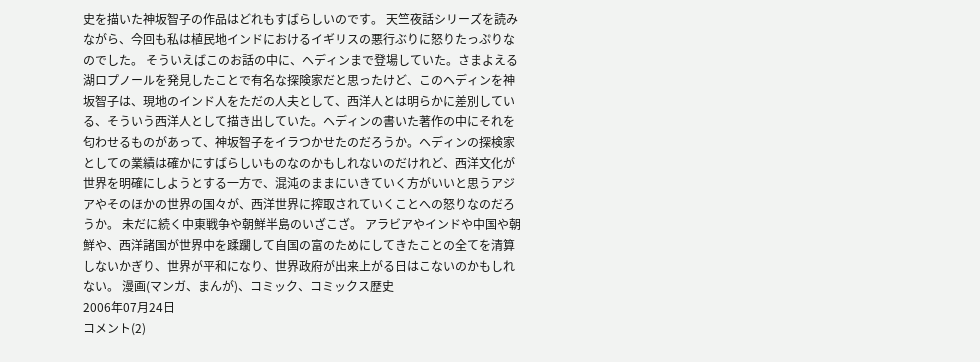史を描いた神坂智子の作品はどれもすばらしいのです。 天竺夜話シリーズを読みながら、今回も私は植民地インドにおけるイギリスの悪行ぶりに怒りたっぷりなのでした。 そういえばこのお話の中に、ヘディンまで登場していた。さまよえる湖ロプノールを発見したことで有名な探険家だと思ったけど、このヘディンを神坂智子は、現地のインド人をただの人夫として、西洋人とは明らかに差別している、そういう西洋人として描き出していた。ヘディンの書いた著作の中にそれを匂わせるものがあって、神坂智子をイラつかせたのだろうか。ヘディンの探検家としての業績は確かにすばらしいものなのかもしれないのだけれど、西洋文化が世界を明確にしようとする一方で、混沌のままにいきていく方がいいと思うアジアやそのほかの世界の国々が、西洋世界に搾取されていくことへの怒りなのだろうか。 未だに続く中東戦争や朝鮮半島のいざこざ。 アラビアやインドや中国や朝鮮や、西洋諸国が世界中を蹂躙して自国の富のためにしてきたことの全てを清算しないかぎり、世界が平和になり、世界政府が出来上がる日はこないのかもしれない。 漫画(マンガ、まんが)、コミック、コミックス歴史
2006年07月24日
コメント(2)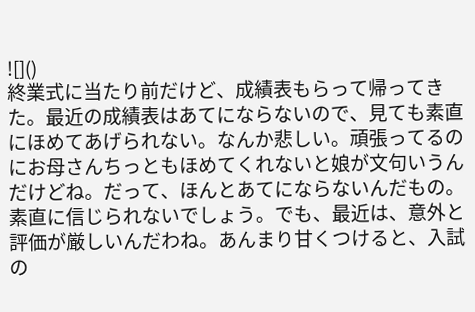![]()
終業式に当たり前だけど、成績表もらって帰ってきた。最近の成績表はあてにならないので、見ても素直にほめてあげられない。なんか悲しい。頑張ってるのにお母さんちっともほめてくれないと娘が文句いうんだけどね。だって、ほんとあてにならないんだもの。素直に信じられないでしょう。でも、最近は、意外と評価が厳しいんだわね。あんまり甘くつけると、入試の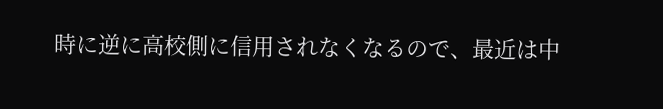時に逆に高校側に信用されなくなるので、最近は中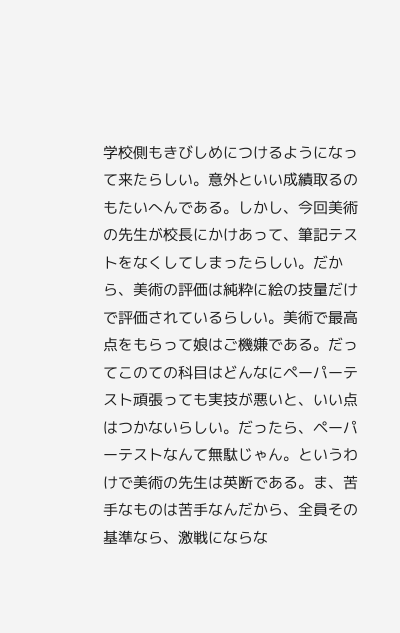学校側もきびしめにつけるようになって来たらしい。意外といい成績取るのもたいへんである。しかし、今回美術の先生が校長にかけあって、筆記テストをなくしてしまったらしい。だから、美術の評価は純粋に絵の技量だけで評価されているらしい。美術で最高点をもらって娘はご機嫌である。だってこのての科目はどんなにペーパーテスト頑張っても実技が悪いと、いい点はつかないらしい。だったら、ペーパーテストなんて無駄じゃん。というわけで美術の先生は英断である。ま、苦手なものは苦手なんだから、全員その基準なら、激戦にならな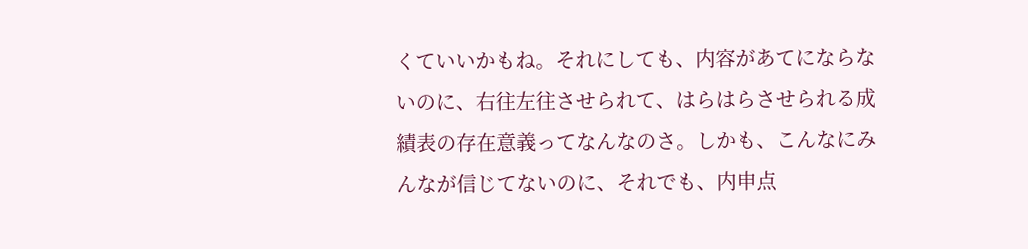くていいかもね。それにしても、内容があてにならないのに、右往左往させられて、はらはらさせられる成績表の存在意義ってなんなのさ。しかも、こんなにみんなが信じてないのに、それでも、内申点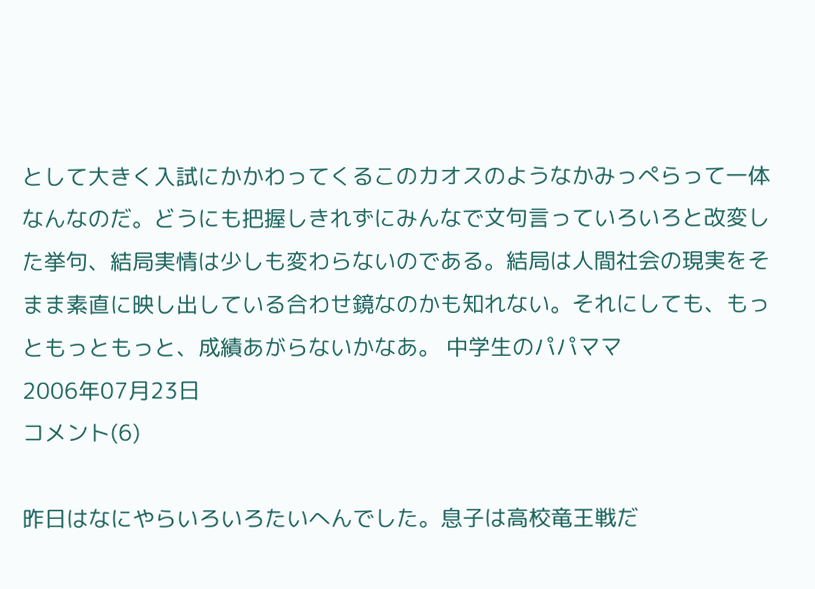として大きく入試にかかわってくるこのカオスのようなかみっぺらって一体なんなのだ。どうにも把握しきれずにみんなで文句言っていろいろと改変した挙句、結局実情は少しも変わらないのである。結局は人間社会の現実をそまま素直に映し出している合わせ鏡なのかも知れない。それにしても、もっともっともっと、成績あがらないかなあ。 中学生のパパママ
2006年07月23日
コメント(6)

昨日はなにやらいろいろたいへんでした。息子は高校竜王戦だ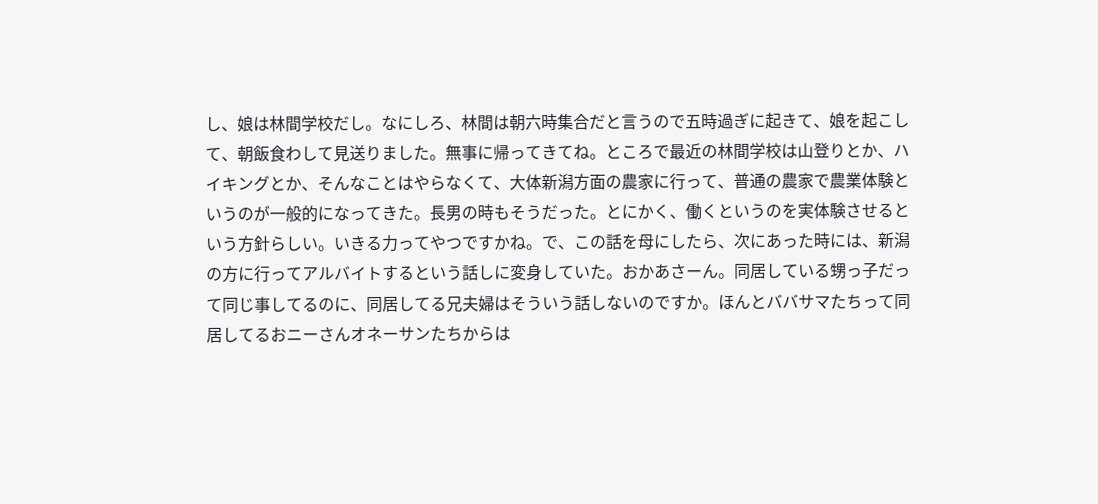し、娘は林間学校だし。なにしろ、林間は朝六時集合だと言うので五時過ぎに起きて、娘を起こして、朝飯食わして見送りました。無事に帰ってきてね。ところで最近の林間学校は山登りとか、ハイキングとか、そんなことはやらなくて、大体新潟方面の農家に行って、普通の農家で農業体験というのが一般的になってきた。長男の時もそうだった。とにかく、働くというのを実体験させるという方針らしい。いきる力ってやつですかね。で、この話を母にしたら、次にあった時には、新潟の方に行ってアルバイトするという話しに変身していた。おかあさーん。同居している甥っ子だって同じ事してるのに、同居してる兄夫婦はそういう話しないのですか。ほんとババサマたちって同居してるおニーさんオネーサンたちからは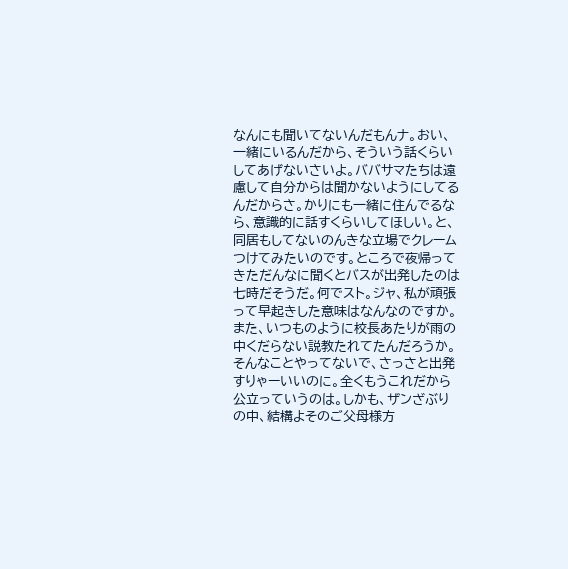なんにも聞いてないんだもんナ。おい、一緒にいるんだから、そういう話くらいしてあげないさいよ。ババサマたちは遠慮して自分からは聞かないようにしてるんだからさ。かりにも一緒に住んでるなら、意識的に話すくらいしてほしい。と、同居もしてないのんきな立場でクレームつけてみたいのです。ところで夜帰ってきただんなに聞くとバスが出発したのは七時だそうだ。何でスト。ジャ、私が頑張って早起きした意味はなんなのですか。また、いつものように校長あたりが雨の中くだらない説教たれてたんだろうか。そんなことやってないで、さっさと出発すりゃーいいのに。全くもうこれだから公立っていうのは。しかも、ザンざぶりの中、結構よそのご父母様方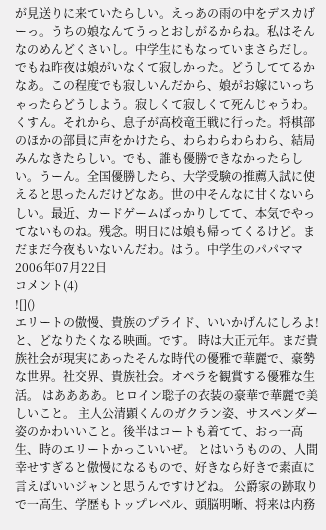が見送りに来ていたらしい。えっあの雨の中をデスカげーっ。うちの娘なんてうっとおしがるからね。私はそんなのめんどくさいし。中学生にもなっていまさらだし。でもね昨夜は娘がいなくて寂しかった。どうしててるかなあ。この程度でも寂しいんだから、娘がお嫁にいっちゃったらどうしよう。寂しくて寂しくて死んじゃうわ。くすん。それから、息子が高校竜王戦に行った。将棋部のほかの部員に声をかけたら、わらわらわらわら、結局みんなきたらしい。でも、誰も優勝できなかったらしい。うーん。全国優勝したら、大学受験の推薦入試に使えると思ったんだけどなあ。世の中そんなに甘くないらしい。最近、カードゲームばっかりしてて、本気でやってないものね。残念。明日には娘も帰ってくるけど。まだまだ今夜もいないんだわ。はう。中学生のパパママ
2006年07月22日
コメント(4)
![]()
エリートの傲慢、貴族のプライド、いいかげんにしろよ!と、どなりたくなる映画。です。 時は大正元年。まだ貴族社会が現実にあったそんな時代の優雅で華麗で、豪勢な世界。社交界、貴族社会。オペラを観賞する優雅な生活。 はああああ。ヒロイン聡子の衣装の豪華で華麗で美しいこと。 主人公清顕くんのガクラン姿、サスペンダー姿のかわいいこと。後半はコートも着てて、おっ一高生、時のエリートかっこいいぜ。 とはいうものの、人間幸せすぎると傲慢になるもので、好きなら好きで素直に言えばいいジャンと思うんですけどね。 公爵家の跡取りで一高生、学歴もトップレベル、頭脳明晰、将来は内務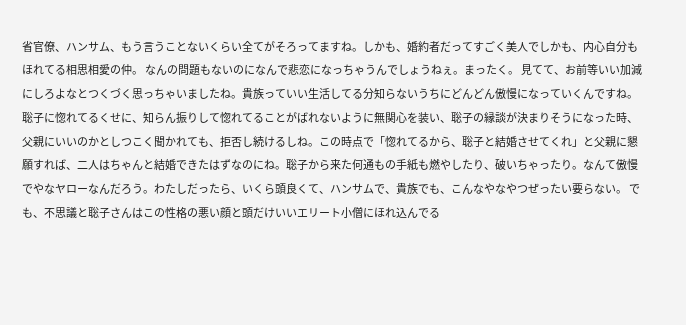省官僚、ハンサム、もう言うことないくらい全てがそろってますね。しかも、婚約者だってすごく美人でしかも、内心自分もほれてる相思相愛の仲。 なんの問題もないのになんで悲恋になっちゃうんでしょうねぇ。まったく。 見てて、お前等いい加減にしろよなとつくづく思っちゃいましたね。貴族っていい生活してる分知らないうちにどんどん傲慢になっていくんですね。 聡子に惚れてるくせに、知らん振りして惚れてることがばれないように無関心を装い、聡子の縁談が決まりそうになった時、父親にいいのかとしつこく聞かれても、拒否し続けるしね。この時点で「惚れてるから、聡子と結婚させてくれ」と父親に懇願すれば、二人はちゃんと結婚できたはずなのにね。聡子から来た何通もの手紙も燃やしたり、破いちゃったり。なんて傲慢でやなヤローなんだろう。わたしだったら、いくら頭良くて、ハンサムで、貴族でも、こんなやなやつぜったい要らない。 でも、不思議と聡子さんはこの性格の悪い顔と頭だけいいエリート小僧にほれ込んでる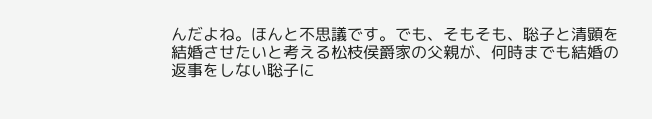んだよね。ほんと不思議です。でも、そもそも、聡子と清顕を結婚させたいと考える松枝侯爵家の父親が、何時までも結婚の返事をしない聡子に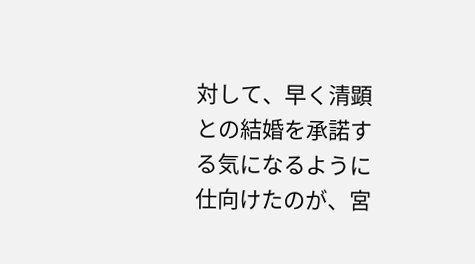対して、早く清顕との結婚を承諾する気になるように仕向けたのが、宮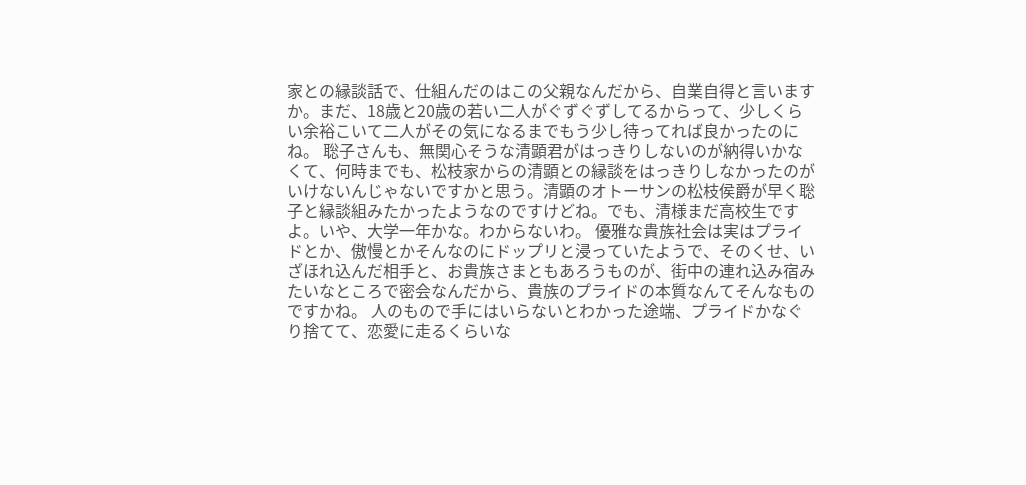家との縁談話で、仕組んだのはこの父親なんだから、自業自得と言いますか。まだ、18歳と20歳の若い二人がぐずぐずしてるからって、少しくらい余裕こいて二人がその気になるまでもう少し待ってれば良かったのにね。 聡子さんも、無関心そうな清顕君がはっきりしないのが納得いかなくて、何時までも、松枝家からの清顕との縁談をはっきりしなかったのがいけないんじゃないですかと思う。清顕のオトーサンの松枝侯爵が早く聡子と縁談組みたかったようなのですけどね。でも、清様まだ高校生ですよ。いや、大学一年かな。わからないわ。 優雅な貴族社会は実はプライドとか、傲慢とかそんなのにドップリと浸っていたようで、そのくせ、いざほれ込んだ相手と、お貴族さまともあろうものが、街中の連れ込み宿みたいなところで密会なんだから、貴族のプライドの本質なんてそんなものですかね。 人のもので手にはいらないとわかった途端、プライドかなぐり捨てて、恋愛に走るくらいな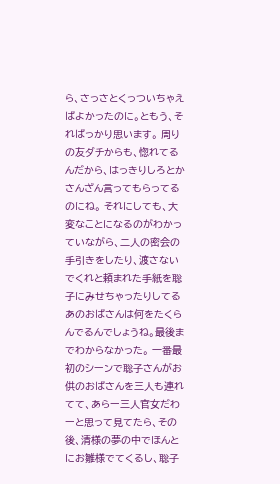ら、さっさとくっついちゃえばよかったのに。ともう、そればっかり思います。 周りの友ダチからも、惚れてるんだから、はっきりしろとかさんざん言ってもらってるのにね。 それにしても、大変なことになるのがわかっていながら、二人の密会の手引きをしたり、渡さないでくれと頼まれた手紙を聡子にみせちゃったりしてるあのおばさんは何をたくらんでるんでしょうね。最後までわからなかった。 一番最初のシーンで聡子さんがお供のおばさんを三人も連れてて、あらー三人官女だわーと思って見てたら、その後、清様の夢の中でほんとにお雛様でてくるし、聡子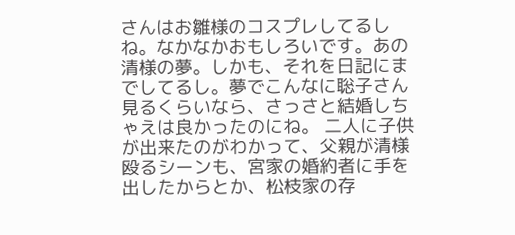さんはお雛様のコスプレしてるしね。なかなかおもしろいです。あの清様の夢。しかも、それを日記にまでしてるし。夢でこんなに聡子さん見るくらいなら、さっさと結婚しちゃえは良かったのにね。 二人に子供が出来たのがわかって、父親が清様殴るシーンも、宮家の婚約者に手を出したからとか、松枝家の存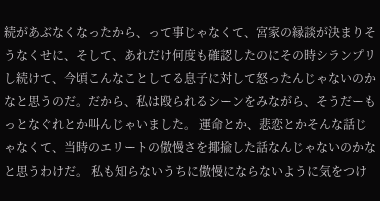続があぶなくなったから、って事じゃなくて、宮家の縁談が決まりそうなくせに、そして、あれだけ何度も確認したのにその時シランプリし続けて、今頃こんなことしてる息子に対して怒ったんじゃないのかなと思うのだ。だから、私は殴られるシーンをみながら、そうだーもっとなぐれとか叫んじゃいました。 運命とか、悲恋とかそんな話じゃなくて、当時のエリートの傲慢さを揶揄した話なんじゃないのかなと思うわけだ。 私も知らないうちに傲慢にならないように気をつけ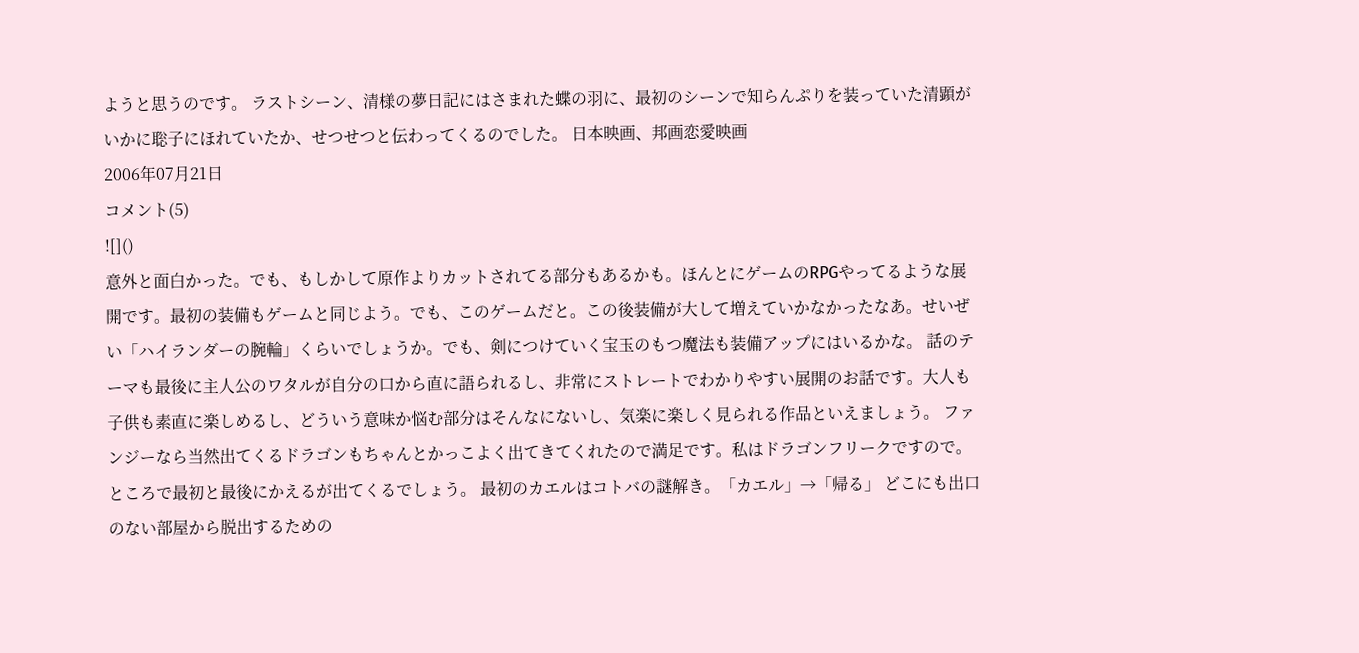ようと思うのです。 ラストシーン、清様の夢日記にはさまれた蝶の羽に、最初のシーンで知らんぷりを装っていた清顕がいかに聡子にほれていたか、せつせつと伝わってくるのでした。 日本映画、邦画恋愛映画
2006年07月21日
コメント(5)
![]()
意外と面白かった。でも、もしかして原作よりカットされてる部分もあるかも。ほんとにゲームのRPGやってるような展開です。最初の装備もゲームと同じよう。でも、このゲームだと。この後装備が大して増えていかなかったなあ。せいぜい「ハイランダーの腕輪」くらいでしょうか。でも、剣につけていく宝玉のもつ魔法も装備アップにはいるかな。 話のテーマも最後に主人公のワタルが自分の口から直に語られるし、非常にストレートでわかりやすい展開のお話です。大人も子供も素直に楽しめるし、どういう意味か悩む部分はそんなにないし、気楽に楽しく見られる作品といえましょう。 ファンジーなら当然出てくるドラゴンもちゃんとかっこよく出てきてくれたので満足です。私はドラゴンフリークですので。 ところで最初と最後にかえるが出てくるでしょう。 最初のカエルはコトバの謎解き。「カエル」→「帰る」 どこにも出口のない部屋から脱出するための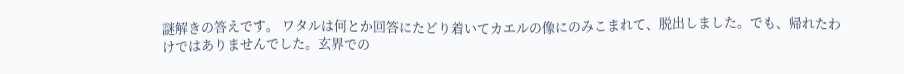謎解きの答えです。 ワタルは何とか回答にたどり着いてカエルの像にのみこまれて、脱出しました。でも、帰れたわけではありませんでした。玄界での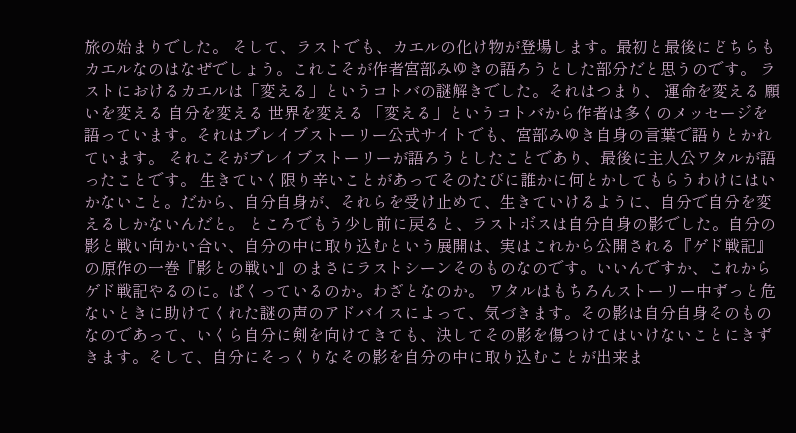旅の始まりでした。 そして、ラストでも、カエルの化け物が登場します。最初と最後にどちらもカエルなのはなぜでしょう。これこそが作者宮部みゆきの語ろうとした部分だと思うのです。 ラストにおけるカエルは「変える」というコトバの謎解きでした。それはつまり、 運命を変える 願いを変える 自分を変える 世界を変える 「変える」というコトバから作者は多くのメッセージを語っています。それはブレイブストーリー公式サイトでも、宮部みゆき自身の言葉で語りとかれています。 それこそがブレイブストーリーが語ろうとしたことであり、最後に主人公ワタルが語ったことです。 生きていく限り辛いことがあってそのたびに誰かに何とかしてもらうわけにはいかないこと。だから、自分自身が、それらを受け止めて、生きていけるように、自分で自分を変えるしかないんだと。 ところでもう少し前に戻ると、ラストボスは自分自身の影でした。自分の影と戦い向かい合い、自分の中に取り込むという展開は、実はこれから公開される『ゲド戦記』の原作の一巻『影との戦い』のまさにラストシーンそのものなのです。いいんですか、これからゲド戦記やるのに。ぱくっているのか。わざとなのか。 ワタルはもちろんストーリー中ずっと危ないときに助けてくれた謎の声のアドバイスによって、気づきます。その影は自分自身そのものなのであって、いくら自分に剣を向けてきても、決してその影を傷つけてはいけないことにきずきます。そして、自分にそっくりなその影を自分の中に取り込むことが出来ま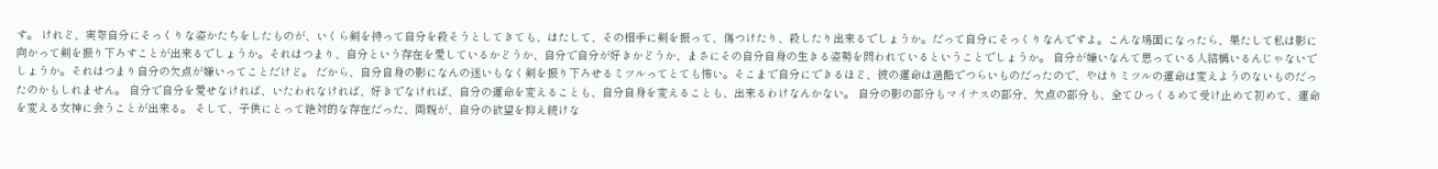す。 けれど、実際自分にそっくりな姿かたちをしたものが、いくら剣を持って自分を殺そうとしてきても、はたして、その相手に剣を振って、傷つけたり、殺したり出来るでしょうか。だって自分にそっくりなんですよ。こんな場面になったら、果たして私は影に向かって剣を振り下ろすことが出来るでしょうか。それはつまり、自分という存在を愛しているかどうか、自分で自分が好きかどうか、まさにその自分自身の生きる姿勢を問われているということでしょうか。 自分が嫌いなんて思っている人結構いるんじゃないでしょうか。それはつまり自分の欠点が嫌いってことだけど。 だから、自分自身の影になんの迷いもなく剣を振り下ろせるミツルってとても怖い。そこまで自分にできるほど、彼の運命は過酷でつらいものだったので、やはりミツルの運命は変えようのないものだったのかもしれません。 自分で自分を愛せなければ、いたわれなければ、好きでなければ、自分の運命を変えることも、自分自身を変えることも、出来るわけなんかない。 自分の影の部分もマイナスの部分、欠点の部分も、全てひっくるめて受け止めて初めて、運命を変える女神に会うことが出来る。 そして、子供にとって絶対的な存在だった、両親が、自分の欲望を抑え続けな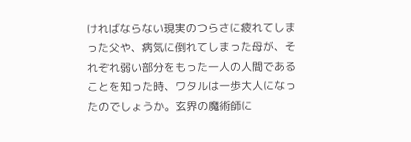ければならない現実のつらさに疲れてしまった父や、病気に倒れてしまった母が、それぞれ弱い部分をもった一人の人間であることを知った時、ワタルは一歩大人になったのでしょうか。玄界の魔術師に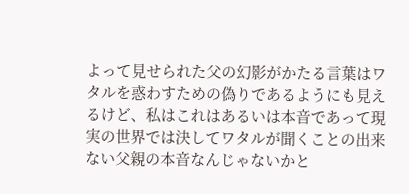よって見せられた父の幻影がかたる言葉はワタルを惑わすための偽りであるようにも見えるけど、私はこれはあるいは本音であって現実の世界では決してワタルが聞くことの出来ない父親の本音なんじゃないかと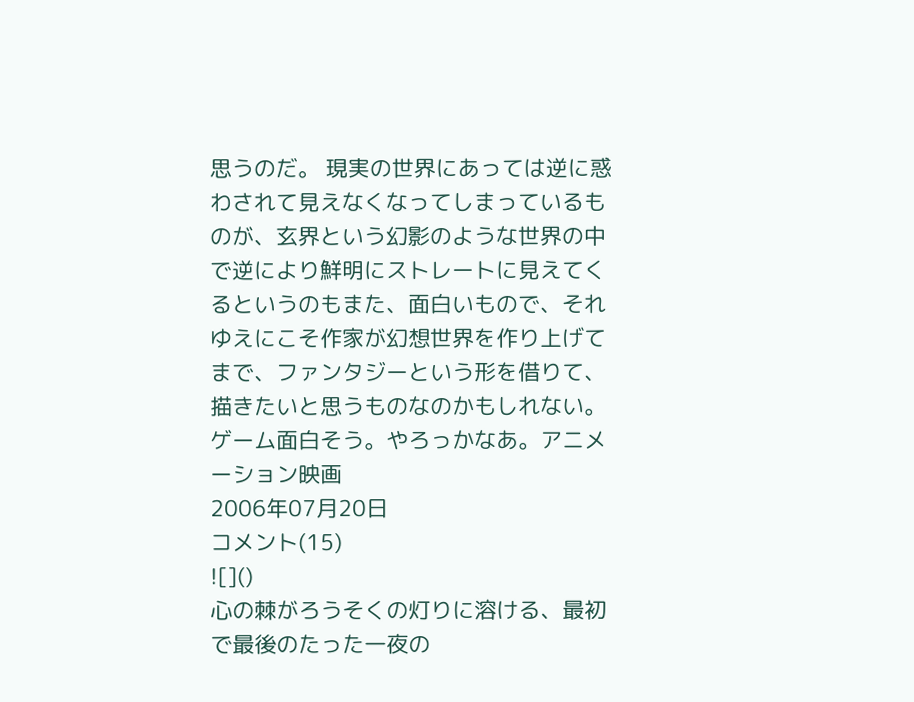思うのだ。 現実の世界にあっては逆に惑わされて見えなくなってしまっているものが、玄界という幻影のような世界の中で逆により鮮明にストレートに見えてくるというのもまた、面白いもので、それゆえにこそ作家が幻想世界を作り上げてまで、ファンタジーという形を借りて、描きたいと思うものなのかもしれない。 ゲーム面白そう。やろっかなあ。アニメーション映画
2006年07月20日
コメント(15)
![]()
心の棘がろうそくの灯りに溶ける、最初で最後のたった一夜の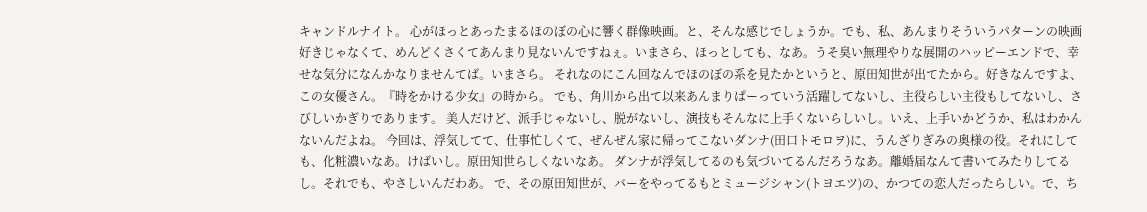キャンドルナイト。 心がほっとあったまるほのぼの心に響く群像映画。と、そんな感じでしょうか。でも、私、あんまりそういうパターンの映画好きじゃなくて、めんどくさくてあんまり見ないんですねぇ。いまさら、ほっとしても、なあ。うそ臭い無理やりな展開のハッピーエンドで、幸せな気分になんかなりませんてば。いまさら。 それなのにこん回なんでほのぼの系を見たかというと、原田知世が出てたから。好きなんですよ、この女優さん。『時をかける少女』の時から。 でも、角川から出て以来あんまりぱーっていう活躍してないし、主役らしい主役もしてないし、さびしいかぎりであります。 美人だけど、派手じゃないし、脱がないし、演技もそんなに上手くないらしいし。いえ、上手いかどうか、私はわかんないんだよね。 今回は、浮気してて、仕事忙しくて、ぜんぜん家に帰ってこないダンナ(田口トモロヲ)に、うんざりぎみの奥様の役。それにしても、化粧濃いなあ。けばいし。原田知世らしくないなあ。 ダンナが浮気してるのも気づいてるんだろうなあ。離婚届なんて書いてみたりしてるし。それでも、やさしいんだわあ。 で、その原田知世が、バーをやってるもとミュージシャン(トヨエツ)の、かつての恋人だったらしい。で、ち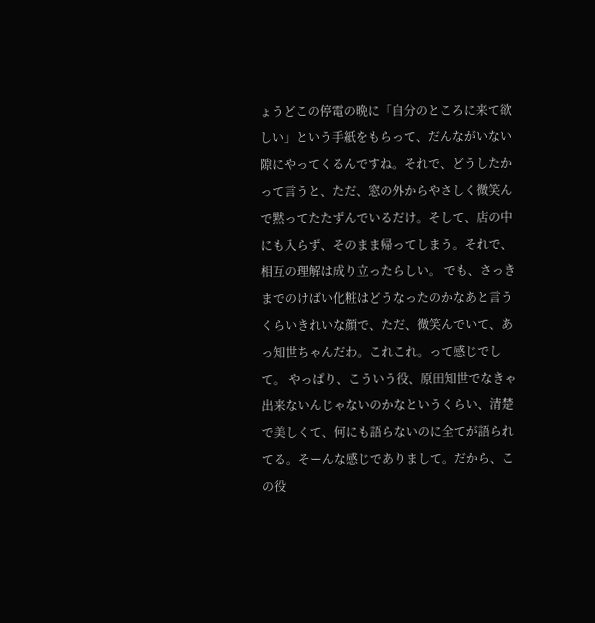ょうどこの停電の晩に「自分のところに来て欲しい」という手紙をもらって、だんながいない隙にやってくるんですね。それで、どうしたかって言うと、ただ、窓の外からやさしく微笑んで黙ってたたずんでいるだけ。そして、店の中にも入らず、そのまま帰ってしまう。それで、相互の理解は成り立ったらしい。 でも、さっきまでのけばい化粧はどうなったのかなあと言うくらいきれいな顔で、ただ、微笑んでいて、あっ知世ちゃんだわ。これこれ。って感じでして。 やっぱり、こういう役、原田知世でなきゃ出来ないんじゃないのかなというくらい、清楚で美しくて、何にも語らないのに全てが語られてる。そーんな感じでありまして。だから、この役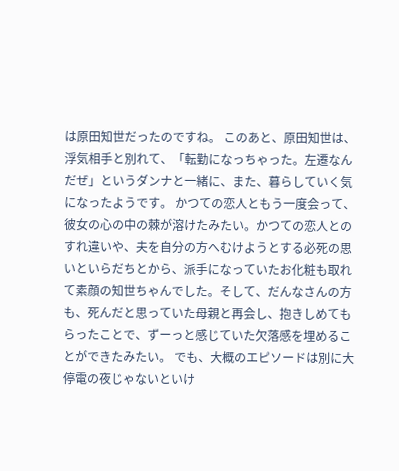は原田知世だったのですね。 このあと、原田知世は、浮気相手と別れて、「転勤になっちゃった。左遷なんだぜ」というダンナと一緒に、また、暮らしていく気になったようです。 かつての恋人ともう一度会って、彼女の心の中の棘が溶けたみたい。かつての恋人とのすれ違いや、夫を自分の方へむけようとする必死の思いといらだちとから、派手になっていたお化粧も取れて素顔の知世ちゃんでした。そして、だんなさんの方も、死んだと思っていた母親と再会し、抱きしめてもらったことで、ずーっと感じていた欠落感を埋めることができたみたい。 でも、大概のエピソードは別に大停電の夜じゃないといけ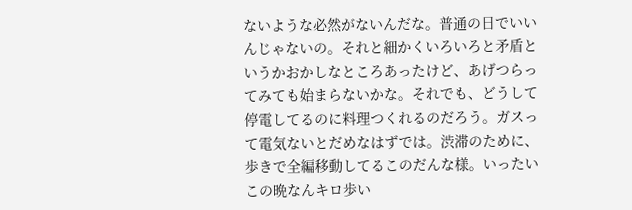ないような必然がないんだな。普通の日でいいんじゃないの。それと細かくいろいろと矛盾というかおかしなところあったけど、あげつらってみても始まらないかな。それでも、どうして停電してるのに料理つくれるのだろう。ガスって電気ないとだめなはずでは。渋滞のために、歩きで全編移動してるこのだんな様。いったいこの晩なんキロ歩い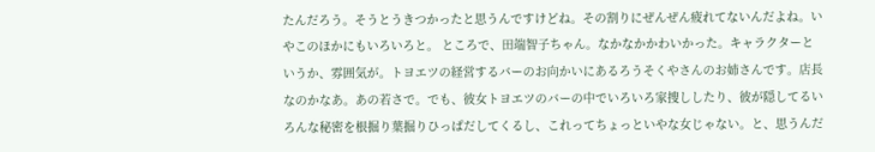たんだろう。そうとうきつかったと思うんですけどね。その割りにぜんぜん疲れてないんだよね。いやこのほかにもいろいろと。 ところで、田端智子ちゃん。なかなかかわいかった。キャラクターというか、雰囲気が。トヨエツの経営するバーのお向かいにあるろうそくやさんのお姉さんです。店長なのかなあ。あの若さで。でも、彼女トヨエツのバーの中でいろいろ家捜ししたり、彼が隠してるいろんな秘密を根掘り葉掘りひっぱだしてくるし、これってちょっといやな女じゃない。と、思うんだ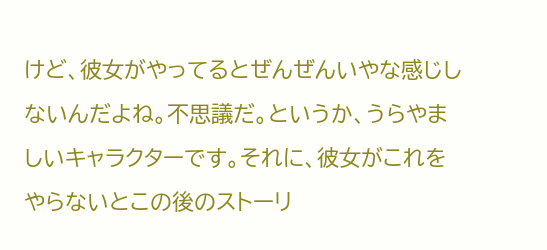けど、彼女がやってるとぜんぜんいやな感じしないんだよね。不思議だ。というか、うらやましいキャラクターです。それに、彼女がこれをやらないとこの後のストーリ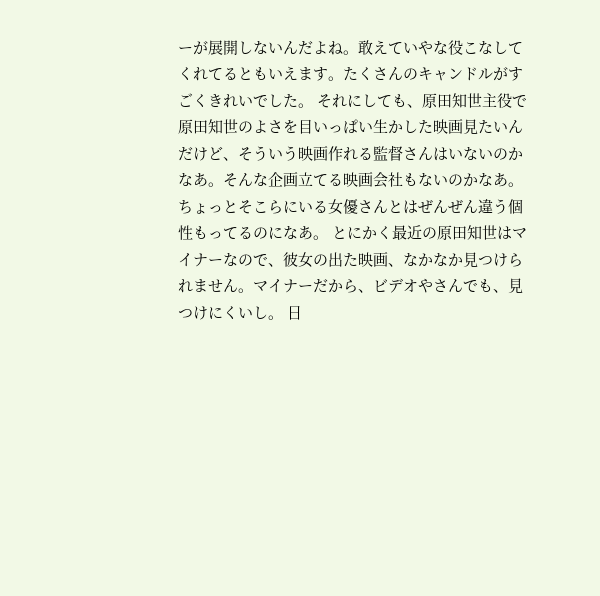ーが展開しないんだよね。敢えていやな役こなしてくれてるともいえます。たくさんのキャンドルがすごくきれいでした。 それにしても、原田知世主役で原田知世のよさを目いっぱい生かした映画見たいんだけど、そういう映画作れる監督さんはいないのかなあ。そんな企画立てる映画会社もないのかなあ。ちょっとそこらにいる女優さんとはぜんぜん違う個性もってるのになあ。 とにかく最近の原田知世はマイナーなので、彼女の出た映画、なかなか見つけられません。マイナーだから、ビデオやさんでも、見つけにくいし。 日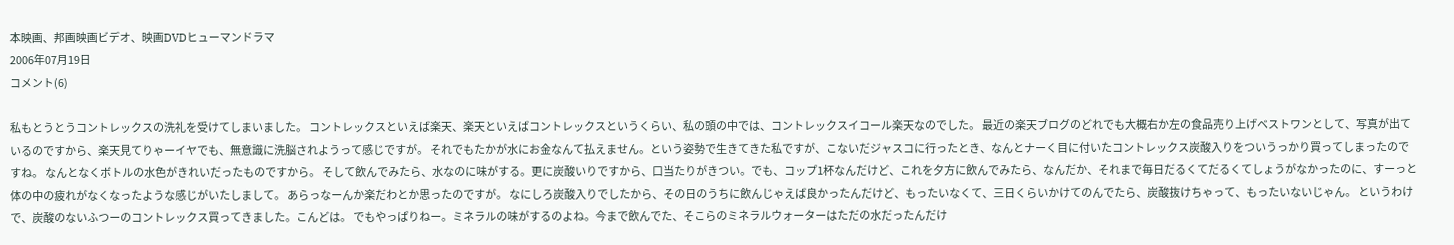本映画、邦画映画ビデオ、映画DVDヒューマンドラマ
2006年07月19日
コメント(6)

私もとうとうコントレックスの洗礼を受けてしまいました。 コントレックスといえば楽天、楽天といえばコントレックスというくらい、私の頭の中では、コントレックスイコール楽天なのでした。 最近の楽天ブログのどれでも大概右か左の食品売り上げベストワンとして、写真が出ているのですから、楽天見てりゃーイヤでも、無意識に洗脳されようって感じですが。 それでもたかが水にお金なんて払えません。という姿勢で生きてきた私ですが、こないだジャスコに行ったとき、なんとナーく目に付いたコントレックス炭酸入りをついうっかり買ってしまったのですね。 なんとなくボトルの水色がきれいだったものですから。 そして飲んでみたら、水なのに味がする。更に炭酸いりですから、口当たりがきつい。でも、コップ1杯なんだけど、これを夕方に飲んでみたら、なんだか、それまで毎日だるくてだるくてしょうがなかったのに、すーっと体の中の疲れがなくなったような感じがいたしまして。 あらっなーんか楽だわとか思ったのですが。 なにしろ炭酸入りでしたから、その日のうちに飲んじゃえば良かったんだけど、もったいなくて、三日くらいかけてのんでたら、炭酸抜けちゃって、もったいないじゃん。 というわけで、炭酸のないふつーのコントレックス買ってきました。こんどは。 でもやっぱりねー。ミネラルの味がするのよね。今まで飲んでた、そこらのミネラルウォーターはただの水だったんだけ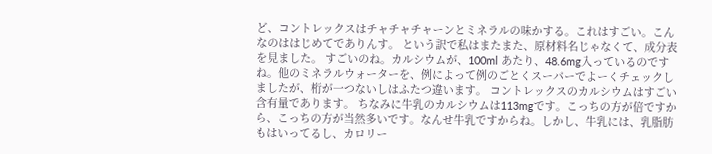ど、コントレックスはチャチャチャーンとミネラルの味かする。これはすごい。こんなのははじめてでありんす。 という訳で私はまたまた、原材料名じゃなくて、成分表を見ました。 すごいのね。カルシウムが、100ml あたり、48.6mg入っているのですね。他のミネラルウォーターを、例によって例のごとくスーパーでよーくチェックしましたが、桁が一つないしはふたつ違います。 コントレックスのカルシウムはすごい含有量であります。 ちなみに牛乳のカルシウムは113mgです。こっちの方が倍ですから、こっちの方が当然多いです。なんせ牛乳ですからね。しかし、牛乳には、乳脂肪もはいってるし、カロリー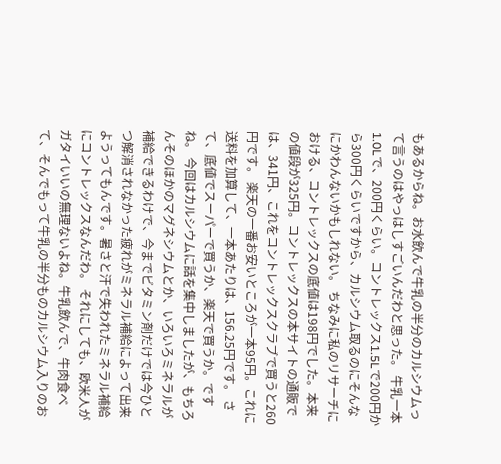もあるからね。お水飲んで牛乳の半分のカルシウムって言うのはやっはしすごいんだわと思った。 牛乳一本1.0Lで、200円くらい。コントレックス1.5Lで200円から300円くらいですから、カルシウム取るのにそんなにかわんないかもしれない。 ちなみに私のリサーチにおける、コントレックスの底値は198円でした。本来の値段が325円。コントレックスの本サイトの通販では、341円、これをコントレックスクラブで買うと260円です。 楽天の一番お安いところが一本95円。これに送料を加算して、一本あたりは、156.25円です。 さて、底値でスーパーで買うか、楽天で買うか。ですね。 今回はカルシウムに話を集中しましたが、もちろんそのほかのマグネシウムとか、いろいろミネラルが補給できるわけで、今までビタミン剤だけでは今ひとつ解消されなかった疲れがミネラル補給によって出来ようってもんです。暑さと汗で失われたミネラル補給にコントレックスなんだわ。 それにしても、欧米人がガタイいいの無理ないよね。牛乳飲んで、牛肉食べて、そんでもって牛乳の半分ものカルシウム入りのお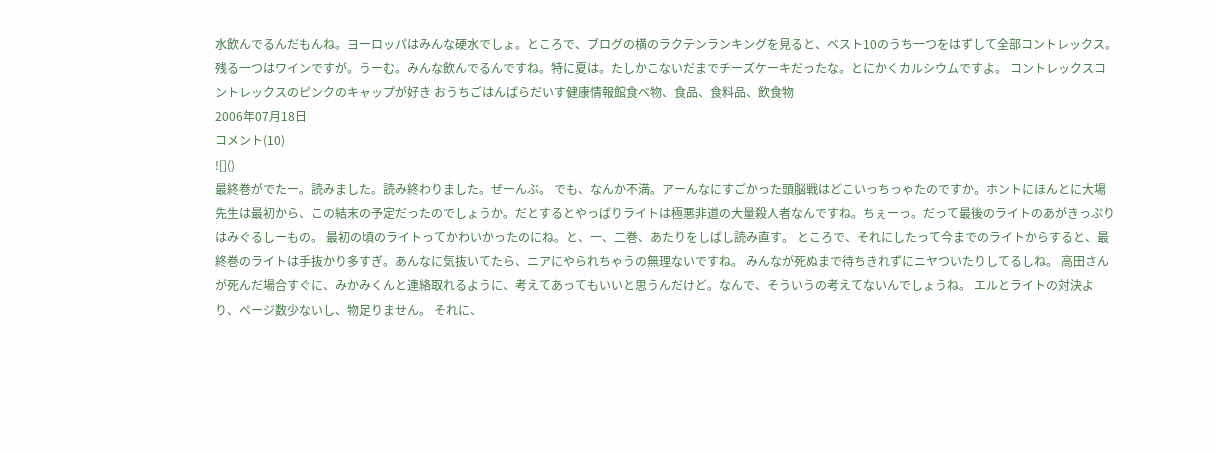水飲んでるんだもんね。ヨーロッパはみんな硬水でしょ。ところで、ブログの横のラクテンランキングを見ると、ベスト10のうち一つをはずして全部コントレックス。残る一つはワインですが。うーむ。みんな飲んでるんですね。特に夏は。たしかこないだまでチーズケーキだったな。とにかくカルシウムですよ。 コントレックスコントレックスのピンクのキャップが好き おうちごはんぱらだいす健康情報館食べ物、食品、食料品、飲食物
2006年07月18日
コメント(10)
![]()
最終巻がでたー。読みました。読み終わりました。ぜーんぶ。 でも、なんか不満。アーんなにすごかった頭脳戦はどこいっちっゃたのですか。ホントにほんとに大場先生は最初から、この結末の予定だったのでしょうか。だとするとやっばりライトは極悪非道の大量殺人者なんですね。ちぇーっ。だって最後のライトのあがきっぷりはみぐるしーもの。 最初の頃のライトってかわいかったのにね。と、一、二巻、あたりをしばし読み直す。 ところで、それにしたって今までのライトからすると、最終巻のライトは手抜かり多すぎ。あんなに気抜いてたら、ニアにやられちゃうの無理ないですね。 みんなが死ぬまで待ちきれずにニヤついたりしてるしね。 高田さんが死んだ場合すぐに、みかみくんと連絡取れるように、考えてあってもいいと思うんだけど。なんで、そういうの考えてないんでしょうね。 エルとライトの対決より、ページ数少ないし、物足りません。 それに、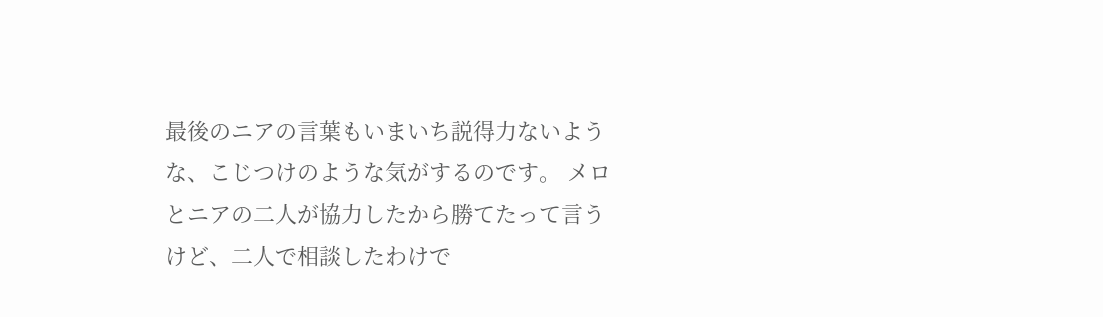最後のニアの言葉もいまいち説得力ないような、こじつけのような気がするのです。 メロとニアの二人が協力したから勝てたって言うけど、二人で相談したわけで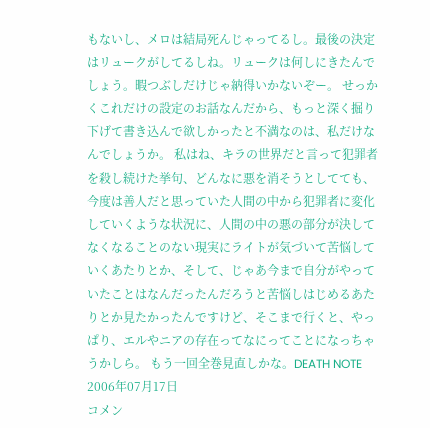もないし、メロは結局死んじゃってるし。最後の決定はリュークがしてるしね。リュークは何しにきたんでしょう。暇つぶしだけじゃ納得いかないぞー。 せっかくこれだけの設定のお話なんだから、もっと深く掘り下げて書き込んで欲しかったと不満なのは、私だけなんでしょうか。 私はね、キラの世界だと言って犯罪者を殺し続けた挙句、どんなに悪を消そうとしてても、今度は善人だと思っていた人間の中から犯罪者に変化していくような状況に、人間の中の悪の部分が決してなくなることのない現実にライトが気づいて苦悩していくあたりとか、そして、じゃあ今まで自分がやっていたことはなんだったんだろうと苦悩しはじめるあたりとか見たかったんですけど、そこまで行くと、やっぱり、エルやニアの存在ってなにってことになっちゃうかしら。 もう一回全巻見直しかな。DEATH NOTE
2006年07月17日
コメン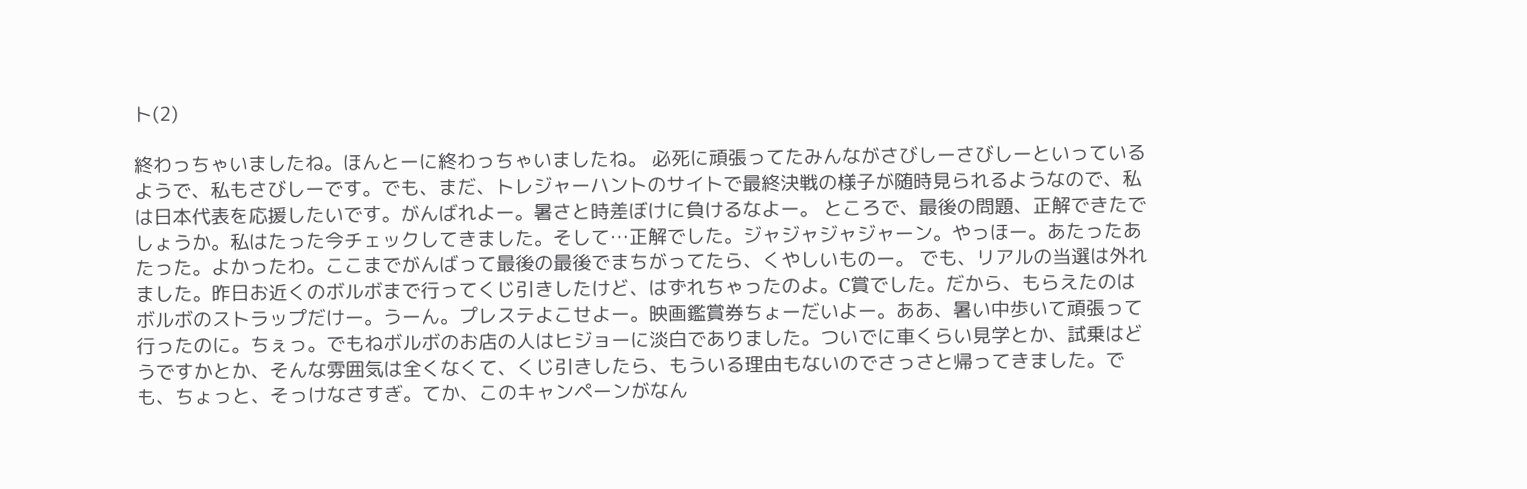ト(2)

終わっちゃいましたね。ほんとーに終わっちゃいましたね。 必死に頑張ってたみんながさびしーさびしーといっているようで、私もさびしーです。でも、まだ、トレジャーハントのサイトで最終決戦の様子が随時見られるようなので、私は日本代表を応援したいです。がんばれよー。暑さと時差ぼけに負けるなよー。 ところで、最後の問題、正解できたでしょうか。私はたった今チェックしてきました。そして…正解でした。ジャジャジャジャーン。やっほー。あたったあたった。よかったわ。ここまでがんばって最後の最後でまちがってたら、くやしいものー。 でも、リアルの当選は外れました。昨日お近くのボルボまで行ってくじ引きしたけど、はずれちゃったのよ。C賞でした。だから、もらえたのはボルボのストラップだけー。うーん。プレステよこせよー。映画鑑賞券ちょーだいよー。ああ、暑い中歩いて頑張って行ったのに。ちぇっ。でもねボルボのお店の人はヒジョーに淡白でありました。ついでに車くらい見学とか、試乗はどうですかとか、そんな雰囲気は全くなくて、くじ引きしたら、もういる理由もないのでさっさと帰ってきました。でも、ちょっと、そっけなさすぎ。てか、このキャンペーンがなん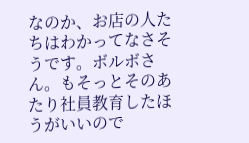なのか、お店の人たちはわかってなさそうです。ボルボさん。もそっとそのあたり社員教育したほうがいいので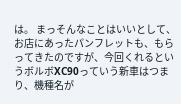は。 まっそんなことはいいとして、お店にあったパンフレットも、もらってきたのですが、今回くれるというボルボXC90っていう新車はつまり、機種名が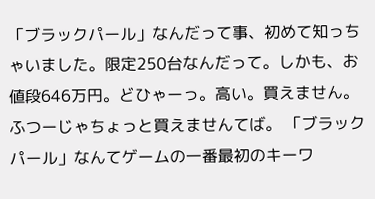「ブラックパール」なんだって事、初めて知っちゃいました。限定250台なんだって。しかも、お値段646万円。どひゃーっ。高い。買えません。ふつーじゃちょっと買えませんてば。 「ブラックパール」なんてゲームの一番最初のキーワ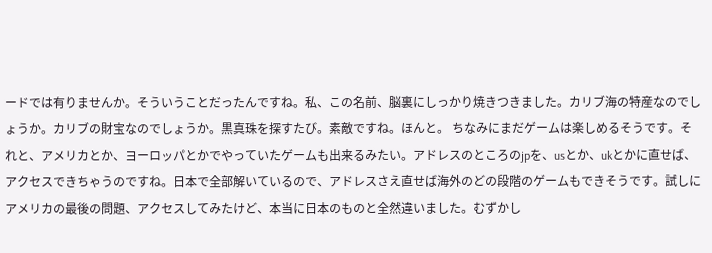ードでは有りませんか。そういうことだったんですね。私、この名前、脳裏にしっかり焼きつきました。カリブ海の特産なのでしょうか。カリブの財宝なのでしょうか。黒真珠を探すたび。素敵ですね。ほんと。 ちなみにまだゲームは楽しめるそうです。それと、アメリカとか、ヨーロッパとかでやっていたゲームも出来るみたい。アドレスのところのjpを、usとか、ukとかに直せば、アクセスできちゃうのですね。日本で全部解いているので、アドレスさえ直せば海外のどの段階のゲームもできそうです。試しにアメリカの最後の問題、アクセスしてみたけど、本当に日本のものと全然違いました。むずかし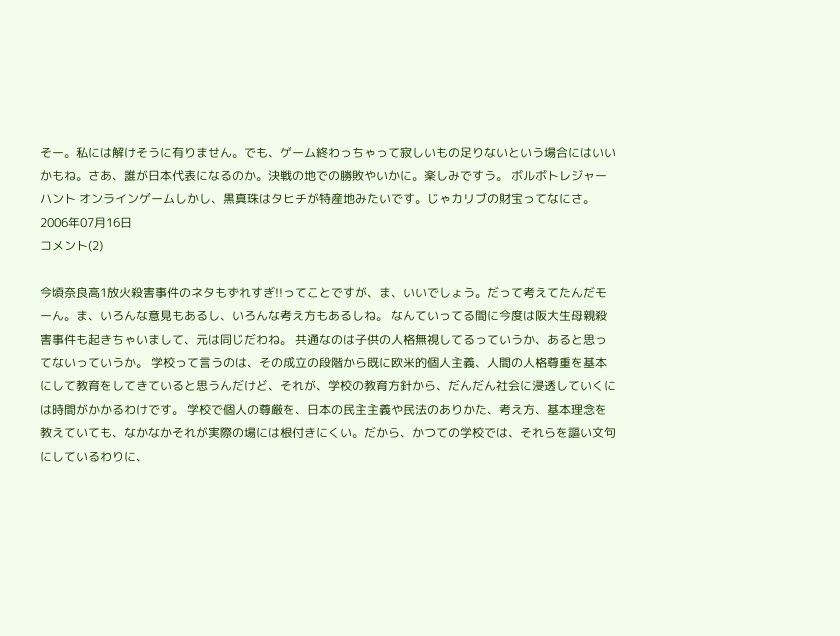そー。私には解けそうに有りません。でも、ゲーム終わっちゃって寂しいもの足りないという場合にはいいかもね。さあ、誰が日本代表になるのか。決戦の地での勝敗やいかに。楽しみですう。 ボルボトレジャーハント オンラインゲームしかし、黒真珠はタヒチが特産地みたいです。じゃカリブの財宝ってなにさ。
2006年07月16日
コメント(2)

今頃奈良高1放火殺害事件のネタもずれすぎ!!ってことですが、ま、いいでしょう。だって考えてたんだモーん。ま、いろんな意見もあるし、いろんな考え方もあるしね。 なんていってる間に今度は阪大生母親殺害事件も起きちゃいまして、元は同じだわね。 共通なのは子供の人格無視してるっていうか、あると思ってないっていうか。 学校って言うのは、その成立の段階から既に欧米的個人主義、人間の人格尊重を基本にして教育をしてきていると思うんだけど、それが、学校の教育方針から、だんだん社会に浸透していくには時間がかかるわけです。 学校で個人の尊厳を、日本の民主主義や民法のありかた、考え方、基本理念を教えていても、なかなかそれが実際の場には根付きにくい。だから、かつての学校では、それらを謳い文句にしているわりに、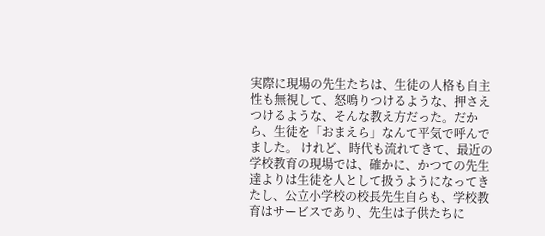実際に現場の先生たちは、生徒の人格も自主性も無視して、怒鳴りつけるような、押さえつけるような、そんな教え方だった。だから、生徒を「おまえら」なんて平気で呼んでました。 けれど、時代も流れてきて、最近の学校教育の現場では、確かに、かつての先生達よりは生徒を人として扱うようになってきたし、公立小学校の校長先生自らも、学校教育はサービスであり、先生は子供たちに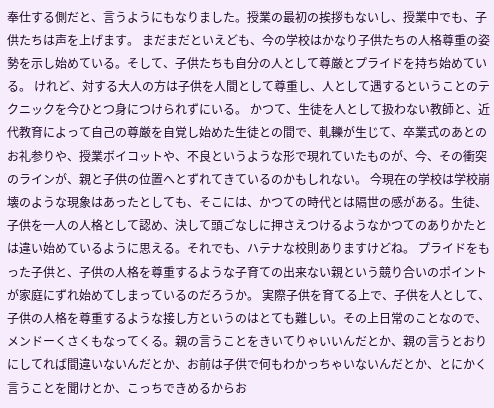奉仕する側だと、言うようにもなりました。授業の最初の挨拶もないし、授業中でも、子供たちは声を上げます。 まだまだといえども、今の学校はかなり子供たちの人格尊重の姿勢を示し始めている。そして、子供たちも自分の人として尊厳とプライドを持ち始めている。 けれど、対する大人の方は子供を人間として尊重し、人として遇するということのテクニックを今ひとつ身につけられずにいる。 かつて、生徒を人として扱わない教師と、近代教育によって自己の尊厳を自覚し始めた生徒との間で、軋轢が生じて、卒業式のあとのお礼参りや、授業ボイコットや、不良というような形で現れていたものが、今、その衝突のラインが、親と子供の位置へとずれてきているのかもしれない。 今現在の学校は学校崩壊のような現象はあったとしても、そこには、かつての時代とは隔世の感がある。生徒、子供を一人の人格として認め、決して頭ごなしに押さえつけるようなかつてのありかたとは違い始めているように思える。それでも、ハテナな校則ありますけどね。 プライドをもった子供と、子供の人格を尊重するような子育ての出来ない親という競り合いのポイントが家庭にずれ始めてしまっているのだろうか。 実際子供を育てる上で、子供を人として、子供の人格を尊重するような接し方というのはとても難しい。その上日常のことなので、メンドーくさくもなってくる。親の言うことをきいてりゃいいんだとか、親の言うとおりにしてれば間違いないんだとか、お前は子供で何もわかっちゃいないんだとか、とにかく言うことを聞けとか、こっちできめるからお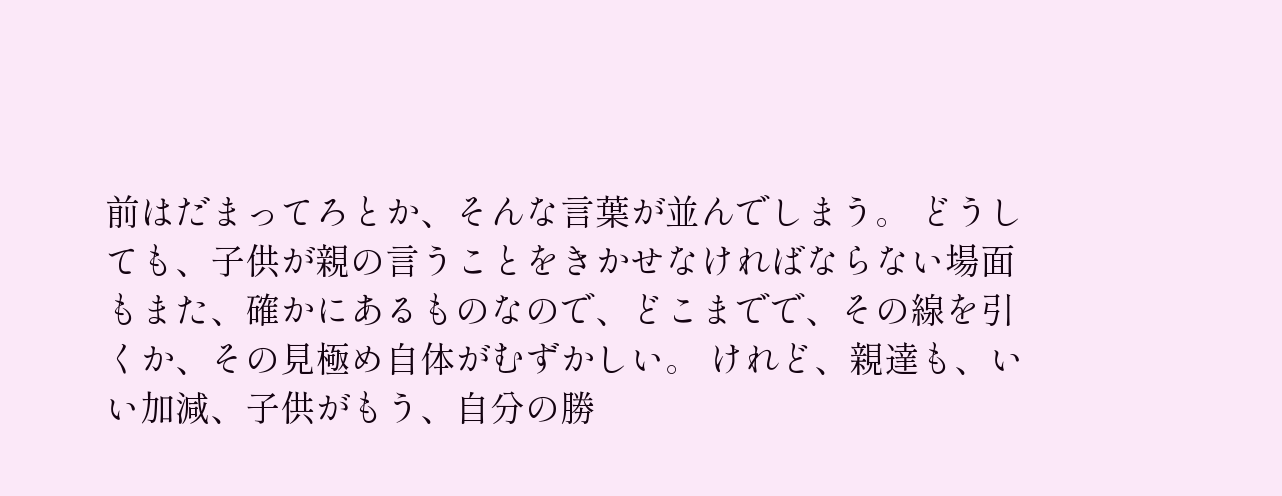前はだまってろとか、そんな言葉が並んでしまう。 どうしても、子供が親の言うことをきかせなければならない場面もまた、確かにあるものなので、どこまでで、その線を引くか、その見極め自体がむずかしい。 けれど、親達も、いい加減、子供がもう、自分の勝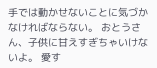手では動かせないことに気づかなければならない。 おとうさん、子供に甘えすぎちゃいけないよ。 愛す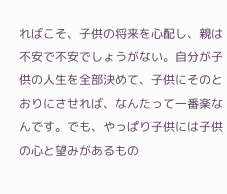ればこそ、子供の将来を心配し、親は不安で不安でしょうがない。自分が子供の人生を全部決めて、子供にそのとおりにさせれば、なんたって一番楽なんです。でも、やっぱり子供には子供の心と望みがあるもの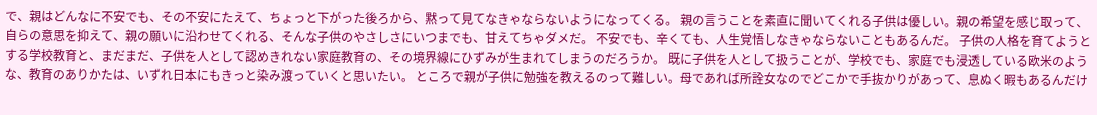で、親はどんなに不安でも、その不安にたえて、ちょっと下がった後ろから、黙って見てなきゃならないようになってくる。 親の言うことを素直に聞いてくれる子供は優しい。親の希望を感じ取って、自らの意思を抑えて、親の願いに沿わせてくれる、そんな子供のやさしさにいつまでも、甘えてちゃダメだ。 不安でも、辛くても、人生覚悟しなきゃならないこともあるんだ。 子供の人格を育てようとする学校教育と、まだまだ、子供を人として認めきれない家庭教育の、その境界線にひずみが生まれてしまうのだろうか。 既に子供を人として扱うことが、学校でも、家庭でも浸透している欧米のような、教育のありかたは、いずれ日本にもきっと染み渡っていくと思いたい。 ところで親が子供に勉強を教えるのって難しい。母であれば所詮女なのでどこかで手抜かりがあって、息ぬく暇もあるんだけ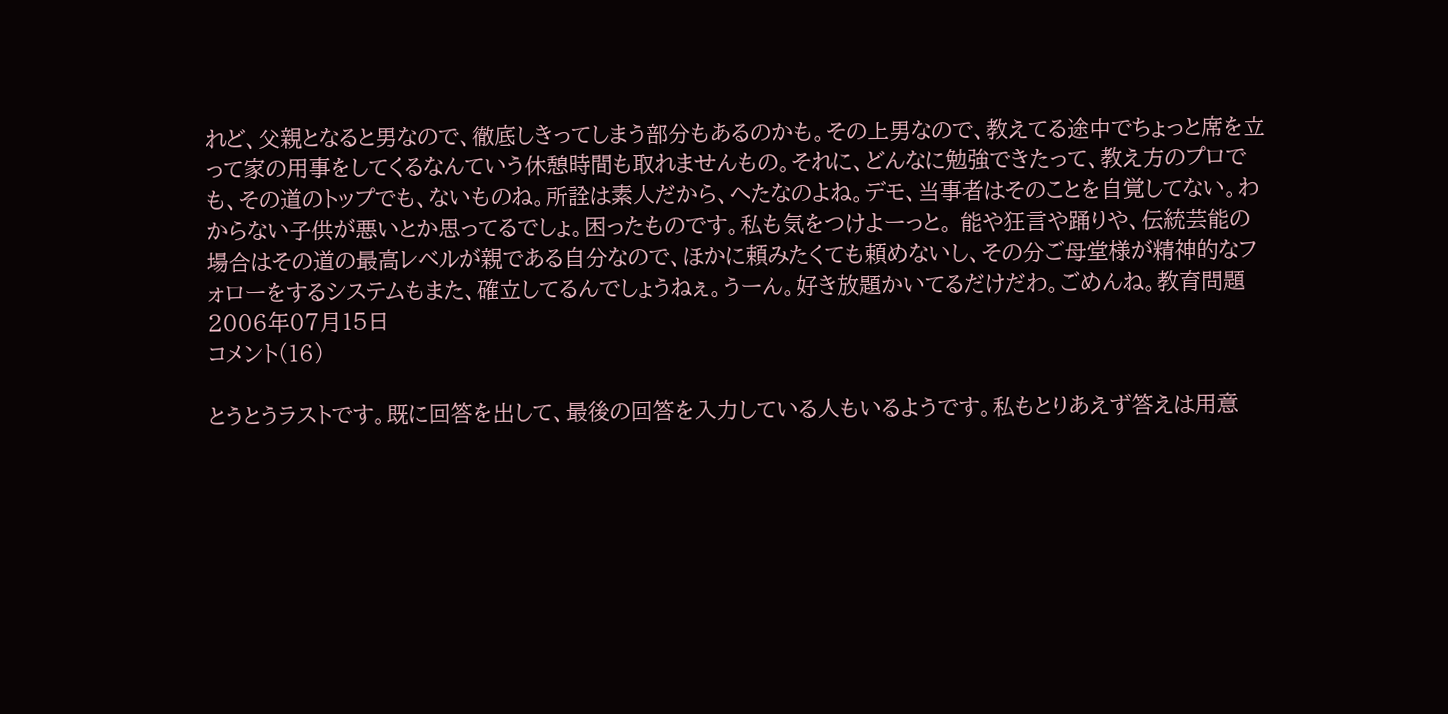れど、父親となると男なので、徹底しきってしまう部分もあるのかも。その上男なので、教えてる途中でちょっと席を立って家の用事をしてくるなんていう休憩時間も取れませんもの。それに、どんなに勉強できたって、教え方のプロでも、その道のトップでも、ないものね。所詮は素人だから、へたなのよね。デモ、当事者はそのことを自覚してない。わからない子供が悪いとか思ってるでしょ。困ったものです。私も気をつけよーっと。 能や狂言や踊りや、伝統芸能の場合はその道の最高レベルが親である自分なので、ほかに頼みたくても頼めないし、その分ご母堂様が精神的なフォローをするシステムもまた、確立してるんでしょうねぇ。うーん。好き放題かいてるだけだわ。ごめんね。教育問題
2006年07月15日
コメント(16)

とうとうラストです。既に回答を出して、最後の回答を入力している人もいるようです。私もとりあえず答えは用意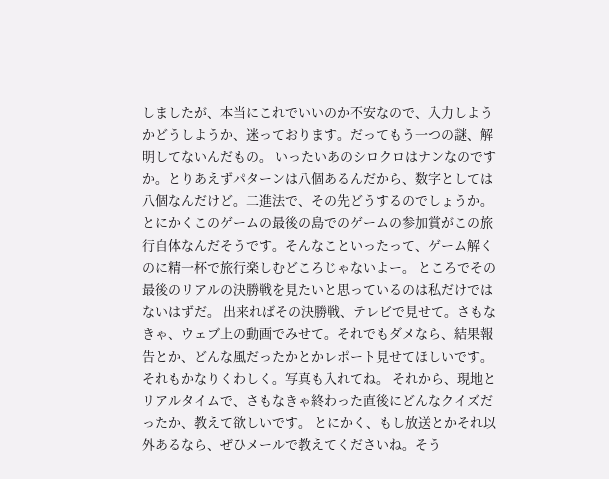しましたが、本当にこれでいいのか不安なので、入力しようかどうしようか、迷っております。だってもう一つの謎、解明してないんだもの。 いったいあのシロクロはナンなのですか。とりあえずパターンは八個あるんだから、数字としては八個なんだけど。二進法で、その先どうするのでしょうか。 とにかくこのゲームの最後の島でのゲームの参加賞がこの旅行自体なんだそうです。そんなこといったって、ゲーム解くのに精一杯で旅行楽しむどころじゃないよー。 ところでその最後のリアルの決勝戦を見たいと思っているのは私だけではないはずだ。 出来ればその決勝戦、テレビで見せて。さもなきゃ、ウェブ上の動画でみせて。それでもダメなら、結果報告とか、どんな風だったかとかレポート見せてほしいです。それもかなりくわしく。写真も入れてね。 それから、現地とリアルタイムで、さもなきゃ終わった直後にどんなクイズだったか、教えて欲しいです。 とにかく、もし放送とかそれ以外あるなら、ぜひメールで教えてくださいね。そう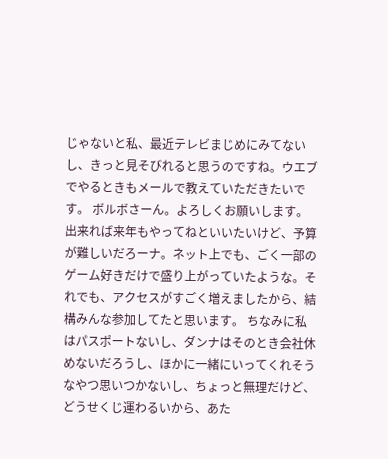じゃないと私、最近テレビまじめにみてないし、きっと見そびれると思うのですね。ウエブでやるときもメールで教えていただきたいです。 ボルボさーん。よろしくお願いします。 出来れば来年もやってねといいたいけど、予算が難しいだろーナ。ネット上でも、ごく一部のゲーム好きだけで盛り上がっていたような。それでも、アクセスがすごく増えましたから、結構みんな参加してたと思います。 ちなみに私はパスポートないし、ダンナはそのとき会社休めないだろうし、ほかに一緒にいってくれそうなやつ思いつかないし、ちょっと無理だけど、どうせくじ運わるいから、あた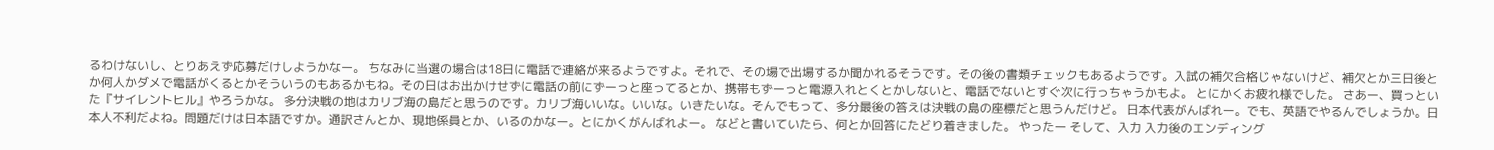るわけないし、とりあえず応募だけしようかなー。 ちなみに当選の場合は18日に電話で連絡が来るようですよ。それで、その場で出場するか聞かれるそうです。その後の書類チェックもあるようです。入試の補欠合格じゃないけど、補欠とか三日後とか何人かダメで電話がくるとかそういうのもあるかもね。その日はお出かけせずに電話の前にずーっと座ってるとか、携帯もずーっと電源入れとくとかしないと、電話でないとすぐ次に行っちゃうかもよ。 とにかくお疲れ様でした。 さあー、買っといた『サイレントヒル』やろうかな。 多分決戦の地はカリブ海の島だと思うのです。カリブ海いいな。いいな。いきたいな。そんでもって、多分最後の答えは決戦の島の座標だと思うんだけど。 日本代表がんばれー。でも、英語でやるんでしょうか。日本人不利だよね。問題だけは日本語ですか。通訳さんとか、現地係員とか、いるのかなー。とにかくがんばれよー。 などと書いていたら、何とか回答にたどり着きました。 やったー そして、入力 入力後のエンディング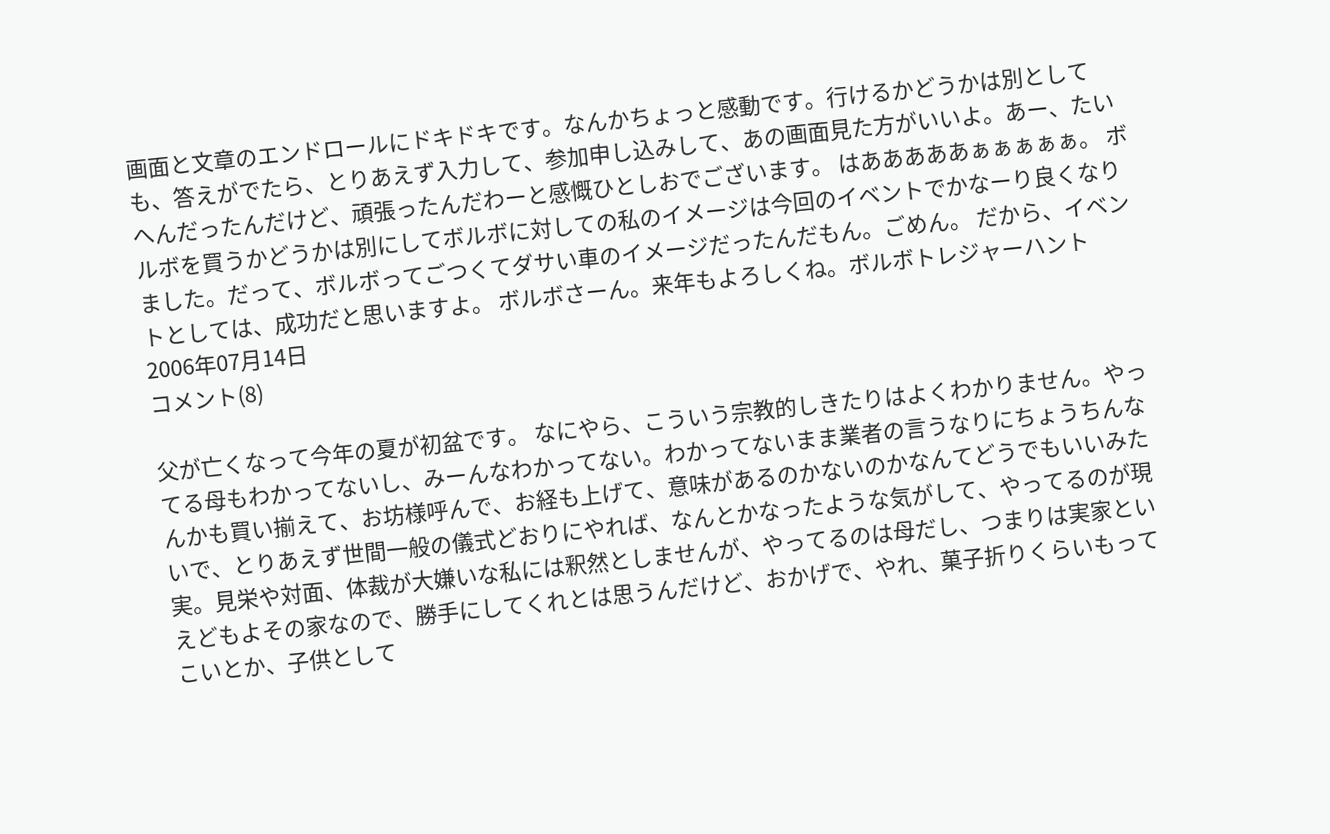画面と文章のエンドロールにドキドキです。なんかちょっと感動です。行けるかどうかは別としても、答えがでたら、とりあえず入力して、参加申し込みして、あの画面見た方がいいよ。あー、たいへんだったんだけど、頑張ったんだわーと感慨ひとしおでございます。 はあああああぁぁぁぁぁ。 ボルボを買うかどうかは別にしてボルボに対しての私のイメージは今回のイベントでかなーり良くなりました。だって、ボルボってごつくてダサい車のイメージだったんだもん。ごめん。 だから、イベントとしては、成功だと思いますよ。 ボルボさーん。来年もよろしくね。ボルボトレジャーハント
2006年07月14日
コメント(8)

父が亡くなって今年の夏が初盆です。 なにやら、こういう宗教的しきたりはよくわかりません。やってる母もわかってないし、みーんなわかってない。わかってないまま業者の言うなりにちょうちんなんかも買い揃えて、お坊様呼んで、お経も上げて、意味があるのかないのかなんてどうでもいいみたいで、とりあえず世間一般の儀式どおりにやれば、なんとかなったような気がして、やってるのが現実。見栄や対面、体裁が大嫌いな私には釈然としませんが、やってるのは母だし、つまりは実家といえどもよその家なので、勝手にしてくれとは思うんだけど、おかげで、やれ、菓子折りくらいもってこいとか、子供として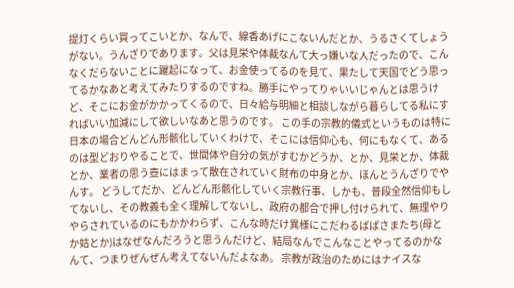提灯くらい買ってこいとか、なんで、線香あげにこないんだとか、うるさくてしょうがない。うんざりであります。父は見栄や体裁なんて大っ嫌いな人だったので、こんなくだらないことに躍起になって、お金使ってるのを見て、果たして天国でどう思ってるかなあと考えてみたりするのですね。勝手にやってりゃいいじゃんとは思うけど、そこにお金がかかってくるので、日々給与明細と相談しながら暮らしてる私にすればいい加減にして欲しいなあと思うのです。 この手の宗教的儀式というものは特に日本の場合どんどん形骸化していくわけで、そこには信仰心も、何にもなくて、あるのは型どおりやることで、世間体や自分の気がすむかどうか、とか、見栄とか、体裁とか、業者の思う壺にはまって散在されていく財布の中身とか、ほんとうんざりでやんす。 どうしてだか、どんどん形骸化していく宗教行事、しかも、普段全然信仰もしてないし、その教義も全く理解してないし、政府の都合で押し付けられて、無理やりやらされているのにもかかわらず、こんな時だけ異様にこだわるばばさまたち(母とか姑とか)はなぜなんだろうと思うんだけど、結局なんでこんなことやってるのかなんて、つまりぜんぜん考えてないんだよなあ。 宗教が政治のためにはナイスな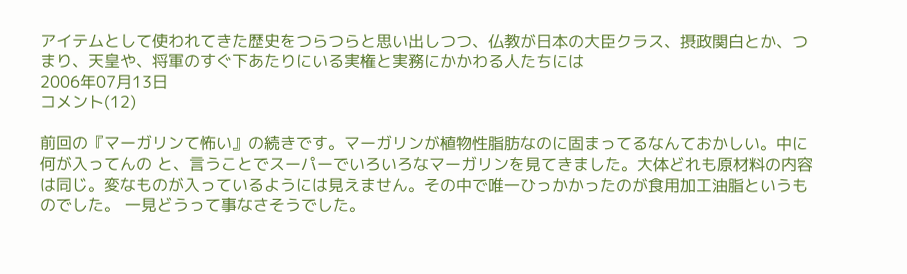アイテムとして使われてきた歴史をつらつらと思い出しつつ、仏教が日本の大臣クラス、摂政関白とか、つまり、天皇や、将軍のすぐ下あたりにいる実権と実務にかかわる人たちには
2006年07月13日
コメント(12)

前回の『マーガリンて怖い』の続きです。マーガリンが植物性脂肪なのに固まってるなんておかしい。中に何が入ってんの と、言うことでスーパーでいろいろなマーガリンを見てきました。大体どれも原材料の内容は同じ。変なものが入っているようには見えません。その中で唯一ひっかかったのが食用加工油脂というものでした。 一見どうって事なさそうでした。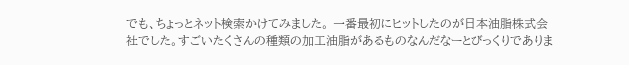でも、ちょっとネット検索かけてみました。 一番最初にヒットしたのが日本油脂株式会社でした。すごいたくさんの種類の加工油脂があるものなんだなーとびっくりでありま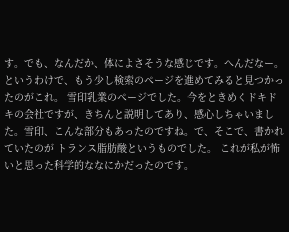す。でも、なんだか、体によさそうな感じです。へんだなー。 というわけで、もう少し検索のページを進めてみると見つかったのがこれ。 雪印乳業のページでした。今をときめくドキドキの会社ですが、きちんと説明してあり、感心しちゃいました。雪印、こんな部分もあったのですね。で、そこで、書かれていたのが トランス脂肪酸というものでした。 これが私が怖いと思った科学的ななにかだったのです。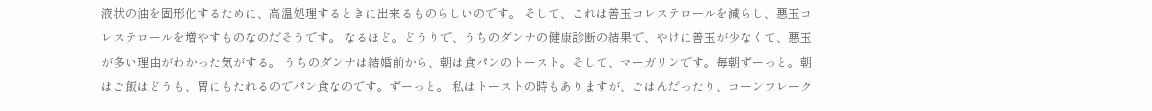液状の油を固形化するために、高温処理するときに出来るものらしいのです。 そして、これは善玉コレステロールを減らし、悪玉コレステロールを増やすものなのだそうです。 なるほど。どうりで、うちのダンナの健康診断の結果で、やけに善玉が少なくて、悪玉が多い理由がわかった気がする。 うちのダンナは結婚前から、朝は食パンのトースト。そして、マーガリンです。毎朝ずーっと。朝はご飯はどうも、胃にもたれるのでパン食なのです。ずーっと。 私はトーストの時もありますが、ごはんだったり、コーンフレーク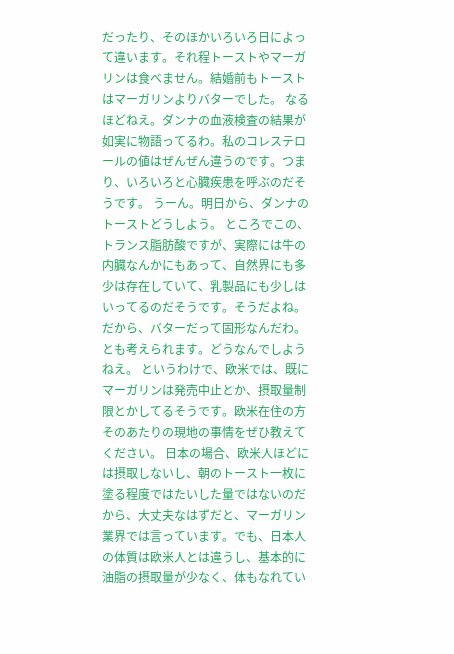だったり、そのほかいろいろ日によって違います。それ程トーストやマーガリンは食べません。結婚前もトーストはマーガリンよりバターでした。 なるほどねえ。ダンナの血液検査の結果が如実に物語ってるわ。私のコレステロールの値はぜんぜん違うのです。つまり、いろいろと心臓疾患を呼ぶのだそうです。 うーん。明日から、ダンナのトーストどうしよう。 ところでこの、トランス脂肪酸ですが、実際には牛の内臓なんかにもあって、自然界にも多少は存在していて、乳製品にも少しはいってるのだそうです。そうだよね。だから、バターだって固形なんだわ。とも考えられます。どうなんでしようねえ。 というわけで、欧米では、既にマーガリンは発売中止とか、摂取量制限とかしてるそうです。欧米在住の方そのあたりの現地の事情をぜひ教えてください。 日本の場合、欧米人ほどには摂取しないし、朝のトースト一枚に塗る程度ではたいした量ではないのだから、大丈夫なはずだと、マーガリン業界では言っています。でも、日本人の体質は欧米人とは違うし、基本的に油脂の摂取量が少なく、体もなれてい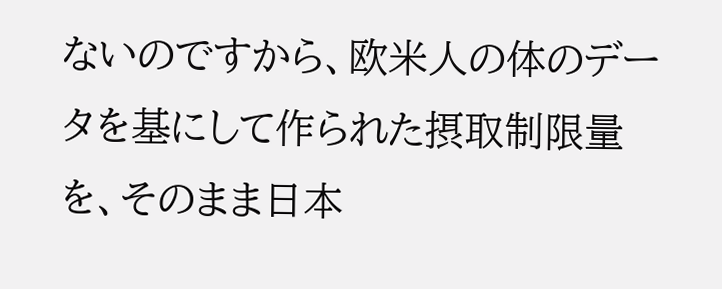ないのですから、欧米人の体のデータを基にして作られた摂取制限量を、そのまま日本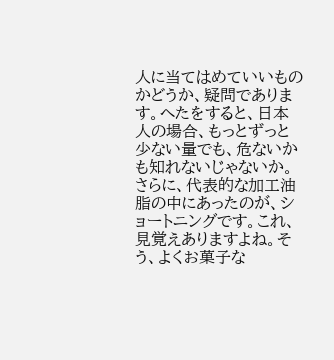人に当てはめていいものかどうか、疑問であります。へたをすると、日本人の場合、もっとずっと少ない量でも、危ないかも知れないじゃないか。 さらに、代表的な加工油脂の中にあったのが、ショートニングです。これ、見覚えありますよね。そう、よくお菓子な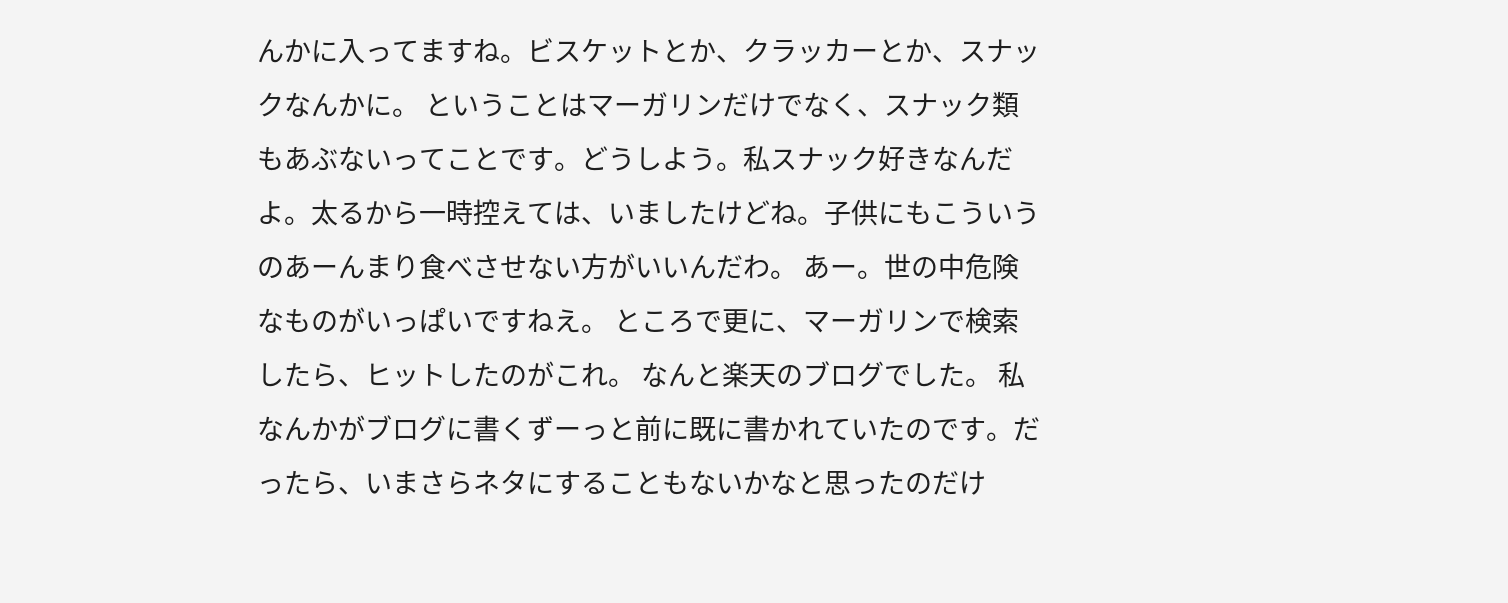んかに入ってますね。ビスケットとか、クラッカーとか、スナックなんかに。 ということはマーガリンだけでなく、スナック類もあぶないってことです。どうしよう。私スナック好きなんだよ。太るから一時控えては、いましたけどね。子供にもこういうのあーんまり食べさせない方がいいんだわ。 あー。世の中危険なものがいっぱいですねえ。 ところで更に、マーガリンで検索したら、ヒットしたのがこれ。 なんと楽天のブログでした。 私なんかがブログに書くずーっと前に既に書かれていたのです。だったら、いまさらネタにすることもないかなと思ったのだけ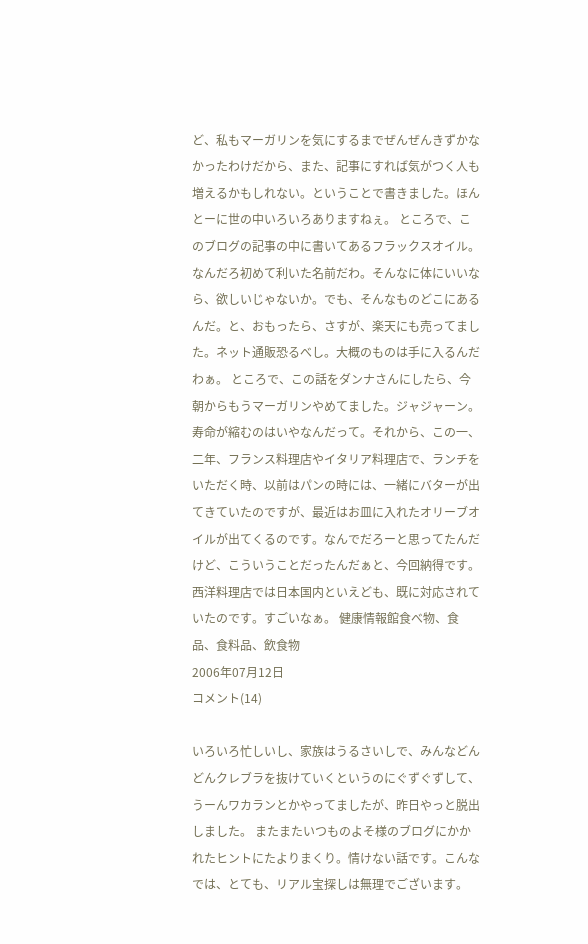ど、私もマーガリンを気にするまでぜんぜんきずかなかったわけだから、また、記事にすれば気がつく人も増えるかもしれない。ということで書きました。ほんとーに世の中いろいろありますねぇ。 ところで、このブログの記事の中に書いてあるフラックスオイル。 なんだろ初めて利いた名前だわ。そんなに体にいいなら、欲しいじゃないか。でも、そんなものどこにあるんだ。と、おもったら、さすが、楽天にも売ってました。ネット通販恐るべし。大概のものは手に入るんだわぁ。 ところで、この話をダンナさんにしたら、今朝からもうマーガリンやめてました。ジャジャーン。寿命が縮むのはいやなんだって。それから、この一、二年、フランス料理店やイタリア料理店で、ランチをいただく時、以前はパンの時には、一緒にバターが出てきていたのですが、最近はお皿に入れたオリーブオイルが出てくるのです。なんでだろーと思ってたんだけど、こういうことだったんだぁと、今回納得です。西洋料理店では日本国内といえども、既に対応されていたのです。すごいなぁ。 健康情報館食べ物、食品、食料品、飲食物
2006年07月12日
コメント(14)

いろいろ忙しいし、家族はうるさいしで、みんなどんどんクレブラを抜けていくというのにぐずぐずして、うーんワカランとかやってましたが、昨日やっと脱出しました。 またまたいつものよそ様のブログにかかれたヒントにたよりまくり。情けない話です。こんなでは、とても、リアル宝探しは無理でございます。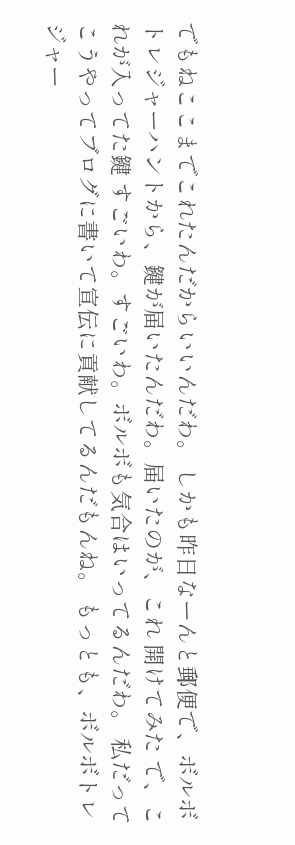でもねここまでこれたんだからいいんだわ。 しかも昨日なーんと郵便で、ボルボトレジャーハントから、鍵が届いたんだわ。届いたのが、これ 開けてみた で、これが入ってた鍵 すごいわ。すごいわ。ボルボも気合はいってるんだわ。 私だってこうやってブログに書いて宣伝に貢献してるんだもんね。 もっとも、ボルボトレジャー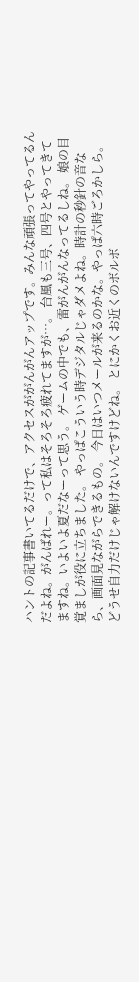ハントの記事書いてるだけで、アクセスががんがんアップです。みんな頑張ってやってるんだよね。がんばれー。って私はそろそろ疲れてますが…。 台風も三号、四号とやってきてますね。いよいよ夏だなーって思う。 ゲームの中でも、雷がんがんなってるしね。 娘の目覚ましが役に立ちました。 やっぱこういう時デジタルじゃダメよね。時計の秒針の音なら、画面見ながらできるもの。 今日はいつメールが来るのかな。やっぱ六時ごろかしら。 どうせ自力だけじゃ解けないんですけどね。 とにかくお近くのボルボ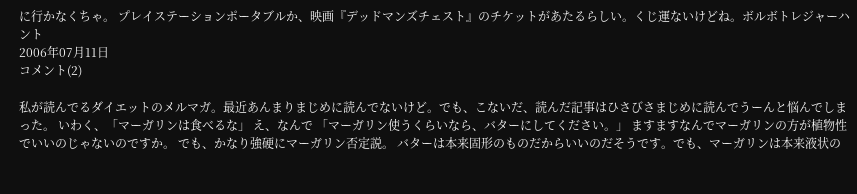に行かなくちゃ。 プレイステーションポータブルか、映画『デッドマンズチェスト』のチケットがあたるらしい。くじ運ないけどね。ボルボトレジャーハント
2006年07月11日
コメント(2)

私が読んでるダイエットのメルマガ。最近あんまりまじめに読んでないけど。でも、こないだ、読んだ記事はひさびさまじめに読んでうーんと悩んでしまった。 いわく、「マーガリンは食べるな」 え、なんで 「マーガリン使うくらいなら、バターにしてください。」 ますますなんでマーガリンの方が植物性でいいのじゃないのですか。 でも、かなり強硬にマーガリン否定説。 バターは本来固形のものだからいいのだそうです。でも、マーガリンは本来液状の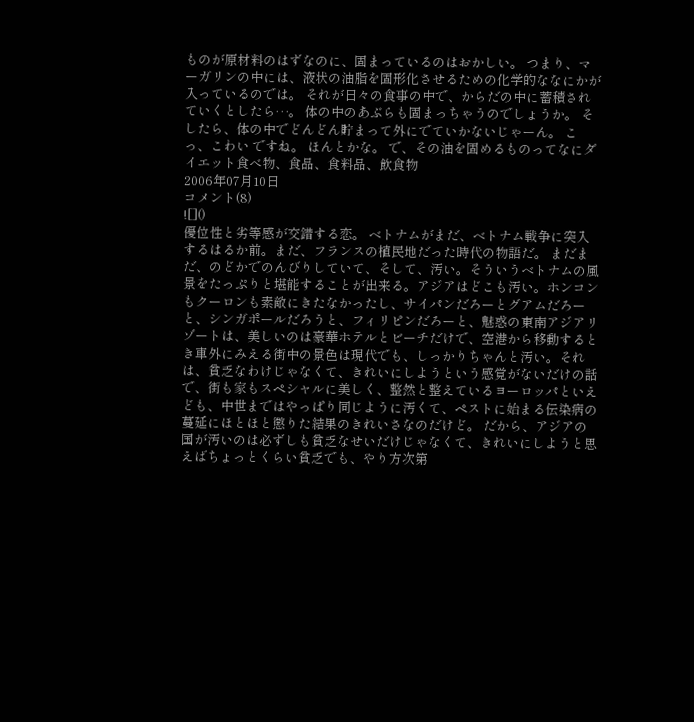ものが原材料のはずなのに、固まっているのはおかしい。 つまり、マーガリンの中には、液状の油脂を固形化させるための化学的ななにかが入っているのでは。 それが日々の食事の中で、からだの中に蓄積されていくとしたら…。 体の中のあぶらも固まっちゃうのでしょうか。 そしたら、体の中でどんどん貯まって外にでていかないじゃーん。 こっ、こわい ですね。 ほんとかな。 で、その油を固めるものってなにダイエット食べ物、食品、食料品、飲食物
2006年07月10日
コメント(8)
![]()
優位性と劣等感が交錯する恋。 ベトナムがまだ、ベトナム戦争に突入するはるか前。まだ、フランスの植民地だった時代の物語だ。 まだまだ、のどかでのんびりしていて、そして、汚い。そういうベトナムの風景をたっぷりと堪能することが出来る。アジアはどこも汚い。ホンコンもクーロンも素敵にきたなかったし、サイパンだろーとグアムだろーと、シンガポールだろうと、フィリピンだろーと、魅惑の東南アジアリゾートは、美しいのは豪華ホテルとビーチだけで、空港から移動するとき車外にみえる街中の景色は現代でも、しっかりちゃんと汚い。それは、貧乏なわけじゃなくて、きれいにしようという感覚がないだけの話で、街も家もスペシャルに美しく、整然と整えているヨーロッパといえども、中世まではやっぱり同じように汚くて、ペストに始まる伝染病の蔓延にほとほと懲りた結果のきれいさなのだけど。 だから、アジアの国が汚いのは必ずしも貧乏なせいだけじゃなくて、きれいにしようと思えばちょっとくらい貧乏でも、やり方次第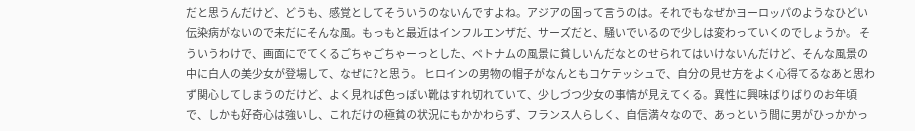だと思うんだけど、どうも、感覚としてそういうのないんですよね。アジアの国って言うのは。それでもなぜかヨーロッパのようなひどい伝染病がないので未だにそんな風。もっもと最近はインフルエンザだ、サーズだと、騒いでいるので少しは変わっていくのでしょうか。 そういうわけで、画面にでてくるごちゃごちゃーっとした、ベトナムの風景に貧しいんだなとのせられてはいけないんだけど、そんな風景の中に白人の美少女が登場して、なぜに?と思う。 ヒロインの男物の帽子がなんともコケテッシュで、自分の見せ方をよく心得てるなあと思わず関心してしまうのだけど、よく見れば色っぽい靴はすれ切れていて、少しづつ少女の事情が見えてくる。異性に興味ばりばりのお年頃で、しかも好奇心は強いし、これだけの極貧の状況にもかかわらず、フランス人らしく、自信満々なので、あっという間に男がひっかかっ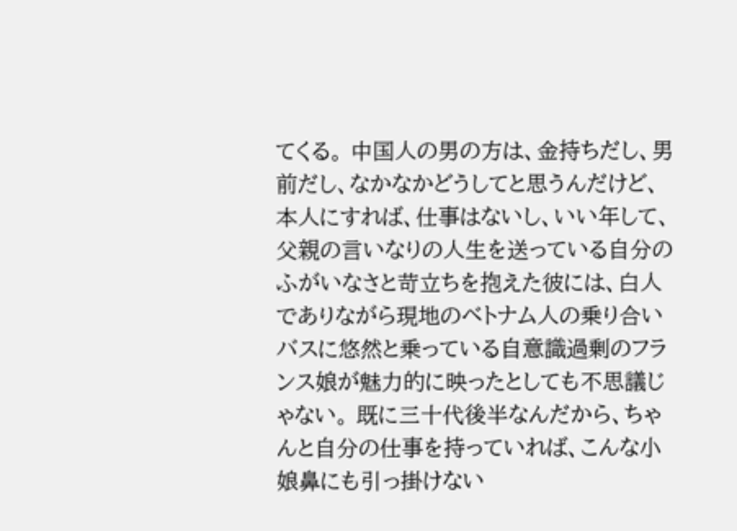てくる。 中国人の男の方は、金持ちだし、男前だし、なかなかどうしてと思うんだけど、本人にすれば、仕事はないし、いい年して、父親の言いなりの人生を送っている自分のふがいなさと苛立ちを抱えた彼には、白人でありながら現地のベトナム人の乗り合いバスに悠然と乗っている自意識過剰のフランス娘が魅力的に映ったとしても不思議じゃない。 既に三十代後半なんだから、ちゃんと自分の仕事を持っていれば、こんな小娘鼻にも引っ掛けない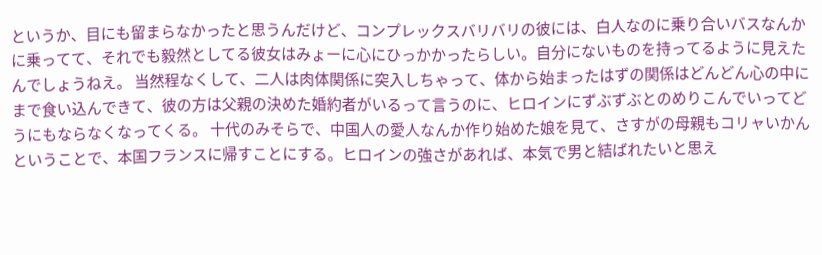というか、目にも留まらなかったと思うんだけど、コンプレックスバリバリの彼には、白人なのに乗り合いバスなんかに乗ってて、それでも毅然としてる彼女はみょーに心にひっかかったらしい。自分にないものを持ってるように見えたんでしょうねえ。 当然程なくして、二人は肉体関係に突入しちゃって、体から始まったはずの関係はどんどん心の中にまで食い込んできて、彼の方は父親の決めた婚約者がいるって言うのに、ヒロインにずぶずぶとのめりこんでいってどうにもならなくなってくる。 十代のみそらで、中国人の愛人なんか作り始めた娘を見て、さすがの母親もコリャいかんということで、本国フランスに帰すことにする。ヒロインの強さがあれば、本気で男と結ばれたいと思え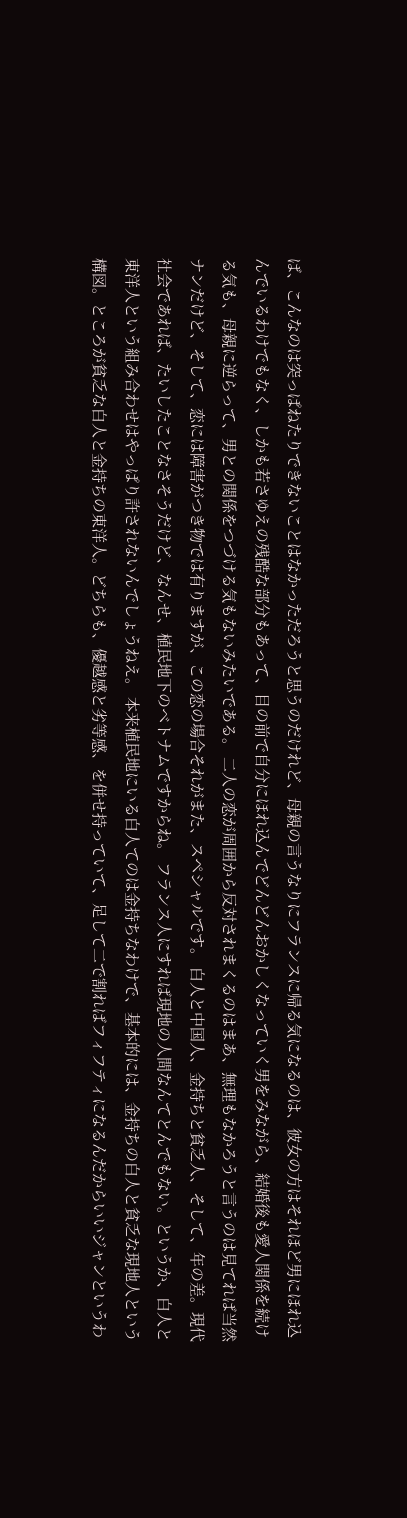ば、こんなのは突っぱねたりできないことはなかっただろうと思うのだけれど、母親の言うなりにフランスに帰る気になるのは、彼女の方はそれほど男にほれ込んでいるわけでもなく、しかも若さゆえの残酷な部分もあって、目の前で自分にほれ込んでどんどんおかしくなっていく男をみながら、結婚後も愛人関係を続ける気も、母親に逆らって、男との関係をつづける気もないみたいである。 二人の恋が周囲から反対されまくるのはまあ、無理もなかろうと言うのは見てれば当然ナンだけど、そして、恋には障害がつき物では有りますが、この恋の場合それがまた、スペシャルです。 白人と中国人、金持ちと貧乏人、そして、年の差。現代社会であれば、たいしたことなさそうだけど、なんせ、植民地下のベトナムですからね。 フランス人にすれば現地の人間なんてとんでもない。というか、白人と東洋人という組み合わせはやっぱり許されないんでしょうねえ。 本来植民地にいる白人てのは金持ちなわけで、基本的には、金持ちの白人と貧乏な現地人という構図。ところが貧乏な白人と金持ちの東洋人。どちらも、優越感と劣等感、を併せ持っていて、足して二で割ればフィフティになるんだからいいジャンというわ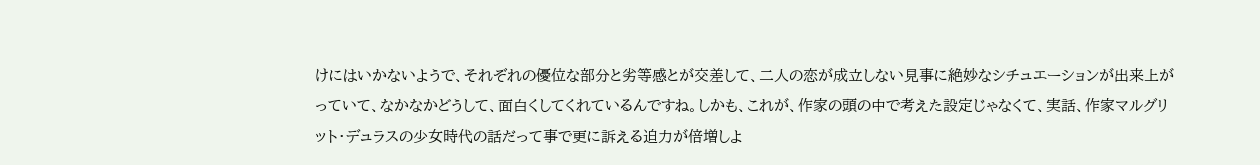けにはいかないようで、それぞれの優位な部分と劣等感とが交差して、二人の恋が成立しない見事に絶妙なシチュエーションが出来上がっていて、なかなかどうして、面白くしてくれているんですね。しかも、これが、作家の頭の中で考えた設定じゃなくて、実話、作家マルグリット・デュラスの少女時代の話だって事で更に訴える迫力が倍増しよ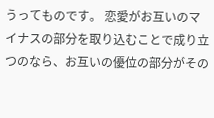うってものです。 恋愛がお互いのマイナスの部分を取り込むことで成り立つのなら、お互いの優位の部分がその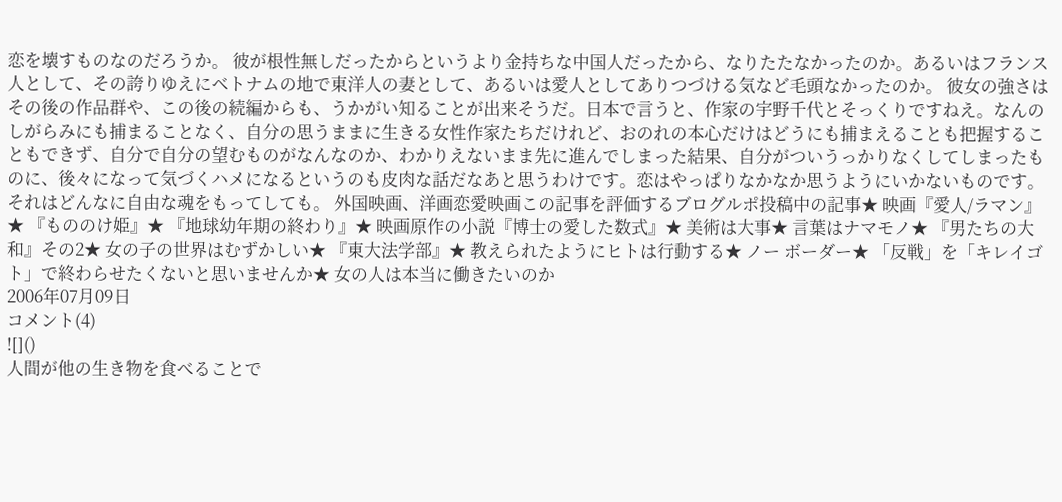恋を壊すものなのだろうか。 彼が根性無しだったからというより金持ちな中国人だったから、なりたたなかったのか。あるいはフランス人として、その誇りゆえにベトナムの地で東洋人の妻として、あるいは愛人としてありつづける気など毛頭なかったのか。 彼女の強さはその後の作品群や、この後の続編からも、うかがい知ることが出来そうだ。日本で言うと、作家の宇野千代とそっくりですねえ。なんのしがらみにも捕まることなく、自分の思うままに生きる女性作家たちだけれど、おのれの本心だけはどうにも捕まえることも把握することもできず、自分で自分の望むものがなんなのか、わかりえないまま先に進んでしまった結果、自分がついうっかりなくしてしまったものに、後々になって気づくハメになるというのも皮肉な話だなあと思うわけです。恋はやっぱりなかなか思うようにいかないものです。それはどんなに自由な魂をもってしても。 外国映画、洋画恋愛映画この記事を評価するブログルポ投稿中の記事★ 映画『愛人/ラマン』★ 『もののけ姫』★ 『地球幼年期の終わり』★ 映画原作の小説『博士の愛した数式』★ 美術は大事★ 言葉はナマモノ★ 『男たちの大和』その2★ 女の子の世界はむずかしい★ 『東大法学部』★ 教えられたようにヒトは行動する★ ノー ボーダー★ 「反戦」を「キレイゴト」で終わらせたくないと思いませんか★ 女の人は本当に働きたいのか
2006年07月09日
コメント(4)
![]()
人間が他の生き物を食べることで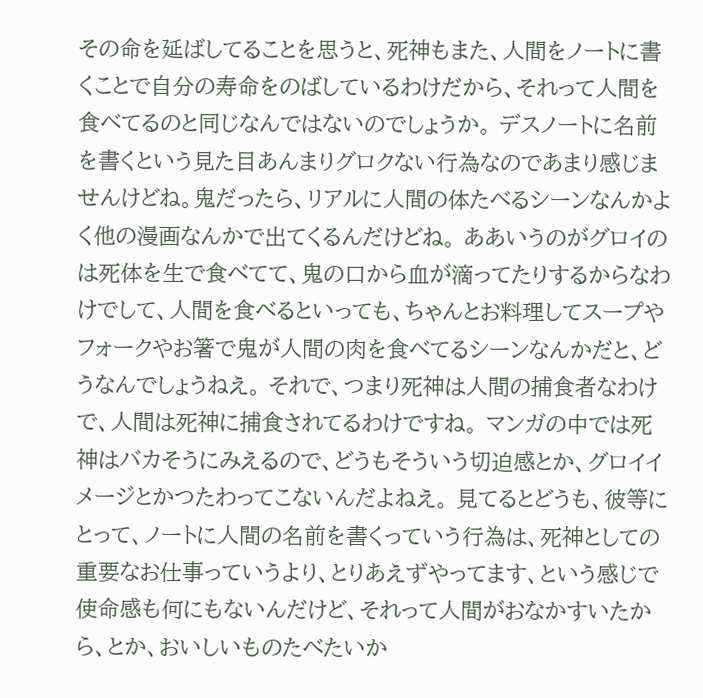その命を延ばしてることを思うと、死神もまた、人間をノートに書くことで自分の寿命をのばしているわけだから、それって人間を食べてるのと同じなんではないのでしょうか。 デスノートに名前を書くという見た目あんまりグロクない行為なのであまり感じませんけどね。鬼だったら、リアルに人間の体たべるシーンなんかよく他の漫画なんかで出てくるんだけどね。 ああいうのがグロイのは死体を生で食べてて、鬼の口から血が滴ってたりするからなわけでして、人間を食べるといっても、ちゃんとお料理してスープやフォークやお箸で鬼が人間の肉を食べてるシーンなんかだと、どうなんでしょうねえ。 それで、つまり死神は人間の捕食者なわけで、人間は死神に捕食されてるわけですね。 マンガの中では死神はバカそうにみえるので、どうもそういう切迫感とか、グロイイメージとかつたわってこないんだよねえ。 見てるとどうも、彼等にとって、ノートに人間の名前を書くっていう行為は、死神としての重要なお仕事っていうより、とりあえずやってます、という感じで使命感も何にもないんだけど、それって人間がおなかすいたから、とか、おいしいものたべたいか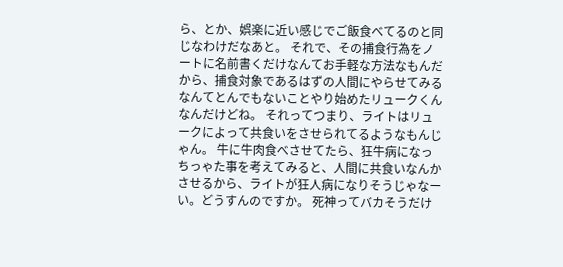ら、とか、娯楽に近い感じでご飯食べてるのと同じなわけだなあと。 それで、その捕食行為をノートに名前書くだけなんてお手軽な方法なもんだから、捕食対象であるはずの人間にやらせてみるなんてとんでもないことやり始めたリュークくんなんだけどね。 それってつまり、ライトはリュークによって共食いをさせられてるようなもんじゃん。 牛に牛肉食べさせてたら、狂牛病になっちっゃた事を考えてみると、人間に共食いなんかさせるから、ライトが狂人病になりそうじゃなーい。どうすんのですか。 死神ってバカそうだけ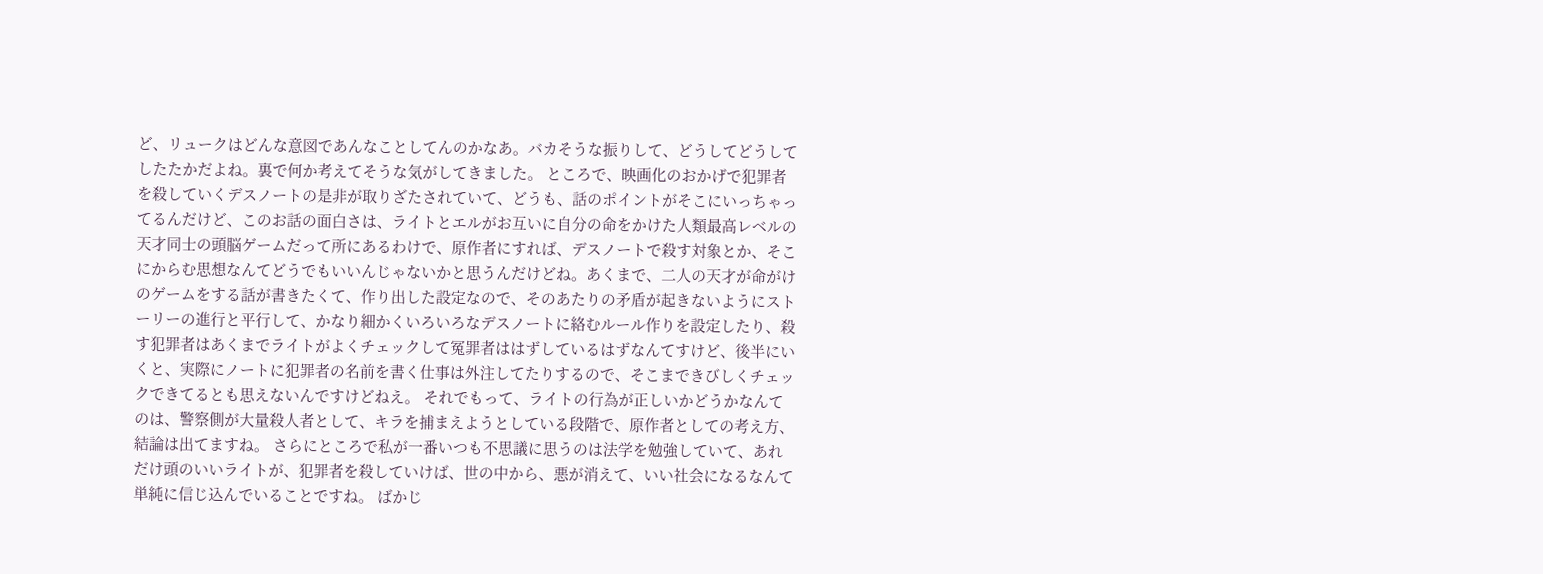ど、リュークはどんな意図であんなことしてんのかなあ。バカそうな振りして、どうしてどうしてしたたかだよね。裏で何か考えてそうな気がしてきました。 ところで、映画化のおかげで犯罪者を殺していくデスノートの是非が取りざたされていて、どうも、話のポイントがそこにいっちゃってるんだけど、このお話の面白さは、ライトとエルがお互いに自分の命をかけた人類最高レベルの天才同士の頭脳ゲームだって所にあるわけで、原作者にすれば、デスノートで殺す対象とか、そこにからむ思想なんてどうでもいいんじゃないかと思うんだけどね。あくまで、二人の天才が命がけのゲームをする話が書きたくて、作り出した設定なので、そのあたりの矛盾が起きないようにストーリーの進行と平行して、かなり細かくいろいろなデスノートに絡むルール作りを設定したり、殺す犯罪者はあくまでライトがよくチェックして冤罪者ははずしているはずなんてすけど、後半にいくと、実際にノートに犯罪者の名前を書く仕事は外注してたりするので、そこまできびしくチェックできてるとも思えないんですけどねえ。 それでもって、ライトの行為が正しいかどうかなんてのは、警察側が大量殺人者として、キラを捕まえようとしている段階で、原作者としての考え方、結論は出てますね。 さらにところで私が一番いつも不思議に思うのは法学を勉強していて、あれだけ頭のいいライトが、犯罪者を殺していけば、世の中から、悪が消えて、いい社会になるなんて単純に信じ込んでいることですね。 ばかじ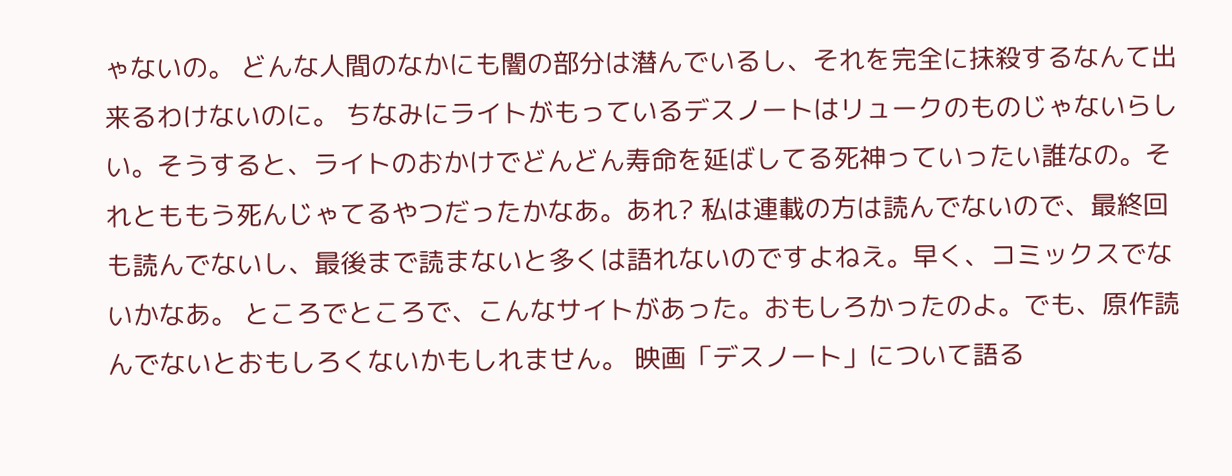ゃないの。 どんな人間のなかにも闇の部分は潜んでいるし、それを完全に抹殺するなんて出来るわけないのに。 ちなみにライトがもっているデスノートはリュークのものじゃないらしい。そうすると、ライトのおかけでどんどん寿命を延ばしてる死神っていったい誰なの。それとももう死んじゃてるやつだったかなあ。あれ? 私は連載の方は読んでないので、最終回も読んでないし、最後まで読まないと多くは語れないのですよねえ。早く、コミックスでないかなあ。 ところでところで、こんなサイトがあった。おもしろかったのよ。でも、原作読んでないとおもしろくないかもしれません。 映画「デスノート」について語る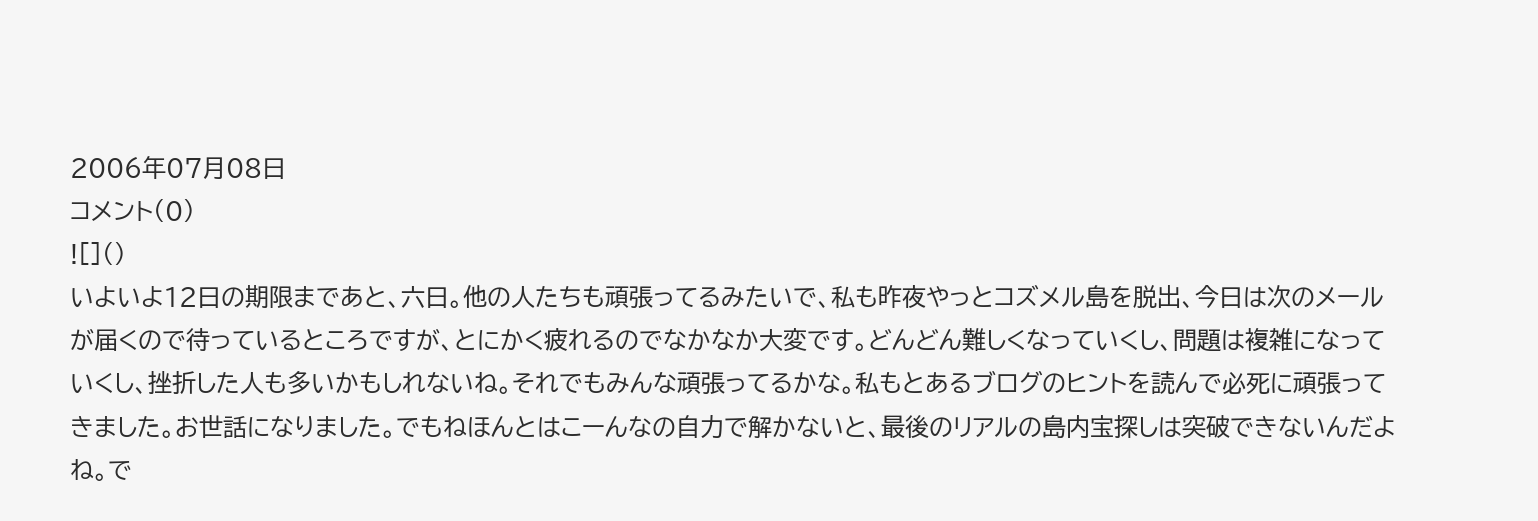2006年07月08日
コメント(0)
![]()
いよいよ12日の期限まであと、六日。他の人たちも頑張ってるみたいで、私も昨夜やっとコズメル島を脱出、今日は次のメールが届くので待っているところですが、とにかく疲れるのでなかなか大変です。どんどん難しくなっていくし、問題は複雑になっていくし、挫折した人も多いかもしれないね。それでもみんな頑張ってるかな。私もとあるブログのヒントを読んで必死に頑張ってきました。お世話になりました。でもねほんとはこーんなの自力で解かないと、最後のリアルの島内宝探しは突破できないんだよね。で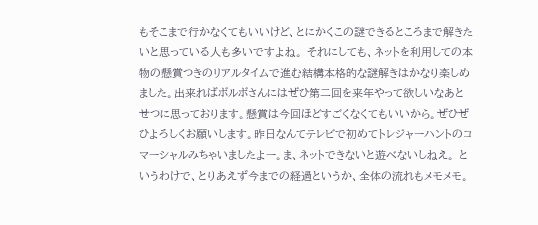もそこまで行かなくてもいいけど、とにかくこの謎できるところまで解きたいと思っている人も多いですよね。 それにしても、ネットを利用しての本物の懸賞つきのリアルタイムで進む結構本格的な謎解きはかなり楽しめました。出来ればボルボさんにはぜひ第二回を来年やって欲しいなあとせつに思っております。懸賞は今回ほどすごくなくてもいいから。ぜひぜひよろしくお願いします。昨日なんてテレビで初めてトレジャーハントのコマーシャルみちゃいましたよー。ま、ネットできないと遊べないしねえ。 というわけで、とりあえず今までの経過というか、全体の流れもメモメモ。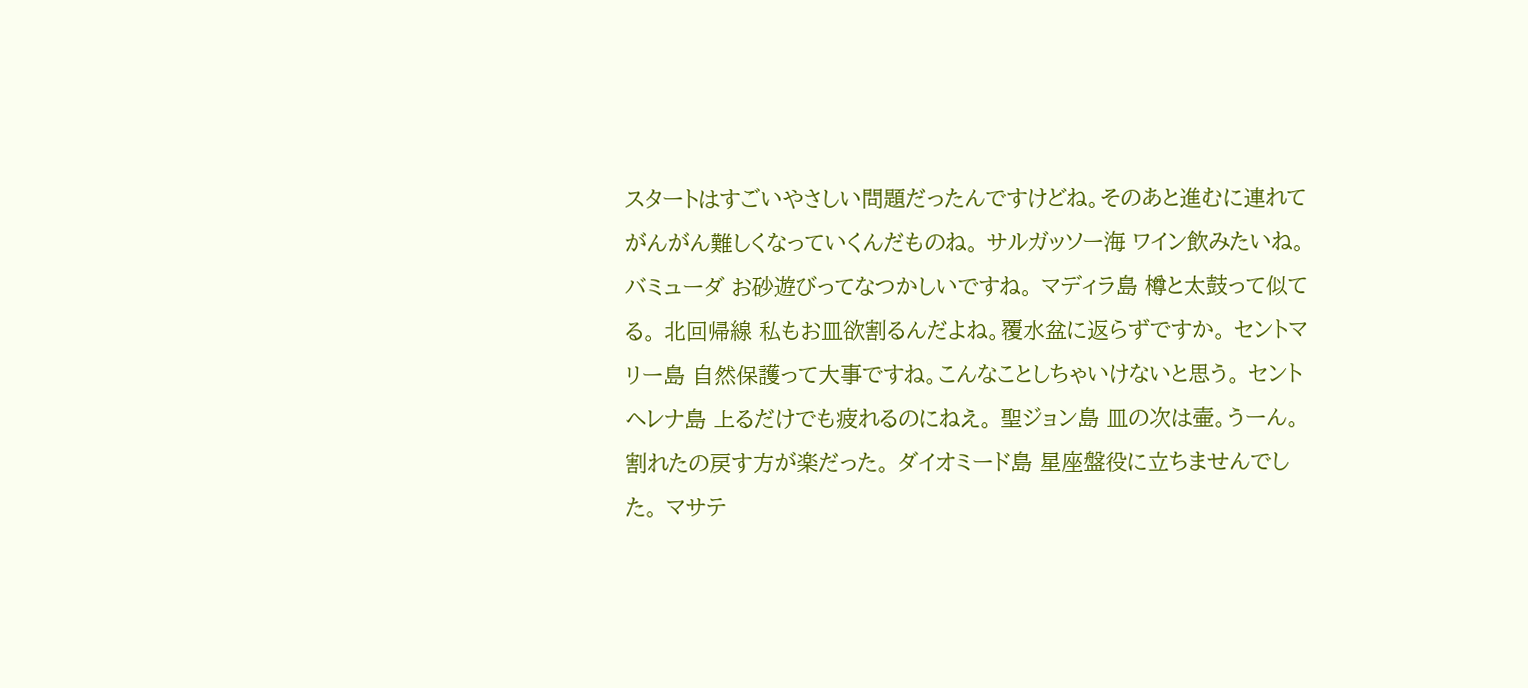スタートはすごいやさしい問題だったんですけどね。そのあと進むに連れてがんがん難しくなっていくんだものね。 サルガッソー海 ワイン飲みたいね。 バミューダ お砂遊びってなつかしいですね。 マディラ島 樽と太鼓って似てる。 北回帰線 私もお皿欲割るんだよね。覆水盆に返らずですか。 セントマリー島 自然保護って大事ですね。こんなことしちゃいけないと思う。 セントヘレナ島 上るだけでも疲れるのにねえ。 聖ジョン島 皿の次は壷。うーん。割れたの戻す方が楽だった。 ダイオミード島 星座盤役に立ちませんでした。 マサテ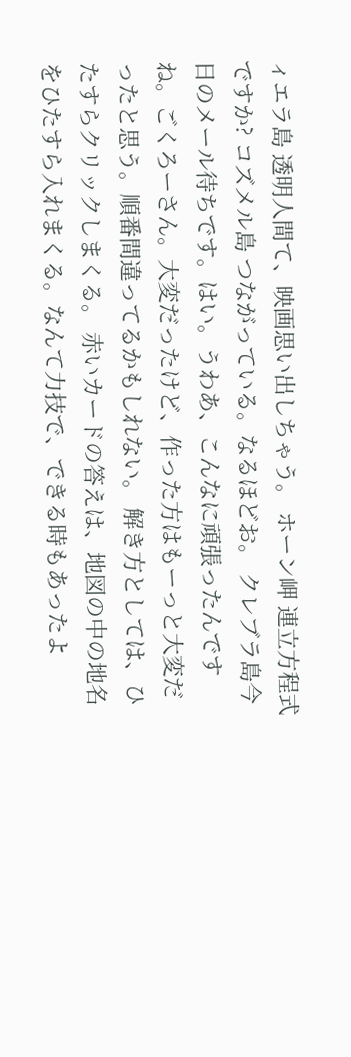ィエラ島 透明人間て、映画思い出しちゃう。 ホーン岬 連立方程式ですか? コズメル島 つながっている。なるほどお。 クレブラ島今日のメール待ちです。はい。うわあ、こんなに頑張ったんですね。ごくろーさん。大変だったけど、作った方はもーっと大変だったと思う。順番間違ってるかもしれない。 解き方としては、ひたすらクリックしまくる。 赤いカードの答えは、地図の中の地名をひたすら入れまくる。なんて力技で、できる時もあったよ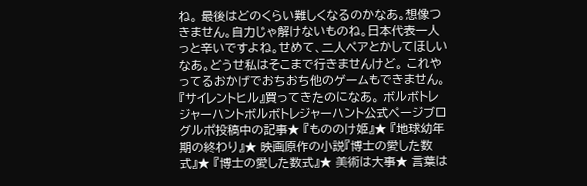ね。 最後はどのくらい難しくなるのかなあ。想像つきません。自力じゃ解けないものね。日本代表一人っと辛いですよね。せめて、二人ペアとかしてほしいなあ。どうせ私はそこまで行きませんけど。 これやってるおかげでおちおち他のゲームもできません。『サイレントヒル』買ってきたのになあ。 ボルボトレジャーハントボルボトレジャーハント公式ページブログルポ投稿中の記事★ 『もののけ姫』★ 『地球幼年期の終わり』★ 映画原作の小説『博士の愛した数式』★ 『博士の愛した数式』★ 美術は大事★ 言葉は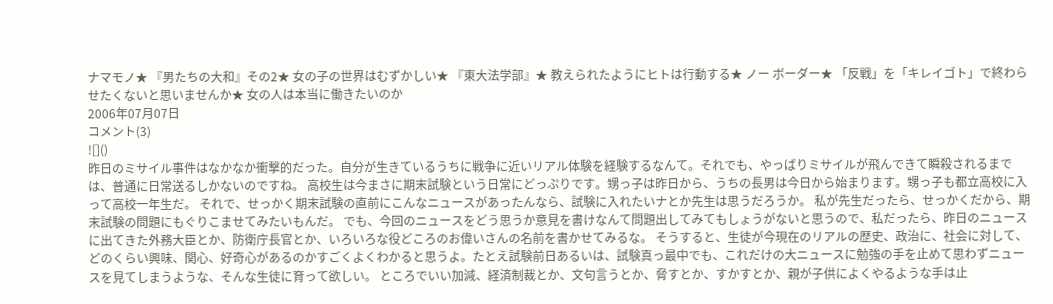ナマモノ★ 『男たちの大和』その2★ 女の子の世界はむずかしい★ 『東大法学部』★ 教えられたようにヒトは行動する★ ノー ボーダー★ 「反戦」を「キレイゴト」で終わらせたくないと思いませんか★ 女の人は本当に働きたいのか
2006年07月07日
コメント(3)
![]()
昨日のミサイル事件はなかなか衝撃的だった。自分が生きているうちに戦争に近いリアル体験を経験するなんて。それでも、やっばりミサイルが飛んできて瞬殺されるまでは、普通に日常送るしかないのですね。 高校生は今まさに期末試験という日常にどっぷりです。甥っ子は昨日から、うちの長男は今日から始まります。甥っ子も都立高校に入って高校一年生だ。 それで、せっかく期末試験の直前にこんなニュースがあったんなら、試験に入れたいナとか先生は思うだろうか。 私が先生だったら、せっかくだから、期末試験の問題にもぐりこませてみたいもんだ。 でも、今回のニュースをどう思うか意見を書けなんて問題出してみてもしょうがないと思うので、私だったら、昨日のニュースに出てきた外務大臣とか、防衛庁長官とか、いろいろな役どころのお偉いさんの名前を書かせてみるな。 そうすると、生徒が今現在のリアルの歴史、政治に、社会に対して、どのくらい興味、関心、好奇心があるのかすごくよくわかると思うよ。たとえ試験前日あるいは、試験真っ最中でも、これだけの大ニュースに勉強の手を止めて思わずニュースを見てしまうような、そんな生徒に育って欲しい。 ところでいい加減、経済制裁とか、文句言うとか、脅すとか、すかすとか、親が子供によくやるような手は止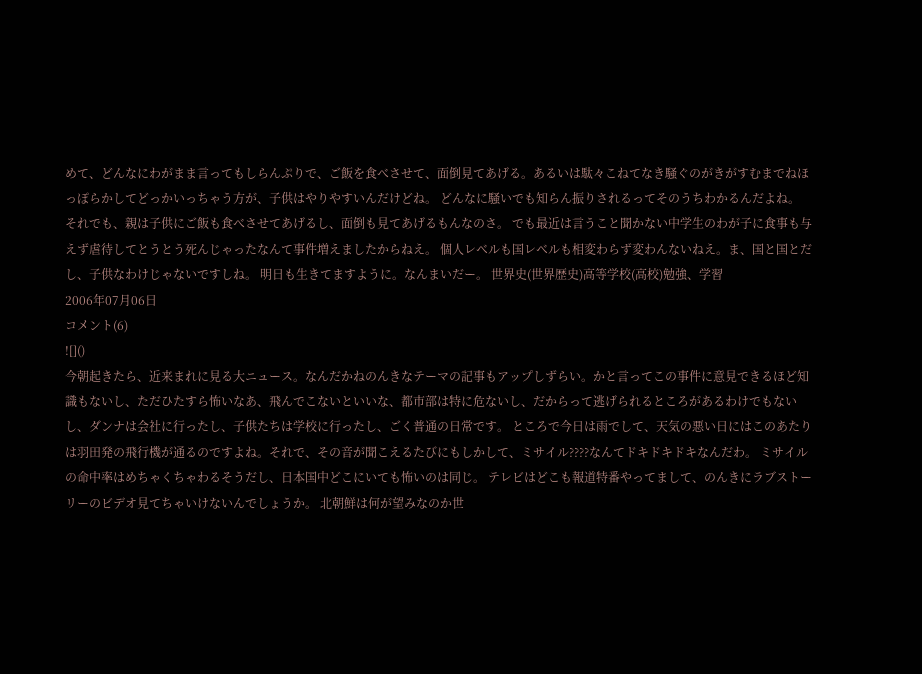めて、どんなにわがまま言ってもしらんぷりで、ご飯を食べさせて、面倒見てあげる。あるいは駄々こねてなき騒ぐのがきがすむまでねほっぽらかしてどっかいっちゃう方が、子供はやりやすいんだけどね。 どんなに騒いでも知らん振りされるってそのうちわかるんだよね。 それでも、親は子供にご飯も食べさせてあげるし、面倒も見てあげるもんなのさ。 でも最近は言うこと聞かない中学生のわが子に食事も与えず虐待してとうとう死んじゃったなんて事件増えましたからねえ。 個人レベルも国レベルも相変わらず変わんないねえ。ま、国と国とだし、子供なわけじゃないですしね。 明日も生きてますように。なんまいだー。 世界史(世界歴史)高等学校(高校)勉強、学習
2006年07月06日
コメント(6)
![]()
今朝起きたら、近来まれに見る大ニュース。なんだかねのんきなテーマの記事もアップしずらい。かと言ってこの事件に意見できるほど知識もないし、ただひたすら怖いなあ、飛んでこないといいな、都市部は特に危ないし、だからって逃げられるところがあるわけでもないし、ダンナは会社に行ったし、子供たちは学校に行ったし、ごく普通の日常です。 ところで今日は雨でして、天気の悪い日にはこのあたりは羽田発の飛行機が通るのですよね。それで、その音が聞こえるたびにもしかして、ミサイル????なんてドキドキドキなんだわ。 ミサイルの命中率はめちゃくちゃわるそうだし、日本国中どこにいても怖いのは同じ。 テレビはどこも報道特番やってまして、のんきにラブストーリーのビデオ見てちゃいけないんでしょうか。 北朝鮮は何が望みなのか世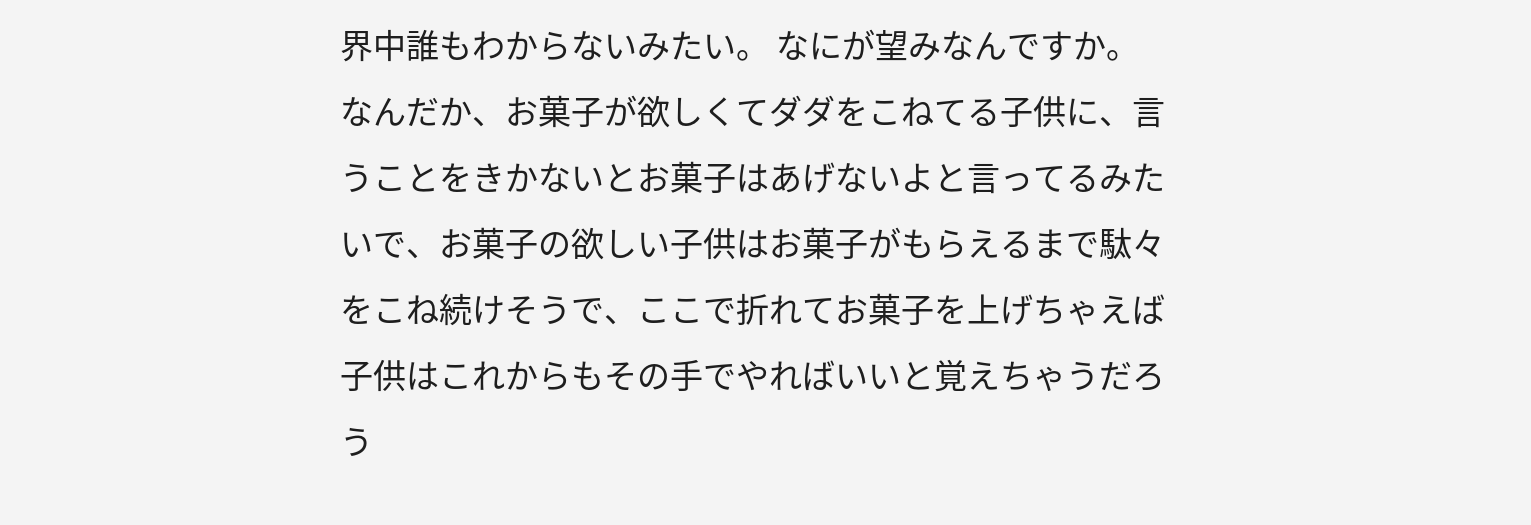界中誰もわからないみたい。 なにが望みなんですか。 なんだか、お菓子が欲しくてダダをこねてる子供に、言うことをきかないとお菓子はあげないよと言ってるみたいで、お菓子の欲しい子供はお菓子がもらえるまで駄々をこね続けそうで、ここで折れてお菓子を上げちゃえば子供はこれからもその手でやればいいと覚えちゃうだろう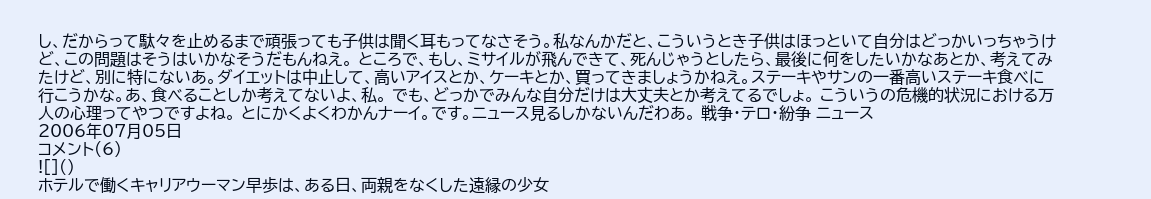し、だからって駄々を止めるまで頑張っても子供は聞く耳もってなさそう。私なんかだと、こういうとき子供はほっといて自分はどっかいっちゃうけど、この問題はそうはいかなそうだもんねえ。 ところで、もし、ミサイルが飛んできて、死んじゃうとしたら、最後に何をしたいかなあとか、考えてみたけど、別に特にないあ。ダイエットは中止して、高いアイスとか、ケーキとか、買ってきましょうかねえ。ステーキやサンの一番高いステーキ食べに行こうかな。あ、食べることしか考えてないよ、私。 でも、どっかでみんな自分だけは大丈夫とか考えてるでしょ。 こういうの危機的状況における万人の心理ってやつですよね。 とにかくよくわかんナーイ。です。ニュース見るしかないんだわあ。 戦争・テロ・紛争 ニュース
2006年07月05日
コメント(6)
![]()
ホテルで働くキャリアウーマン早歩は、ある日、両親をなくした遠縁の少女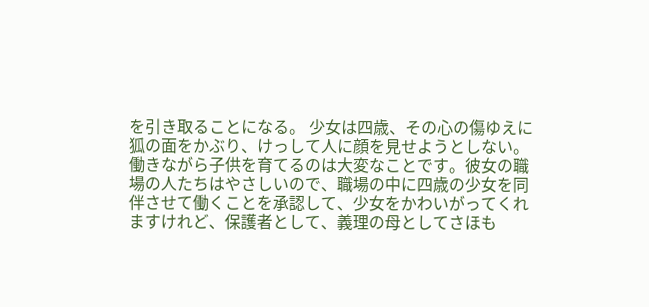を引き取ることになる。 少女は四歳、その心の傷ゆえに狐の面をかぶり、けっして人に顔を見せようとしない。 働きながら子供を育てるのは大変なことです。彼女の職場の人たちはやさしいので、職場の中に四歳の少女を同伴させて働くことを承認して、少女をかわいがってくれますけれど、保護者として、義理の母としてさほも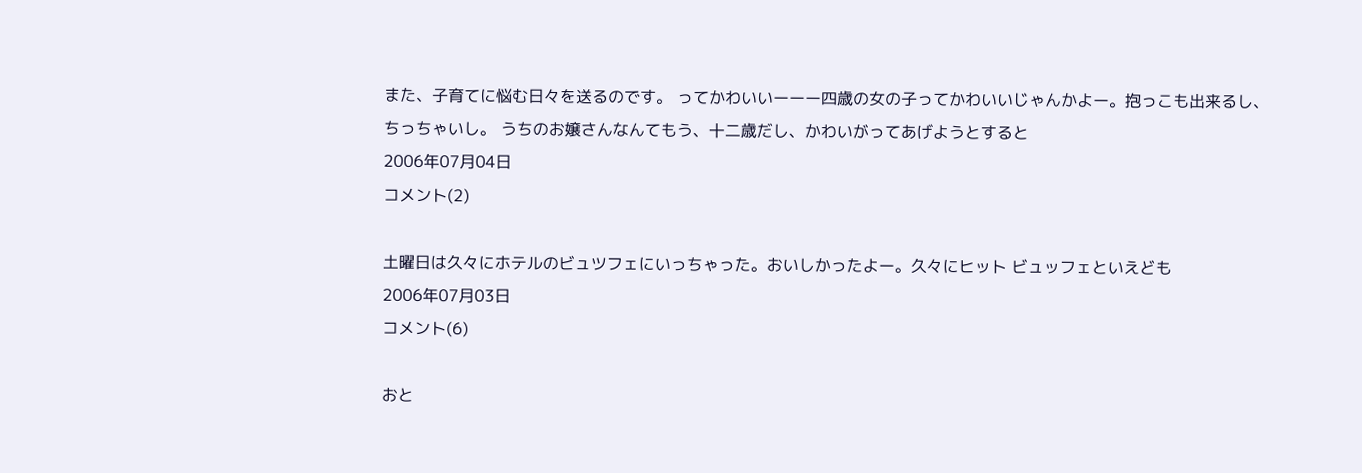また、子育てに悩む日々を送るのです。 ってかわいいーーー四歳の女の子ってかわいいじゃんかよー。抱っこも出来るし、ちっちゃいし。 うちのお嬢さんなんてもう、十二歳だし、かわいがってあげようとすると
2006年07月04日
コメント(2)

土曜日は久々にホテルのビュツフェにいっちゃった。おいしかったよー。久々にヒット ビュッフェといえども
2006年07月03日
コメント(6)

おと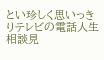とい珍しく思いっきりテレビの電話人生相談見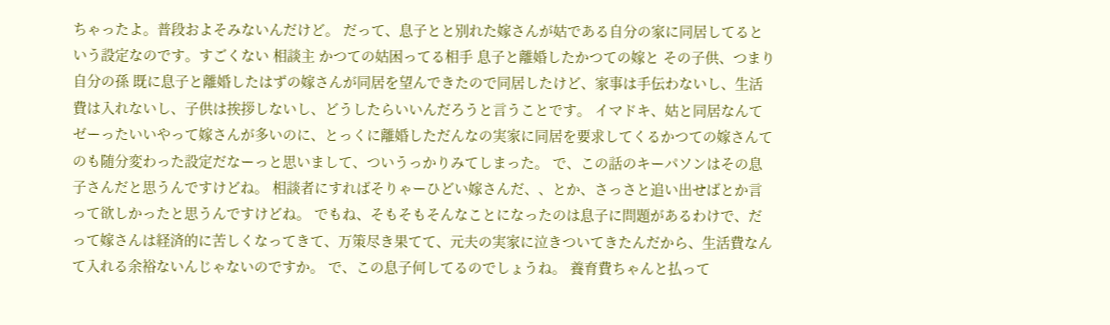ちゃったよ。普段およそみないんだけど。 だって、息子とと別れた嫁さんが姑である自分の家に同居してるという設定なのです。すごくない 相談主 かつての姑困ってる相手 息子と離婚したかつての嫁と その子供、つまり自分の孫 既に息子と離婚したはずの嫁さんが同居を望んできたので同居したけど、家事は手伝わないし、生活費は入れないし、子供は挨拶しないし、どうしたらいいんだろうと言うことです。 イマドキ、姑と同居なんてゼーったいいやって嫁さんが多いのに、とっくに離婚しただんなの実家に同居を要求してくるかつての嫁さんてのも随分変わった設定だなーっと思いまして、ついうっかりみてしまった。 で、この話のキーパソンはその息子さんだと思うんですけどね。 相談者にすればそりゃーひどい嫁さんだ、、とか、さっさと追い出せばとか言って欲しかったと思うんですけどね。 でもね、そもそもそんなことになったのは息子に問題があるわけで、だって嫁さんは経済的に苦しくなってきて、万策尽き果てて、元夫の実家に泣きついてきたんだから、生活費なんて入れる余裕ないんじゃないのですか。 で、この息子何してるのでしょうね。 養育費ちゃんと払って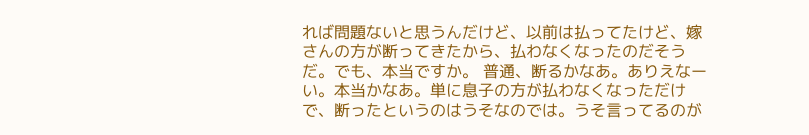れば問題ないと思うんだけど、以前は払ってたけど、嫁さんの方が断ってきたから、払わなくなったのだそうだ。でも、本当ですか。 普通、断るかなあ。ありえなーい。本当かなあ。単に息子の方が払わなくなっただけで、断ったというのはうそなのでは。うそ言ってるのが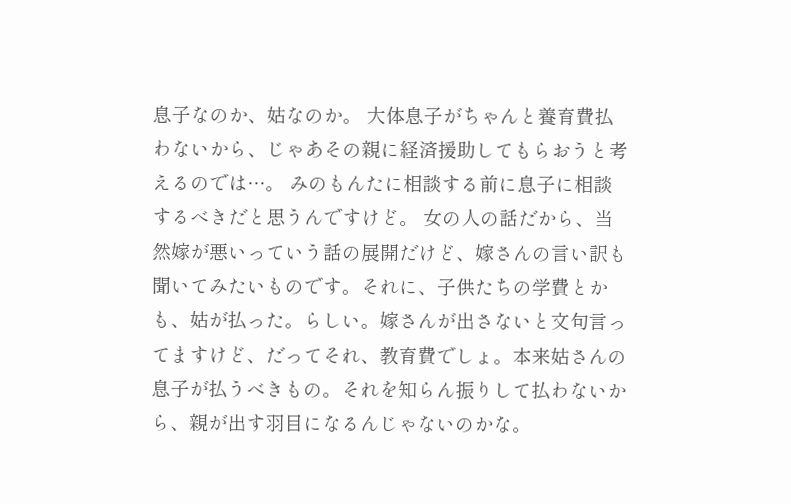息子なのか、姑なのか。 大体息子がちゃんと養育費払わないから、じゃあその親に経済援助してもらおうと考えるのでは…。 みのもんたに相談する前に息子に相談するべきだと思うんですけど。 女の人の話だから、当然嫁が悪いっていう話の展開だけど、嫁さんの言い訳も聞いてみたいものです。それに、子供たちの学費とかも、姑が払った。らしい。嫁さんが出さないと文句言ってますけど、だってそれ、教育費でしょ。本来姑さんの息子が払うべきもの。それを知らん振りして払わないから、親が出す羽目になるんじゃないのかな。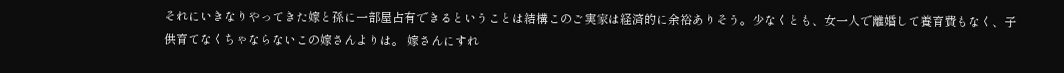それにいきなりやってきた嫁と孫に一部屋占有できるということは結構このご実家は経済的に余裕ありそう。少なくとも、女一人で離婚して養育費もなく、子供育てなくちゃならないこの嫁さんよりは。 嫁さんにすれ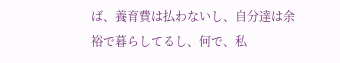ば、養育費は払わないし、自分達は余裕で暮らしてるし、何で、私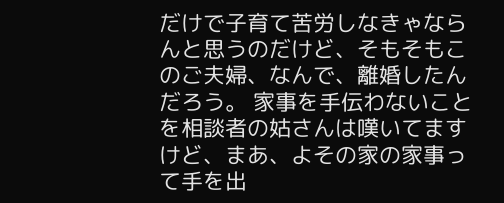だけで子育て苦労しなきゃならんと思うのだけど、そもそもこのご夫婦、なんで、離婚したんだろう。 家事を手伝わないことを相談者の姑さんは嘆いてますけど、まあ、よその家の家事って手を出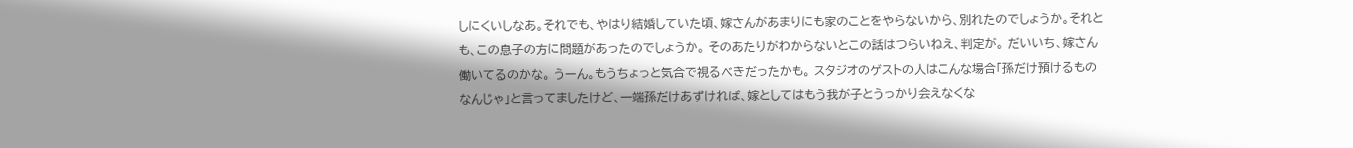しにくいしなあ。それでも、やはり結婚していた頃、嫁さんがあまりにも家のことをやらないから、別れたのでしょうか。それとも、この息子の方に問題があったのでしょうか。 そのあたりがわからないとこの話はつらいねえ、判定が。 だいいち、嫁さん働いてるのかな。 うーん。もうちょっと気合で視るべきだったかも。 スタジオのゲストの人はこんな場合「孫だけ預けるものなんじゃ」と言ってましたけど、一端孫だけあずければ、嫁としてはもう我が子とうっかり会えなくな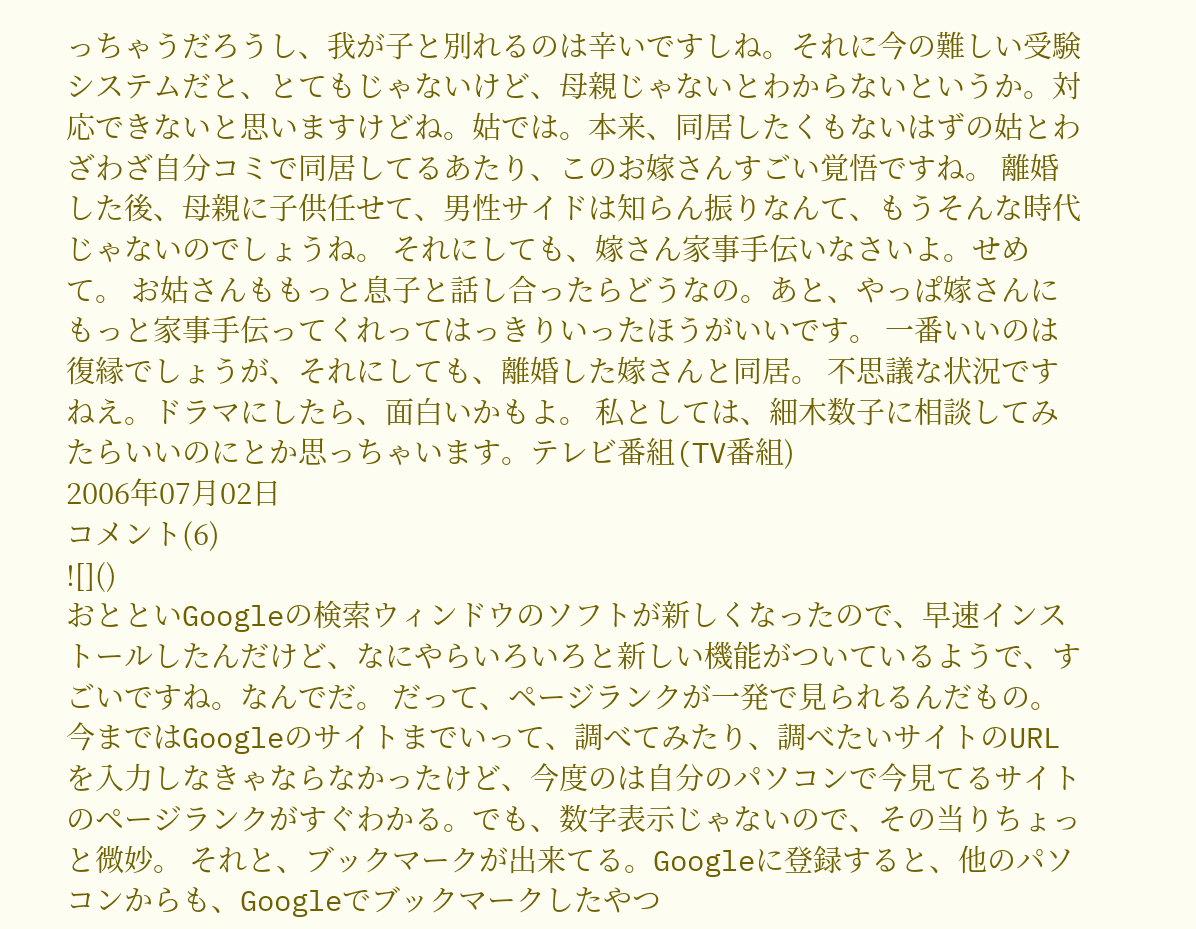っちゃうだろうし、我が子と別れるのは辛いですしね。それに今の難しい受験システムだと、とてもじゃないけど、母親じゃないとわからないというか。対応できないと思いますけどね。姑では。本来、同居したくもないはずの姑とわざわざ自分コミで同居してるあたり、このお嫁さんすごい覚悟ですね。 離婚した後、母親に子供任せて、男性サイドは知らん振りなんて、もうそんな時代じゃないのでしょうね。 それにしても、嫁さん家事手伝いなさいよ。せめて。 お姑さんももっと息子と話し合ったらどうなの。あと、やっぱ嫁さんにもっと家事手伝ってくれってはっきりいったほうがいいです。 一番いいのは復縁でしょうが、それにしても、離婚した嫁さんと同居。 不思議な状況ですねえ。ドラマにしたら、面白いかもよ。 私としては、細木数子に相談してみたらいいのにとか思っちゃいます。テレビ番組(TV番組)
2006年07月02日
コメント(6)
![]()
おとといGoogleの検索ウィンドウのソフトが新しくなったので、早速インストールしたんだけど、なにやらいろいろと新しい機能がついているようで、すごいですね。なんでだ。 だって、ページランクが一発で見られるんだもの。今まではGoogleのサイトまでいって、調べてみたり、調べたいサイトのURLを入力しなきゃならなかったけど、今度のは自分のパソコンで今見てるサイトのページランクがすぐわかる。でも、数字表示じゃないので、その当りちょっと微妙。 それと、ブックマークが出来てる。Googleに登録すると、他のパソコンからも、Googleでブックマークしたやつ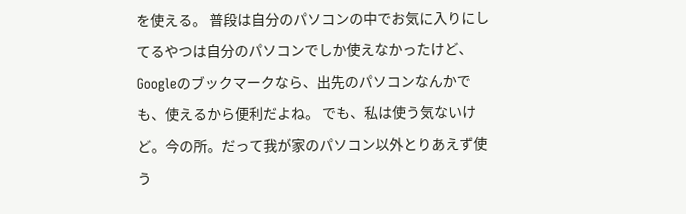を使える。 普段は自分のパソコンの中でお気に入りにしてるやつは自分のパソコンでしか使えなかったけど、Googleのブックマークなら、出先のパソコンなんかでも、使えるから便利だよね。 でも、私は使う気ないけど。今の所。だって我が家のパソコン以外とりあえず使う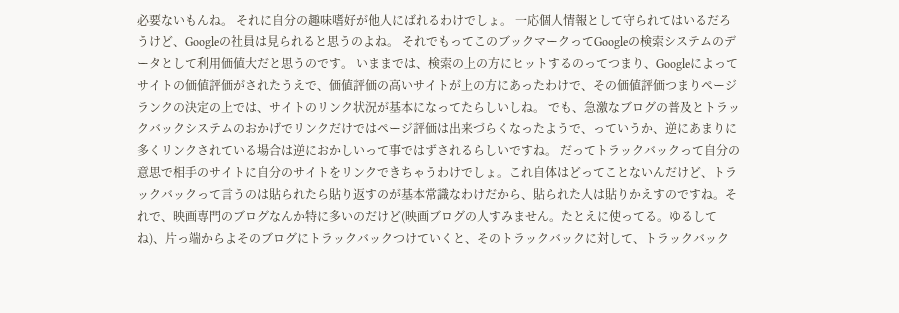必要ないもんね。 それに自分の趣味嗜好が他人にばれるわけでしょ。 一応個人情報として守られてはいるだろうけど、Googleの社員は見られると思うのよね。 それでもってこのブックマークってGoogleの検索システムのデータとして利用価値大だと思うのです。 いままでは、検索の上の方にヒットするのってつまり、Googleによってサイトの価値評価がされたうえで、価値評価の高いサイトが上の方にあったわけで、その価値評価つまりページランクの決定の上では、サイトのリンク状況が基本になってたらしいしね。 でも、急激なブログの普及とトラックバックシステムのおかげでリンクだけではページ評価は出来づらくなったようで、っていうか、逆にあまりに多くリンクされている場合は逆におかしいって事ではずされるらしいですね。 だってトラックバックって自分の意思で相手のサイトに自分のサイトをリンクできちゃうわけでしょ。これ自体はどってことないんだけど、トラックバックって言うのは貼られたら貼り返すのが基本常識なわけだから、貼られた人は貼りかえすのですね。それで、映画専門のブログなんか特に多いのだけど(映画ブログの人すみません。たとえに使ってる。ゆるしてね)、片っ端からよそのブログにトラックバックつけていくと、そのトラックバックに対して、トラックバック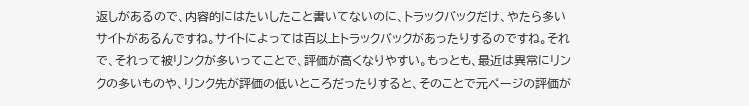返しがあるので、内容的にはたいしたこと書いてないのに、トラックバックだけ、やたら多いサイトがあるんですね。サイトによっては百以上トラックバックがあったりするのですね。それで、それって被リンクが多いってことで、評価が高くなりやすい。もっとも、最近は異常にリンクの多いものや、リンク先が評価の低いところだったりすると、そのことで元ページの評価が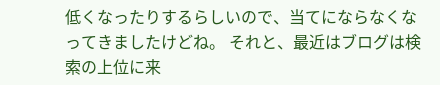低くなったりするらしいので、当てにならなくなってきましたけどね。 それと、最近はブログは検索の上位に来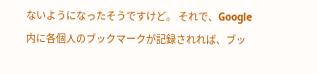ないようになったそうですけど。 それで、Google内に各個人のブックマークが記録されれば、ブッ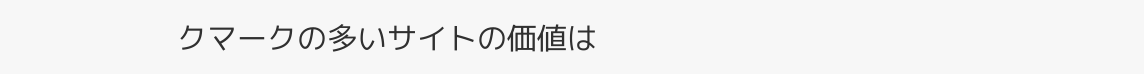クマークの多いサイトの価値は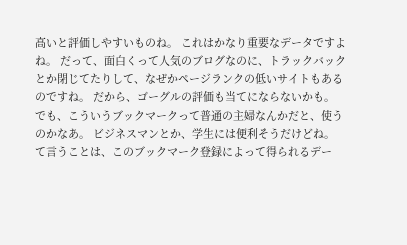高いと評価しやすいものね。 これはかなり重要なデータですよね。 だって、面白くって人気のブログなのに、トラックバックとか閉じてたりして、なぜかページランクの低いサイトもあるのですね。 だから、ゴーグルの評価も当てにならないかも。 でも、こういうブックマークって普通の主婦なんかだと、使うのかなあ。 ビジネスマンとか、学生には便利そうだけどね。 て言うことは、このブックマーク登録によって得られるデー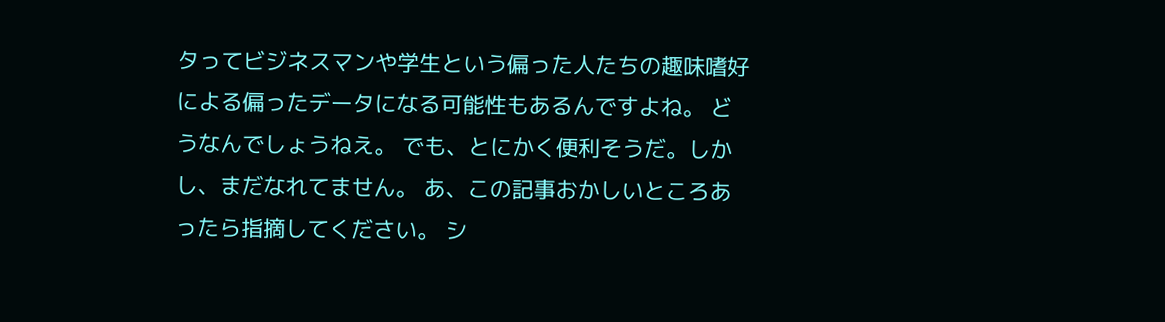タってビジネスマンや学生という偏った人たちの趣味嗜好による偏ったデータになる可能性もあるんですよね。 どうなんでしょうねえ。 でも、とにかく便利そうだ。しかし、まだなれてません。 あ、この記事おかしいところあったら指摘してください。 シ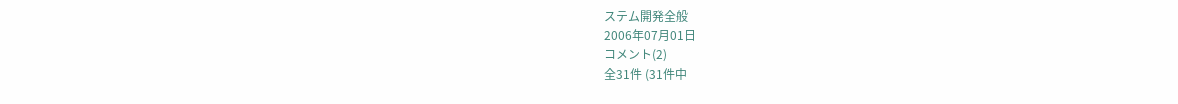ステム開発全般
2006年07月01日
コメント(2)
全31件 (31件中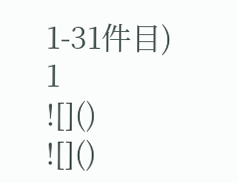1-31件目)
1
![]()
![]()